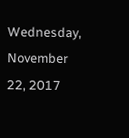Wednesday, November 22, 2017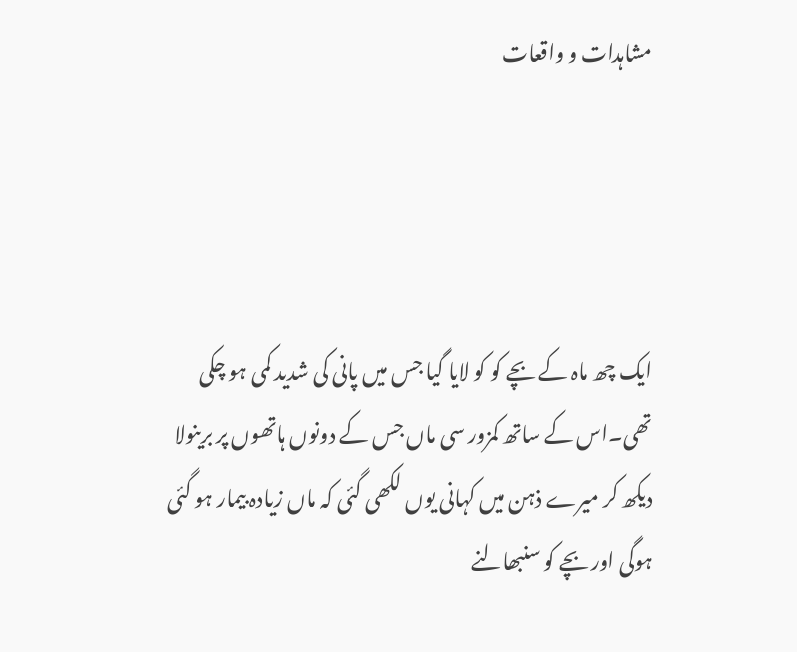مشاہدات و واقعات




ایک چھ ماہ کے بچے کو کو لایا گیا جس میں پانی کی شدید کمی ہو چکی تھی۔اس کے ساتھ کمزور سی ماں جس کے دونوں ہاتھوں پر برینولا دیکھ کر میرے ذہن میں کہانی یوں لکھی گئی کہ ماں زیادہ بیمار ہو گئی ہوگی اور بچے کو سنبھالنے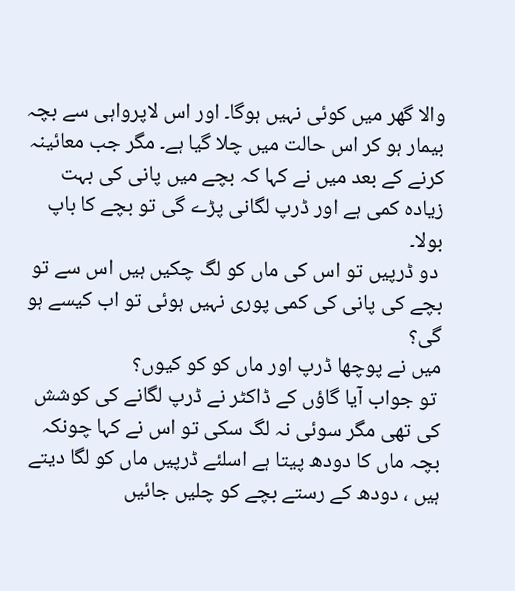والا گھر میں کوئی نہیں ہوگا۔ اور اس لاپرواہی سے بچہ بیمار ہو کر اس حالت میں چلا گیا ہے۔ مگر جب معائینہ کرنے کے بعد میں نے کہا کہ بچے میں پانی کی بہت زیادہ کمی ہے اور ڈرپ لگانی پڑے گی تو بچے کا باپ بولا۔
 دو ڈرپیں تو اس کی ماں کو لگ چکیں ہیں اس سے تو بچے کی پانی کی کمی پوری نہیں ہوئی تو اب کیسے ہو گی؟
میں نے پوچھا ڈرپ اور ماں کو کو کیوں؟
 تو جواب آیا گاؤں کے ڈاکٹر نے ڈرپ لگانے کی کوشش کی تھی مگر سوئی نہ لگ سکی تو اس نے کہا چونکہ بچہ ماں کا دودھ پیتا ہے اسلئے ڈرپیں ماں کو لگا دیتے ہیں ، دودھ کے رستے بچے کو چلیں جائیں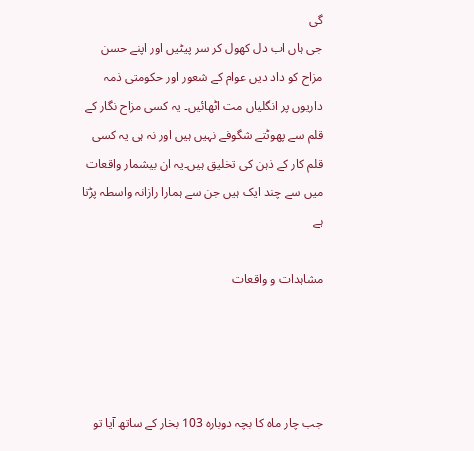گی
جی ہاں اب دل کھول کر سر پیٹیں اور اپنے حسن مزاح کو داد دیں عوام کے شعور اور حکومتی ذمہ داریوں پر انگلیاں مت اٹھائیں۔ یہ کسی مزاح نگار کے قلم سے پھوٹتے شگوفے نہیں ہیں اور نہ ہی یہ کسی قلم کار کے ذہن کی تخلیق ہیں۔یہ ان بیشمار واقعات میں سے چند ایک ہیں جن سے ہمارا رازانہ واسطہ پڑتا ہے

مشاہدات و واقعات




جب چار ماہ کا بچہ دوبارہ 103 بخار کے ساتھ آیا تو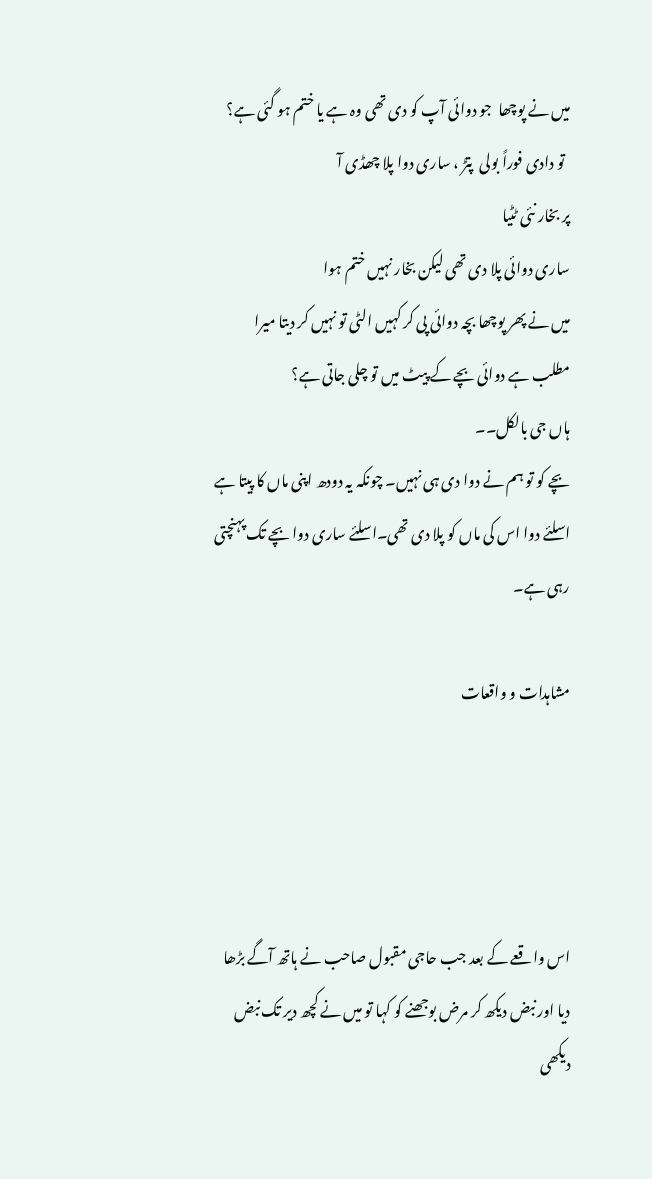میں نے پوچھا  جو دوائی آپ کو دی تھی وہ ہے یا ختم ہو گئی ہے؟
  تو دادی فوراً بولی  پتڑ ، ساری دوا پلا چھڈی آ
پر بخار نئی ٹٹیا
ساری دوائی پلا دی تھی لیکن بخار نہیں ختم ہوا
میں نے پھر پوچھا بچہ دوائی پی کر کہیں الٹی تو نہیں کر دیتا میرا مطلب ہے دوائی بچے کے پیٹ میں تو چلی جاتی ہے؟
ہاں جی بالکل۔۔
بچے کو تو ہم نے دوا دی ہی نہیں۔ چونکہ یہ دودھ اپنی ماں کا پیتا ہے اسلئے دوا اس کی ماں کو پلا دی تھی۔اسلئے ساری دوا بچے تک پہنچتی رہی ہے۔

مشاہدات و واقعات




اس واقعے کے بعد جب حاجی مقبول صاحب نے ہاتھ آگے بڑھا دیا اور نبض دیکھ کر مرض بوجھنے کو کہا تو میں نے کچھ دیر تک نبض دیکھی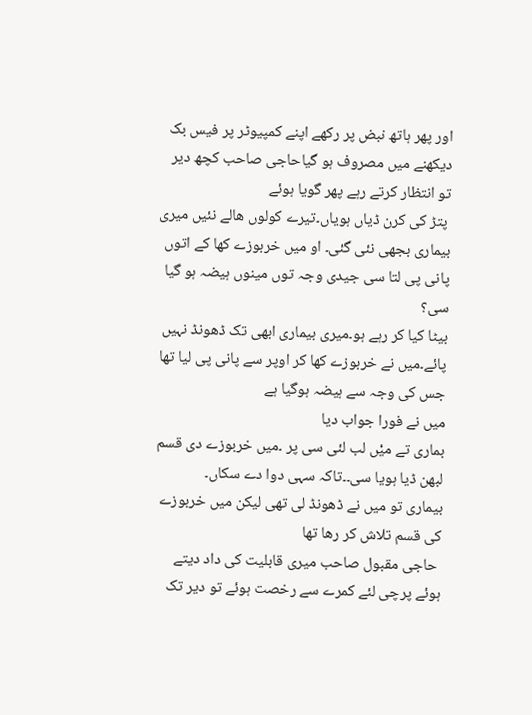اور پھر ہاتھ نبض پر رکھے اپنے کمپیوٹر پر فیس بک دیکھنے میں مصروف ہو گیاحاجی صاحب کچھ دیر تو انتظار کرتے رہے پھر گویا ہوئے
 پتڑ کی کرن ڈیاں ہویاں۔تیرے کولوں ھالے نئیں میری بیماری بجھی نئی گئی۔ او میں خربوزے کھا کے اتوں پانی پی لتا سی جیدی وجہ توں مینوں ہیضہ ہو گیا سی؟
بیٹا کیا کر رہے ہو۔میری بیماری ابھی تک ڈھونڈ نہیں پائے۔میں نے خربوزے کھا کر اوپر سے پانی پی لیا تھا جس کی وجہ سے ہیضہ ہوگیا ہے
میں نے فورا جواب دیا
بماری تے میْں لب لئی سی پر ۔میں خربوزے دی قسم لبھن ڈیا ہویا سی۔۔تاکہ سہی دوا دے سکاں۔
بیماری تو میں نے ڈھونڈ لی تھی لیکن میں خربوزے کی قسم تلاش کر رھا تھا
 حاجی مقبول صاحب میری قابلیت کی داد دیتے ہوئے پرچی لئے کمرے سے رخصت ہوئے تو دیر تک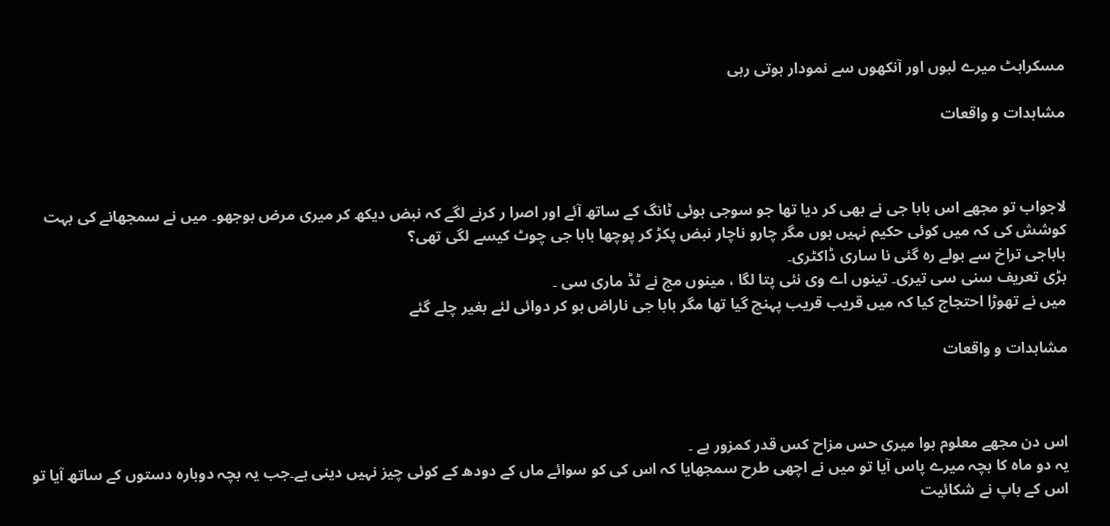مسکراہٹ میرے لبوں اور آنکھوں سے نمودار ہوتی رہی

مشاہدات و واقعات



لاجواب تو مجھے اس بابا جی نے بھی کر دیا تھا جو سوجی ہوئی ٹانگ کے ساتھ آئے اور اصرا ر کرنے لگے کہ نبض دیکھ کر میری مرض بوجھو۔ میں نے سمجھانے کی بہت کوشش کی کہ میں کوئی حکیم نہیں ہوں مگر چارو ناچار نبض پکڑ کر پوچھا بابا جی چوٹ کیسے لگی تھی؟
باباجی تراخ سے بولے رہ گئی نا ساری ڈاکٹری۔
بڑی تعریف سنی سی تیری۔ تینوں اے وی نئی پتا لگا ، مینوں مج نے ٹڈ ماری سی ۔
میں نے تھوڑا احتجاج کیا کہ میں قریب قریب پہنچ گیا تھا مگر بابا جی ناراض ہو کر دوائی لئے بغیر چلے گئے

مشاہدات و واقعات



اس دن مجھے معلوم ہوا میری حس مزاح کس قدر کمزور ہے ۔
یہ دو ماہ کا بچہ میرے پاس آیا تو میں نے اچھی طرح سمجھایا کہ اس کی کو سوائے ماں کے دودھ کے کوئی چیز نہیں دینی ہے۔جب یہ بچہ دوبارہ دستوں کے ساتھ آیا تو اس کے باپ نے شکائیت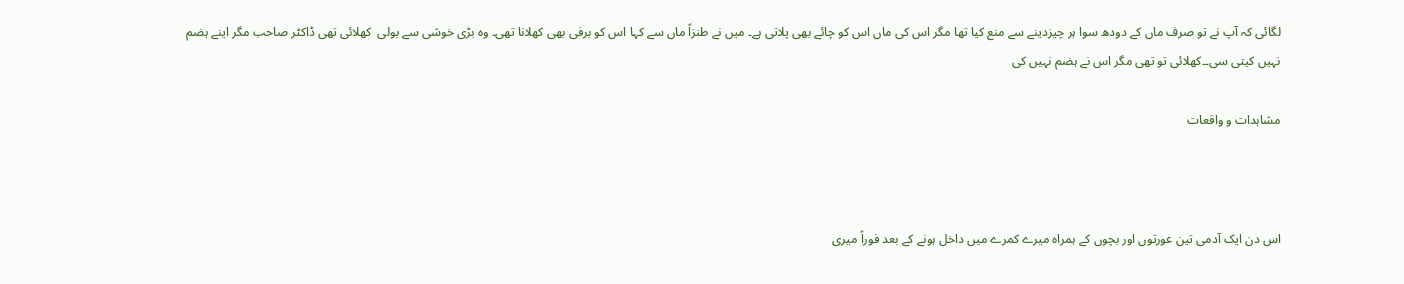لگائی کہ آپ نے تو صرف ماں کے دودھ سوا ہر چیزدینے سے منع کیا تھا مگر اس کی ماں اس کو چائے بھی پلاتی ہے۔ میں نے طنزاً ماں سے کہا اس کو برفی بھی کھلانا تھی۔ وہ بڑی خوشی سے بولی  کھلائی تھی ڈاکٹر صاحب مگر اینے ہضم نہیں کیتی سی۔۔کھلائی تو تھی مگر اس نے ہضم نہیں کی

مشاہدات و واقعات



اس دن ایک آدمی تین عورتوں اور بچوں کے ہمراہ میرے کمرے میں داخل ہونے کے بعد فوراً میری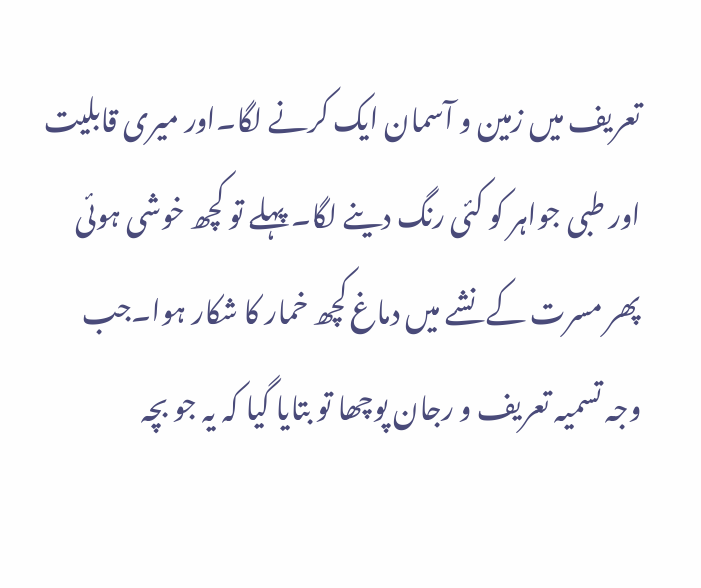تعریف میں زمین و آسمان ایک کرنے لگا۔اور میری قابلیت اور طبی جواہر کو کئی رنگ دینے لگا۔ پہلے تو کچھ خوشی ہوئی پھر مسرت کے نشے میں دماغ کچھ خمار کا شکار ہوا۔جب وجہ تسمیہ تعریف و رجان پوچھا تو بتایا گیا کہ یہ جو بچہ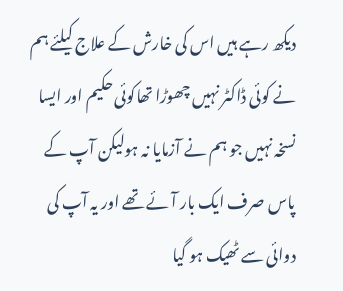دیکھ رہے ہیں اس کی خارش کے علاج کیلئے ہم نے کوئی ڈاکٹر نہیں چھوڑا تھاکوئی حکیم اور ایسا نسخہ نہیں جو ہم نے آزمایا نہ ہولیکن آپ کے پاس صرف ایک بار آئے تھے اور یہ آپ کی دوائی سے ٹھیک ہو گیا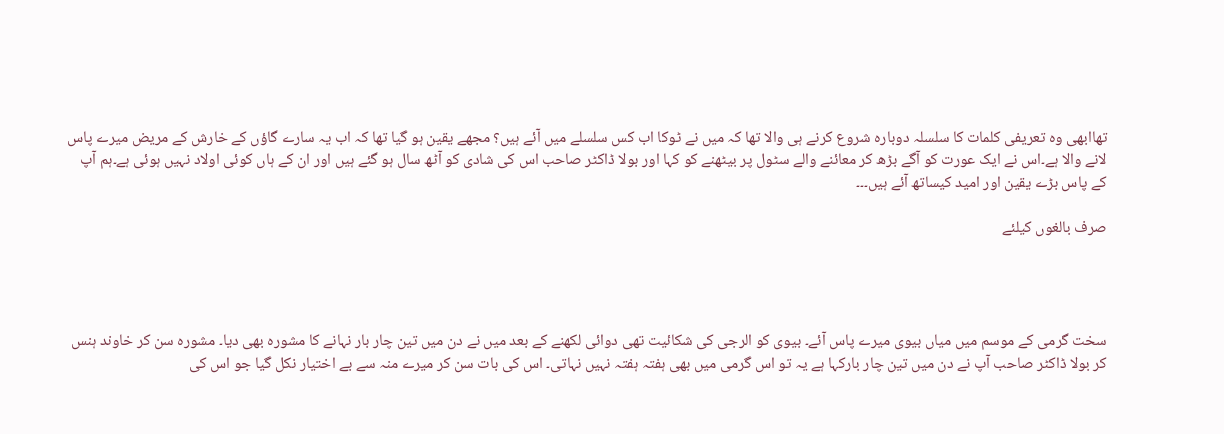تھاابھی وہ تعریفی کلمات کا سلسلہ دوبارہ شروع کرنے ہی والا تھا کہ میں نے ٹوکا اب کس سلسلے میں آئے ہیں؟ مجھے یقین ہو گیا تھا کہ اب یہ سارے گاؤں کے خارش کے مریض میرے پاس لانے والا ہے۔اس نے ایک عورت کو آگے بڑھ کر معائنے والے سٹول پر بیٹھنے کو کہا اور بولا ڈاکٹر صاحب اس کی شادی کو آٹھ سال ہو گئے ہیں اور ان کے ہاں کوئی اولاد نہیں ہوئی ہے۔ہم آپ کے پاس بڑے یقین اور امید کیساتھ آئے ہیں۔۔۔

صرف بالغوں کیلئے




سخت گرمی کے موسم میں میاں بیوی میرے پاس آئے۔ بیوی کو الرجی کی شکائیت تھی دوائی لکھنے کے بعد میں نے دن میں تین چار بار نہانے کا مشورہ بھی دیا۔ مشورہ سن کر خاوند ہنس کر بولا ڈاکٹر صاحب آپ نے دن میں تین چار بارکہا ہے یہ تو اس گرمی میں بھی ہفتہ ہفتہ نہیں نہاتی۔ اس کی بات سن کر میرے منہ سے بے اختیار نکل گیا جو اس کی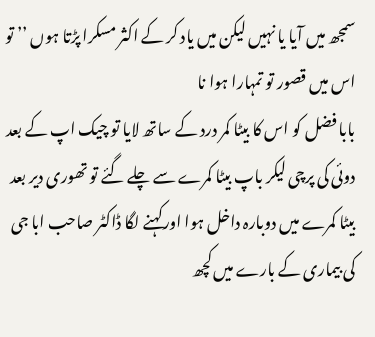سمجھ میں آیا یا نہیں لیکن میں یاد کر کے اکثر مسکرا پڑتا ہوں ’’ تو اس میں قصور تو تمہارا ہوا نا
بابا فضل کو اس کا بیٹا کمر درد کے ساتھ لایا تو چیک اپ کے بعد دوئی کی پرچی لیکر باپ بیٹا کمرے سے چلے گئے تو تھوری دیر بعد بیٹا کمرے میں دوبارہ داخل ہوا اورکہنے لگا ڈاکٹر صاحب ابا جی کی بیماری کے بارے میں کچھ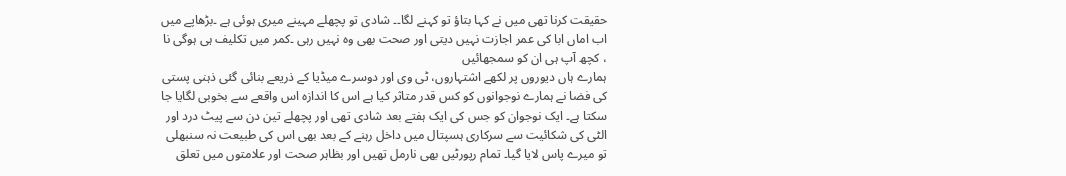حقیقت کرنا تھی میں نے کہا بتاؤ تو کہنے لگا۔۔ شادی تو پچھلے مہینے میری ہوئی ہے ۔بڑھاپے میں اب اماں ابا کی عمر اجازت نہیں دیتی اور صحت بھی وہ نہیں رہی ۔کمر میں تکلیف ہی ہوگی نا ، کچھ آپ ہی ان کو سمجھائیں
ہمارے ہاں دیوروں پر لکھے اشتہاروں، ٹی وی اور دوسرے میڈیا کے ذریعے بنائی گئی ذہنی پستی کی فضا نے ہمارے نوجوانوں کو کس قدر متاثر کیا ہے اس کا اندازہ اس واقعے سے بخوبی لگایا جا سکتا ہے۔ ایک نوجوان کو جس کی ایک ہفتے بعد شادی تھی اور پچھلے تین دن سے پیٹ درد اور الٹی کی شکائیت سے سرکاری ہسپتال میں داخل رہنے کے بعد بھی اس کی طبیعت نہ سنبھلی تو میرے پاس لایا گیا۔ تمام رپورٹیں بھی نارمل تھیں اور بظاہر صحت اور علامتوں میں تعلق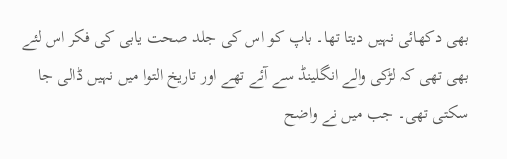بھی دکھائی نہیں دیتا تھا۔ باپ کو اس کی جلد صحت یابی کی فکر اس لئے بھی تھی کہ لڑکی والے انگلینڈ سے آئے تھے اور تاریخ التوا میں نہیں ڈالی جا سکتی تھی۔ جب میں نے واضح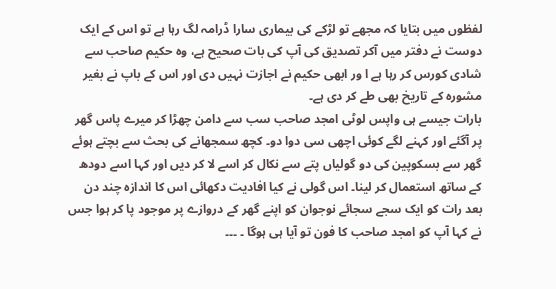لفظوں میں بتایا کہ مجھے تو لڑکے کی بیماری سارا ڈرامہ لگ رہا ہے تو اس کے ایک دوست نے دفتر میں آکر تصدیق کی آپ کی بات صحیح ہے، وہ حکیم صاحب سے شادی کورس کر رہا ہے ا ور ابھی حکیم نے اجازت نہیں دی اور اس کے باپ نے بغیر مشورہ کے تاریخ بھی طے کر دی ہے۔
بارات جیسے ہی واپس لوٹی امجد صاحب سب سے دامن چھڑا کر میرے پاس گھر پر آگئے اور کہنے لگے کوئی اچھی سی دوا دو۔ کچھ سمجھانے کی بحث سے بچتے ہوئے گھر سے بسکوپین کی دو گولیاں پتے سے نکال کر اسے لا کر دیں اور کہا اسے دودھ کے ساتھ استعمال کر لینا۔ اس گولی نے کیا افادیت دکھائی اس کا اندازہ چند دن بعد رات کو ایک سجے سجائے نوجوان کو اپنے گھر کے دروازے پر موجود پا کر ہوا جس نے کہا آپ کو امجد صاحب کا فون تو آیا ہی ہوگا ۔ ۔۔۔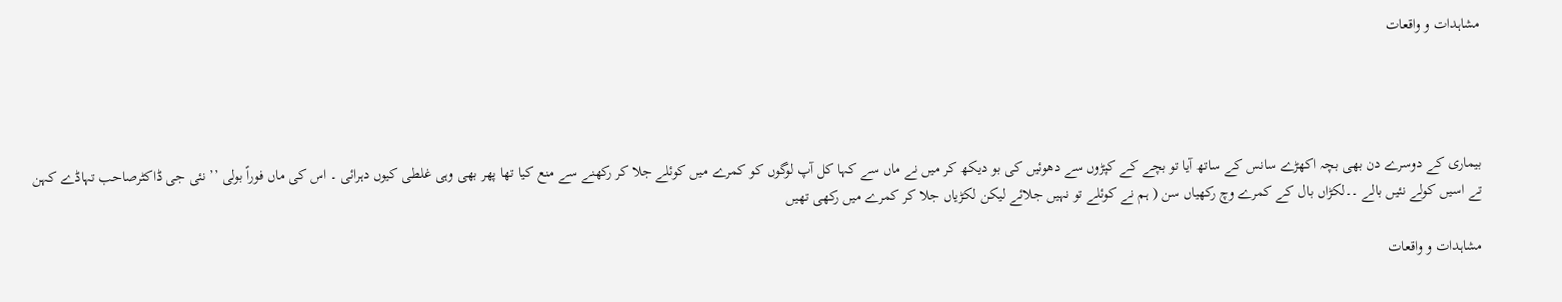مشاہدات و واقعات




بیماری کے دوسرے دن بھی بچہ اکھڑے سانس کے ساتھ آیا تو بچے کے کپڑوں سے دھوئیں کی بو دیکھ کر میں نے ماں سے کہا کل آپ لوگوں کو کمرے میں کوئلے جلا کر رکھنے سے منع کیا تھا پھر بھی وہی غلطی کیوں دہرائی ۔ اس کی ماں فوراً بولی ’’ نئی جی ڈاکٹرصاحب تہاڈے کہن تے اسیں کولے نئیں بالے ۔۔لکڑاں بال کے کمرے وچ رکھیاں سن ( ہم نے کوئلے تو نہیں جلائے لیکن لکڑیاں جلا کر کمرے میں رکھی تھیں

مشاہدات و واقعات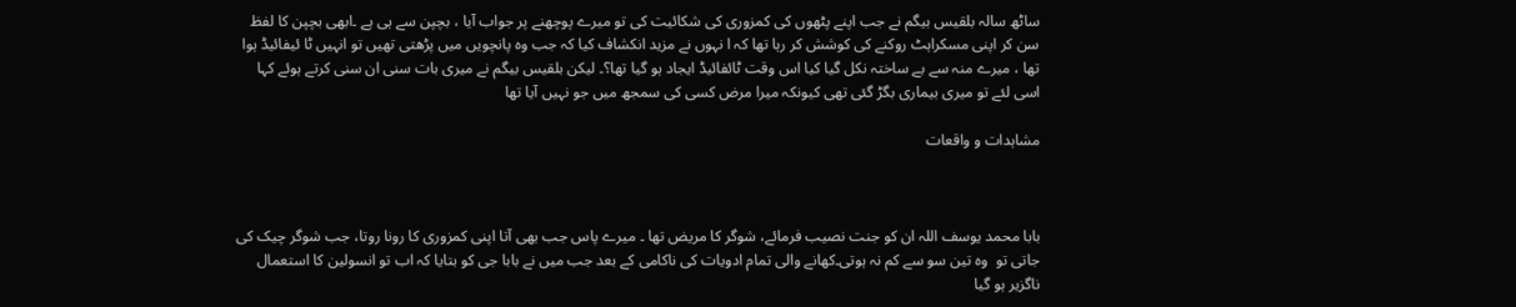ساٹھ سالہ بلقیس بیگم نے جب اپنے پٹھوں کی کمزوری کی شکائیت کی تو میرے پوچھنے پر جواب آیا ، بچپن سے ہی ہے ۔ابھی بچپن کا لفظ سن کر اپنی مسکراہٹ روکنے کی کوشش کر رہا تھا کہ ا نہوں نے مزید انکشاف کیا کہ جب وہ پانچویں میں پڑھتی تھیں تو انہیں ٹا ئیفائیڈ ہوا تھا ، میرے منہ سے بے ساختہ نکل گیا کیا اس وقت ٹائفائیڈ ایجاد ہو گیا تھا؟۔ لیکن بلقیس بیگم نے میری بات سنی ان سنی کرتے ہوئے کہا اسی لئے تو میری بیماری بگڑ گئی تھی کیونکہ میرا مرض کسی کی سمجھ میں جو نہیں آیا تھا

مشاہدات و واقعات



بابا محمد یوسف اللہ ان کو جنت نصیب فرمائے، شوگر کا مریض تھا ۔ میرے پاس جب بھی آتا اپنی کمزوری کا رونا روتا، جب شوگر چیک کی جاتی تو  وہ تین سو سے کم نہ ہوتی۔کھانے والی تمام ادویات کی ناکامی کے بعد جب میں نے بابا جی کو بتایا کہ اب تو انسولین کا استعمال ناگزیر ہو گیا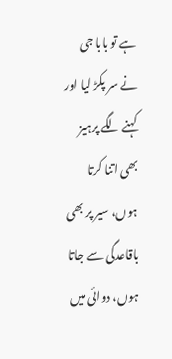ہے تو بابا جی نے سر پکڑ لیا اور کہنے لگے پرہیز بھی اتنا کرتا ہوں، سیر پر بھی باقاعدگی سے جاتا ہوں، دوائی میں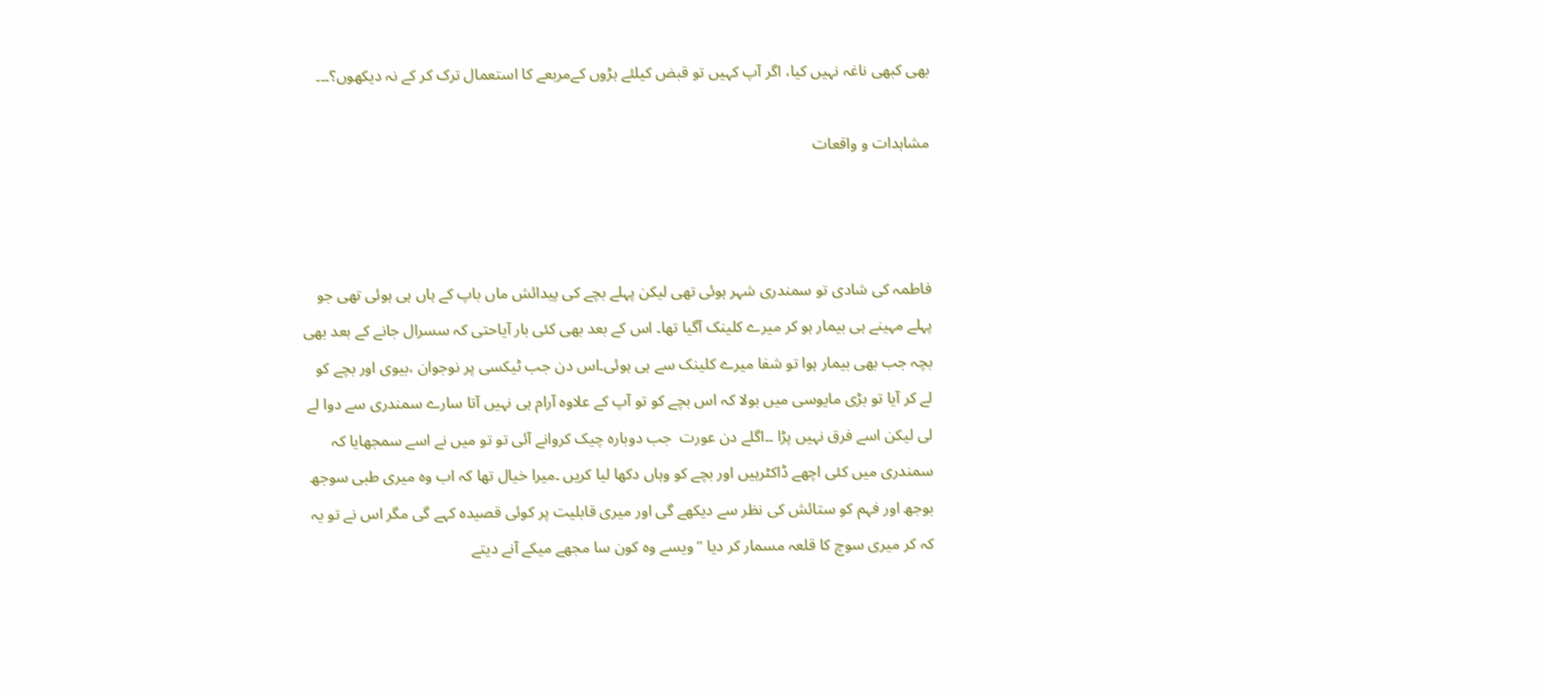بھی کبھی ناغہ نہیں کیا، اگر آپ کہیں تو قبض کیلئے ہڑوں کےمربعے کا استعمال ترک کر کے نہ دیکھوں؟۔۔۔

مشاہدات و واقعات



فاطمہ کی شادی تو سمندری شہر ہوئی تھی لیکن پہلے بچے کی پیدائش ماں باپ کے ہاں ہی ہوئی تھی جو پہلے مہینے ہی بیمار ہو کر میرے کلینک آگیا تھا۔ اس کے بعد بھی کئی بار آیاحتی کہ سسرال جانے کے بعد بھی بچہ جب بھی بیمار ہوا تو شفا میرے کلینک سے ہی ہوئی۔اس دن جب ٹیکسی پر نوجوان ،بیوی اور بچے کو لے کر آیا تو بڑی مایوسی میں بولا کہ اس بچے کو تو آپ کے علاوہ آرام ہی نہیں آتا سارے سمندری سے دوا لے لی لیکن اسے فرق نہیں پڑا ۔۔اگلے دن عورت  جب دوبارہ چیک کروانے آئی تو تو میں نے اسے سمجھایا کہ سمندری میں کئی اچھے ڈاکٹرہیں اور بچے کو وہاں دکھا لیا کریں ۔میرا خیال تھا کہ اب وہ میری طبی سوجھ بوجھ اور فہم کو ستائش کی نظر سے دیکھے گی اور میری قابلیت پر کوئی قصیدہ کہے گی مگر اس نے تو یہ کہ کر میری سوچ کا قلعہ مسمار کر دیا ’’ ویسے وہ کون سا مجھے میکے آنے دیتے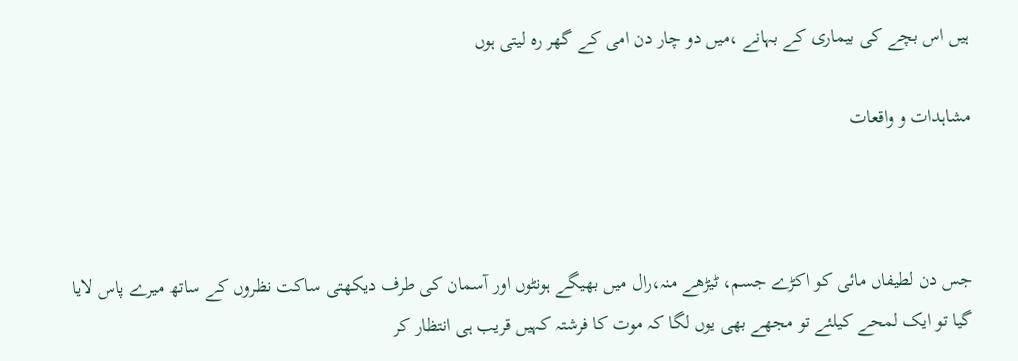ہیں اس بچے کی بیماری کے بہانے ،میں دو چار دن امی کے گھر رہ لیتی ہوں

مشاہدات و واقعات



جس دن لطیفاں مائی کو اکڑے جسم، ٹیڑھے منہ،رال میں بھیگے ہونٹوں اور آسمان کی طرف دیکھتی ساکت نظروں کے ساتھ میرے پاس لایا گیا تو ایک لمحے کیلئے تو مجھے بھی یوں لگا کہ موت کا فرشتہ کہیں قریب ہی انتظار کر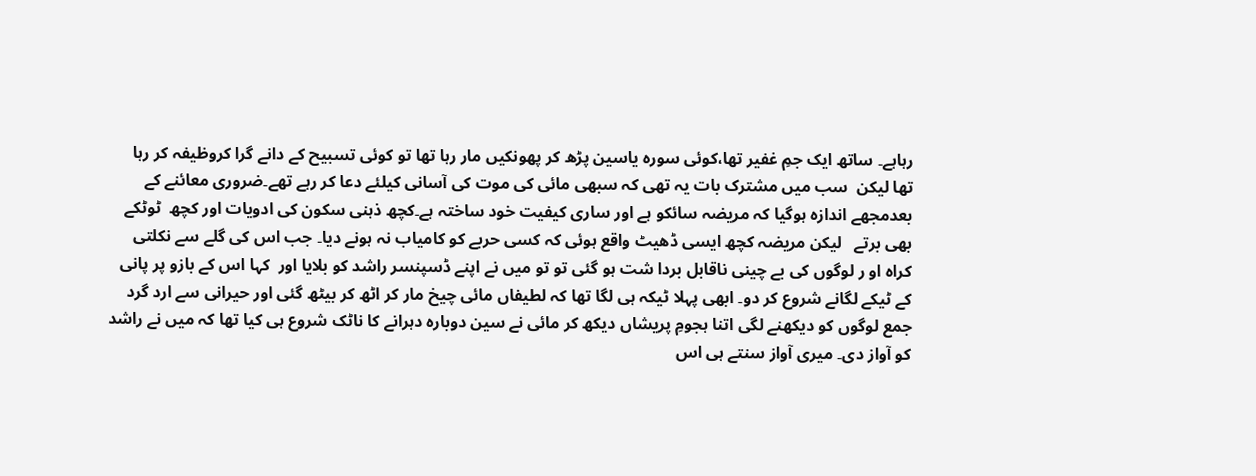رہاہے۔ ساتھ ایک جمِ غفیر تھا،کوئی سورہ یاسین پڑھ کر پھونکیں مار رہا تھا تو کوئی تسبیح کے دانے گرا کروظیفہ کر رہا تھا لیکن  سب میں مشترک بات یہ تھی کہ سبھی مائی کی موت کی آسانی کیلئے دعا کر رہے تھے۔ضروری معائنے کے بعدمجھے اندازہ ہوگیا کہ مریضہ سائکو ہے اور ساری کیفیت خود ساختہ ہے۔کچھ ذہنی سکون کی ادویات اور کچھ  ٹوٹکے  بھی برتے   لیکن مریضہ کچھ ایسی ڈھیٹ واقع ہوئی کہ کسی حربے کو کامیاب نہ ہونے دیا۔ جب اس کی گلے سے نکلتی کراہ او ر لوگوں کی بے چینی ناقابل بردا شت ہو گئی تو تو میں نے اپنے ڈسپنسر راشد کو بلایا اور  کہا اس کے بازو پر پانی کے ٹیکے لگانے شروع کر دو۔ ابھی پہلا ٹیکہ ہی لگا تھا کہ لطیفاں مائی چیخ مار کر اٹھ کر بیٹھ گئی اور حیرانی سے ارد گرد جمع لوگوں کو دیکھنے لگی اتنا ہجومِ پریشاں دیکھ کر مائی نے سین دوبارہ دہرانے کا ناٹک شروع ہی کیا تھا کہ میں نے راشد کو آواز دی۔ میری آواز سنتے ہی اس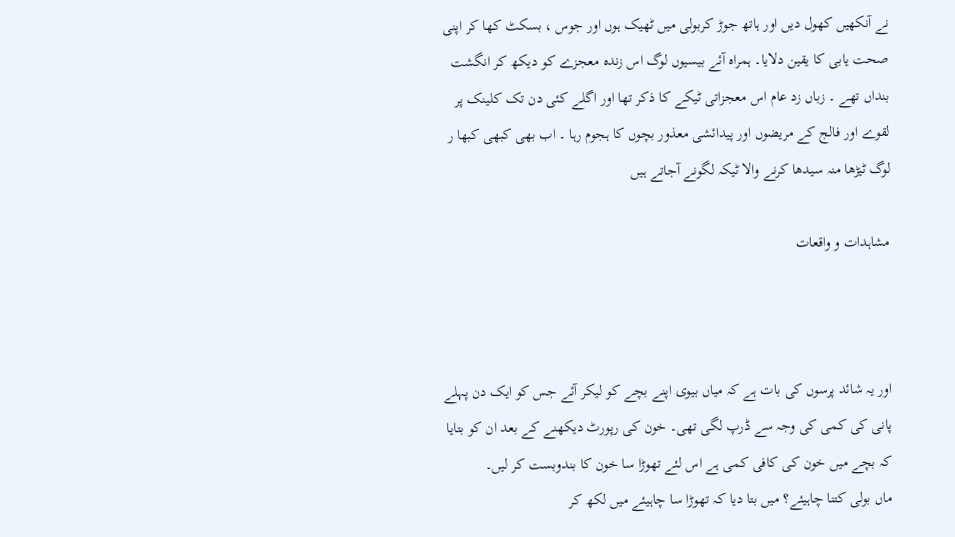نے آنکھیں کھول دیں اور ہاتھ جوڑ کربولی میں ٹھیک ہوں اور جوس ، بسکٹ کھا کر اپنی صحت یابی کا یقین دلایا۔ ہمراہ آئے بیسیوں لوگ اس زندہ معجزے کو دیکھ کر انگشت بنداں تھے ۔ زباں زد عام اس معجزاتی ٹیکے کا ذکر تھا اور اگلے کئی دن تک کلینک پر لقوے اور فالج کے مریضوں اور پیدائشی معذور بچوں کا ہجوم رہا ۔ اب بھی کبھی کبھا ر لوگ ٹیڑھا منہ سیدھا کرنے والا ٹیکہ لگونے آجاتے ہیں

مشاہدات و واقعات



اور یہ شائد پرسوں کی بات ہے کہ میاں بیوی اپنے بچے کو لیکر آئے جس کو ایک دن پہلے پانی کی کمی کی وجہ سے ڈرپ لگی تھی۔ خون کی رپورٹ دیکھنے کے بعد ان کو بتایا کہ بچے میں خون کی کافی کمی ہے اس لئے تھوڑا سا خون کا بندوبست کر لیں۔
ماں بولی کتنا چاہیئے؟ میں بتا دیا کہ تھوڑا سا چاہیئے میں لکھ کر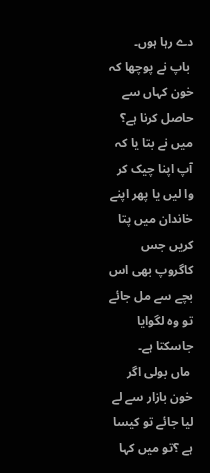دے رہا ہوں۔
 باپ نے پوچھا کہ خون کہاں سے حاصل کرنا ہے؟ میں نے بتا یا کہ آپ اپنا چیک کر وا لیں یا پھر اپنے خاندان میں پتا کریں جس کاگروپ بھی اس بچے سے مل جائے تو وہ لگوایا جاسکتا ہے۔
 ماں بولی اگر خون بازار سے لے لیا جائے تو کیسا ہے ؟تو میں کہا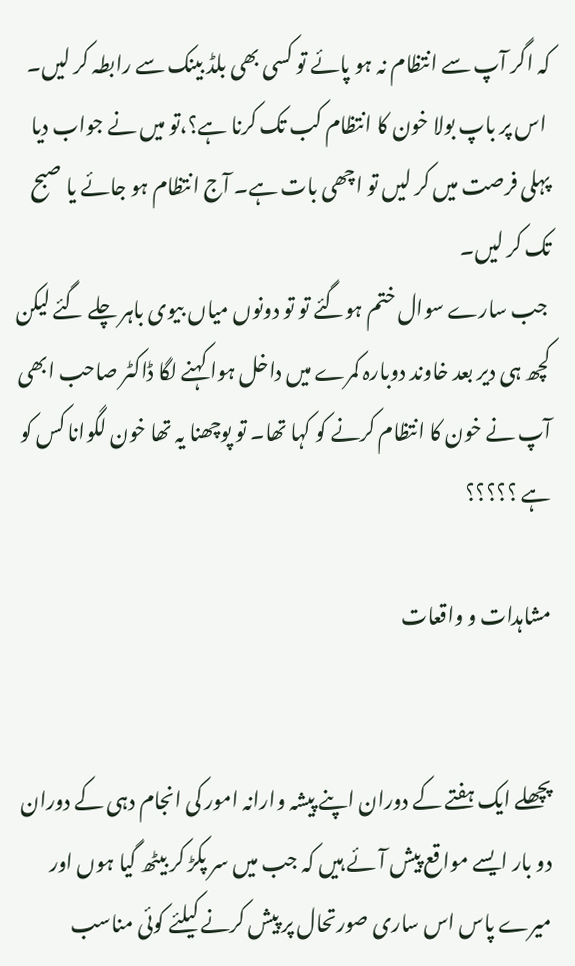کہ اگر آپ سے انتظام نہ ہو پائے تو کسی بھی بلڈ بینک سے رابطہ کر لیں۔
 اس پر باپ بولا خون کا انتظام کب تک کرنا ہے؟،تو میں نے جواب دیا پہلی فرصت میں کر لیں تو اچھی بات ہے۔ آج انتظام ہو جائے یا صبح تک کر لیں۔
 جب سارے سوال ختم ہوگئے تو تو دونوں میاں بیوی باہر چلے گئے لیکن کچھ ہی دیر بعد خاوند دوبارہ کمرے میں داخل ہوا کہنے لگا ڈاکٹر صاحب ابھی آپ نے خون کا انتظام کرنے کو کہا تھا۔ تو پوچھنا یہ تھا خون لگوانا کس کو ہے ؟؟؟؟؟

مشاہدات و واقعات


پچھلے ایک ہفتے کے دوران اپنے پیشہ وارانہ امور کی انجام دہی کے دوران دو بار ایسے مواقع پیش آئے ہیں کہ جب میں سر پکڑ کر بیٹھ گیا ہوں اور میرے پاس اس ساری صورتحال پر پیش کرنے کیلئے کوئی مناسب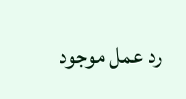رد عمل موجود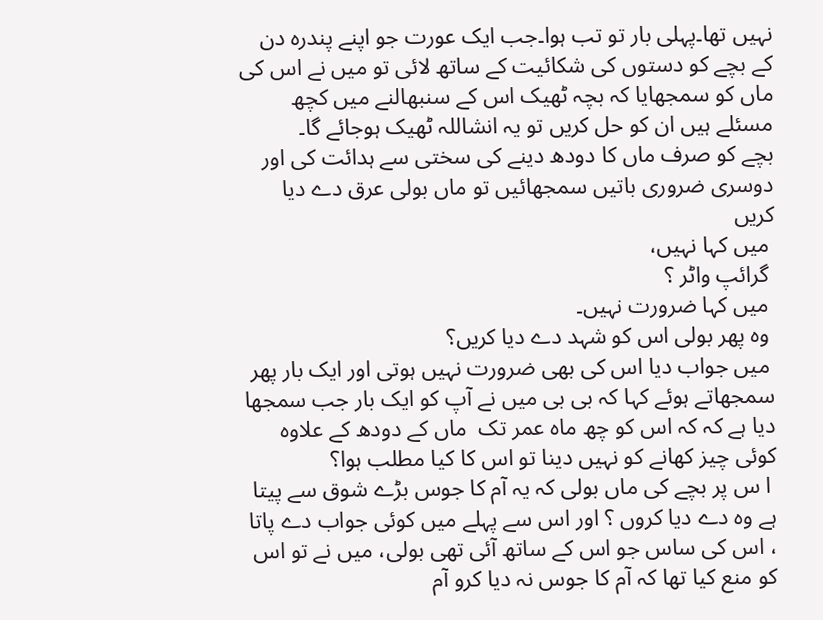نہیں تھا۔پہلی بار تو تب ہوا۔جب ایک عورت جو اپنے پندرہ دن کے بچے کو دستوں کی شکائیت کے ساتھ لائی تو میں نے اس کی ماں کو سمجھایا کہ بچہ ٹھیک اس کے سنبھالنے میں کچھ مسئلے ہیں ان کو حل کریں تو یہ انشاللہ ٹھیک ہوجائے گا۔
بچے کو صرف ماں کا دودھ دینے کی سختی سے ہدائت کی اور دوسری ضروری باتیں سمجھائیں تو ماں بولی عرق دے دیا کریں
 میں کہا نہیں،
 گرائپ واٹر ؟
 میں کہا ضرورت نہیں۔
 وہ پھر بولی اس کو شہد دے دیا کریں؟
 میں جواب دیا اس کی بھی ضرورت نہیں ہوتی اور ایک بار پھر سمجھاتے ہوئے کہا کہ بی بی میں نے آپ کو ایک بار جب سمجھا دیا ہے کہ کہ اس کو چھ ماہ عمر تک  ماں کے دودھ کے علاوہ  کوئی چیز کھانے کو نہیں دینا تو اس کا کیا مطلب ہوا؟
 ا س پر بچے کی ماں بولی کہ یہ آم کا جوس بڑے شوق سے پیتا ہے وہ دے دیا کروں ؟ اور اس سے پہلے میں کوئی جواب دے پاتا ، اس کی ساس جو اس کے ساتھ آئی تھی بولی، میں نے تو اس کو منع کیا تھا کہ آم کا جوس نہ دیا کرو آم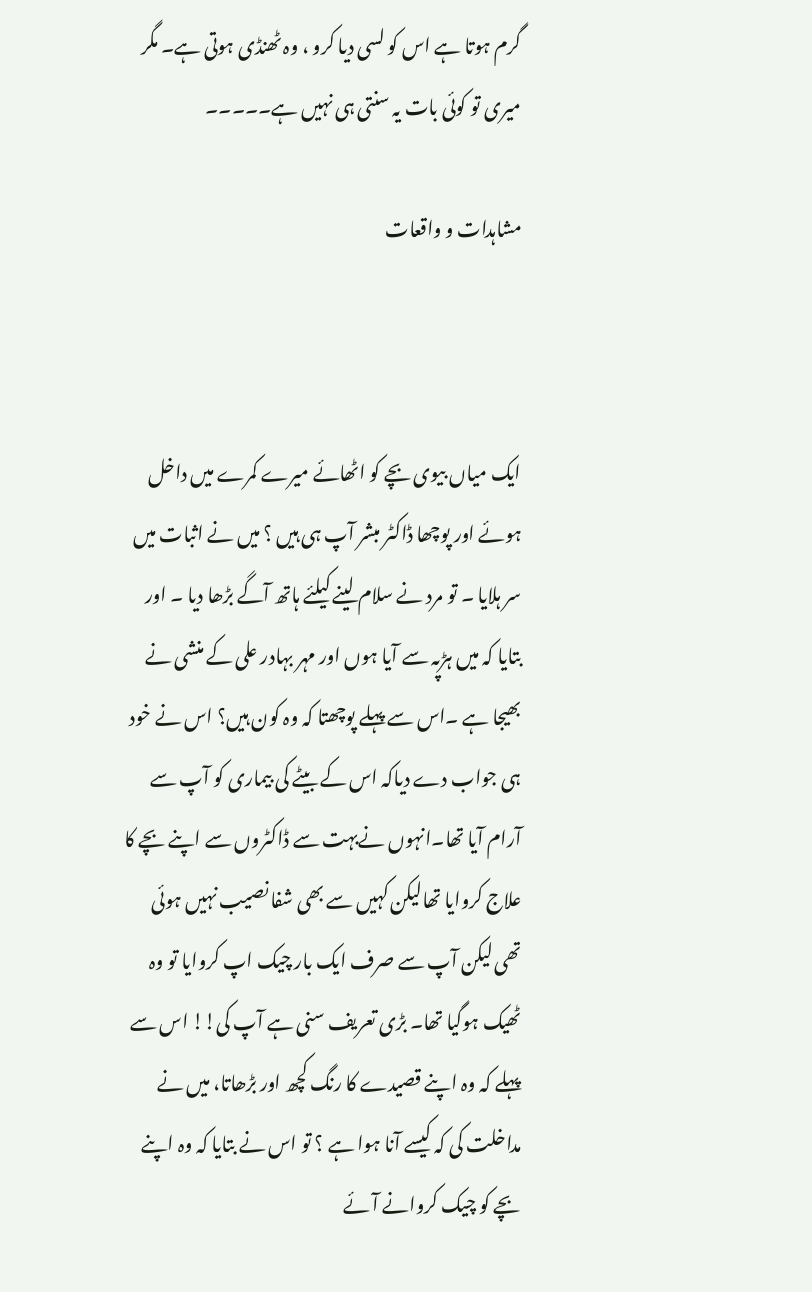گرم ہوتا ہے اس کو لسی دیا کرو ، وہ ٹھنڈی ہوتی ہے۔ مگر میری تو کوئی بات یہ سنتی ہی نہیں ہے۔۔۔۔۔

مشاہدات و واقعات



ایک میاں بیوی بچے کو اٹھائے میرے کمرے میں داخل ہوئے اور پوچھا ڈاکٹر مبشر آپ ہی ہیں ؟ میں نے اثبات میں سر ہلایا ۔ تو مرد نے سلام لینے کیلئے ہاتھ آگے بڑھا دیا ۔ اور بتایا کہ میں ہڑپہ سے آیا ہوں اور مہر بہادر علی کے منشی نے بھیجا ہے ۔اس سے پہلے پوچھتا کہ وہ کون ہیں؟ اس نے خود ہی جواب دے دیاکہ اس کے بیٹے کی بیماری کو آپ سے آرام آیا تھا۔انہوں نےبہت سے ڈاکٹروں سے اپنے بچے کا علاج کروایا تھالیکن کہیں سے بھی شفا نصیب نہیں ہوئی تھی لیکن آپ سے صرف ایک بار چیک اپ کروایا تو وہ ٹھیک ہوگیا تھا۔ بڑی تعریف سنی ہے آپ کی!! اس سے پہلے کہ وہ اپنے قصیدے کا رنگ کچھ اور بڑھاتا، میں نے مداخلت کی کہ کیسے آنا ہوا ہے ؟ تو اس نے بتایا کہ وہ اپنے بچے کو چیک کروانے آئے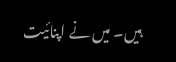ہیں۔ میں نے اپنائیت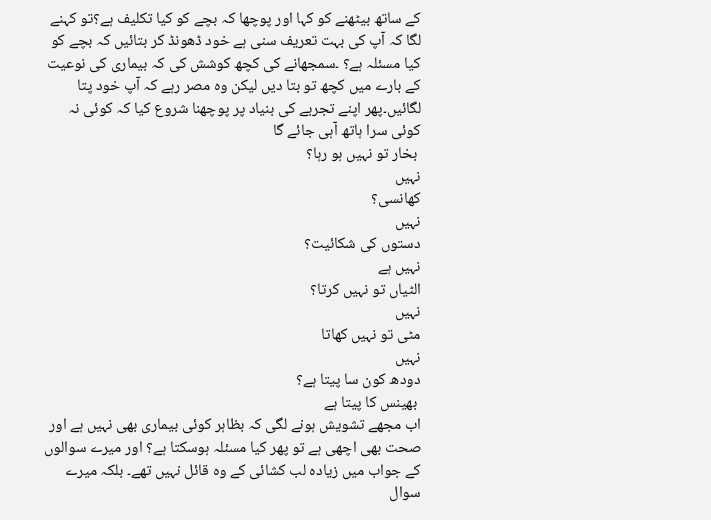کے ساتھ بیٹھنے کو کہا اور پوچھا کہ بچے کو کیا تکلیف ہے؟تو کہنے لگا کہ آپ کی بہت تعریف سنی ہے خود ڈھونڈ کر بتائیں کہ بچے کو کیا مسئلہ ہے؟ ۔سمجھانے کی کچھ کوشش کی کہ بیماری کی نوعیت کے بارے میں کچھ تو بتا دیں لیکن وہ مصر رہے کہ آپ خود پتا لگائیں۔پھر اپنے تجربے کی بنیاد پر پوچھنا شروع کیا کہ کوئی نہ کوئی سرا ہاتھ آہی جائے گا
 بخار تو نہیں ہو رہا؟
نہیں
کھانسی؟
نہیں
دستوں کی شکائیت؟
نہیں ہے
الٹیاں تو نہیں کرتا؟
نہیں
مٹی تو نہیں کھاتا
نہیں
دودھ کون سا پیتا ہے؟
 بھینس کا پیتا ہے
اب مجھے تشویش ہونے لگی کہ بظاہر کوئی بیماری بھی نہیں ہے اور صحت بھی اچھی ہے تو پھر کیا مسئلہ ہوسکتا ہے؟ اور میرے سوالوں کے جواب میں زیادہ لب کشائی کے وہ قائل نہیں تھے۔ بلکہ میرے سوال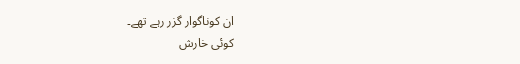ان کوناگوار گزر رہے تھے۔
کوئی خارش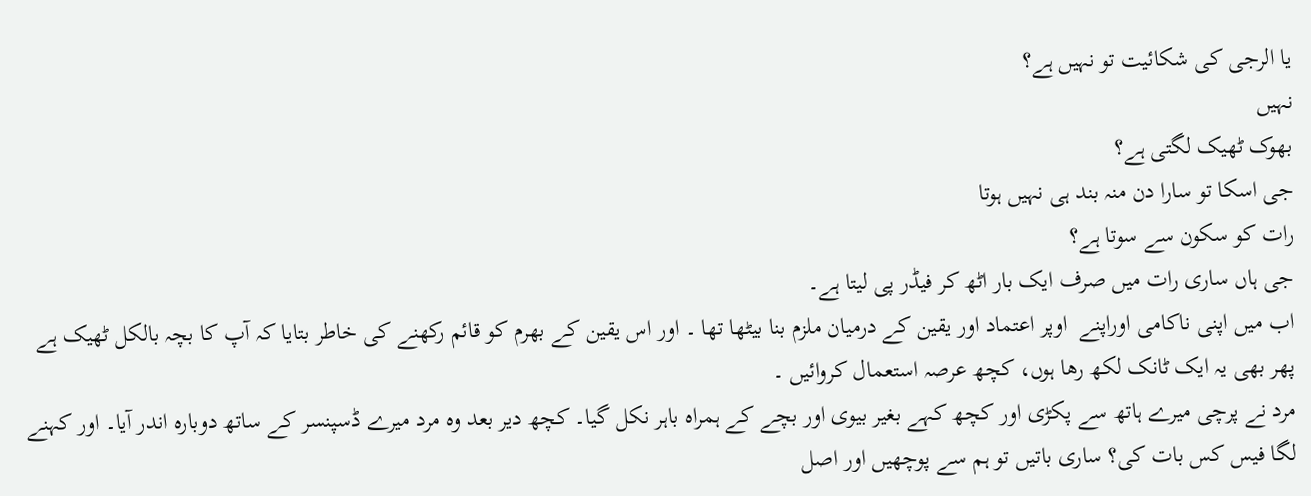یا الرجی کی شکائیت تو نہیں ہے؟
نہیں
بھوک ٹھیک لگتی ہے؟
جی اسکا تو سارا دن منہ بند ہی نہیں ہوتا
رات کو سکون سے سوتا ہے؟
جی ہاں ساری رات میں صرف ایک بار اٹھ کر فیڈر پی لیتا ہے۔
اب میں اپنی ناکامی اوراپنے  اوپر اعتماد اور یقین کے درمیان ملزم بنا بیٹھا تھا ۔ اور اس یقین کے بھرم کو قائم رکھنے کی خاطر بتایا کہ آپ کا بچہ بالکل ٹھیک ہے پھر بھی یہ ایک ٹانک لکھ رھا ہوں، کچھ عرصہ استعمال کروائیں ۔
مرد نے پرچی میرے ہاتھ سے پکڑی اور کچھ کہے بغیر بیوی اور بچے کے ہمراہ باہر نکل گیا۔ کچھ دیر بعد وہ مرد میرے ڈسپنسر کے ساتھ دوبارہ اندر آیا۔ اور کہنے لگا فیس کس بات کی؟ ساری باتیں تو ہم سے پوچھیں اور اصل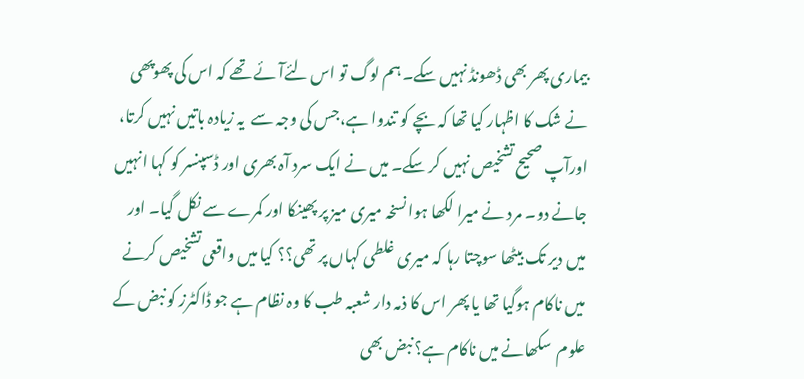بیماری پھر بھی ڈھونڈ نہیں سکے۔ ہم لوگ تو اس لئےآئے تھے کہ اس کی پھوپھی نے شک کا اظہار کیا تھا کہ بچے کو تندوا ہے،جس کی وجہ سے  یہ زیادہ باتیں نہیں کرتا، اورآپ صحیح تشخیص نہیں کر سکے۔ میں نے ایک سرد آہ بھری اور ڈسپنسر کو کہا انہیں جانے دو۔ مرد نے میرا لکھا ہوا نسخہ میری میز پر پھینکا اور کمرے سے نکل گیا۔ اور میں دیر تک بیٹھا سوچتا رہا کہ میری غلطی کہاں پر تھی؟؟ کیا میں واقعی تشخیص کرنے میں ناکام ہوگیا تھا یا پھر اس کا ذمہ دار شعبہ طب کا وہ نظام ہے جو ڈاکٹرز کو نبض کے علوم  سکھانے میں ناکام ہے؟ نبض بھی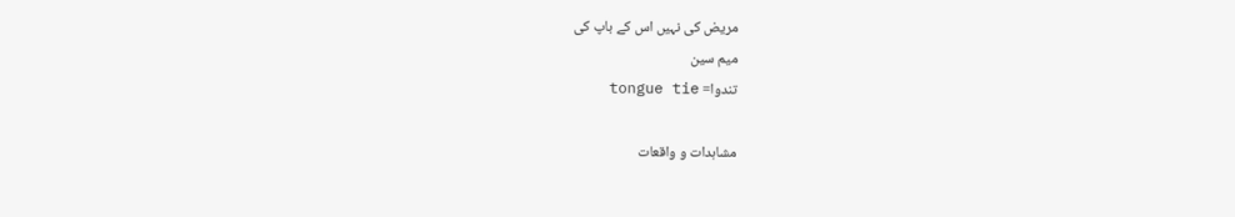مریض کی نہیں اس کے باپ کی
میم سین
تندوا= tongue tie

مشاہدات و واقعات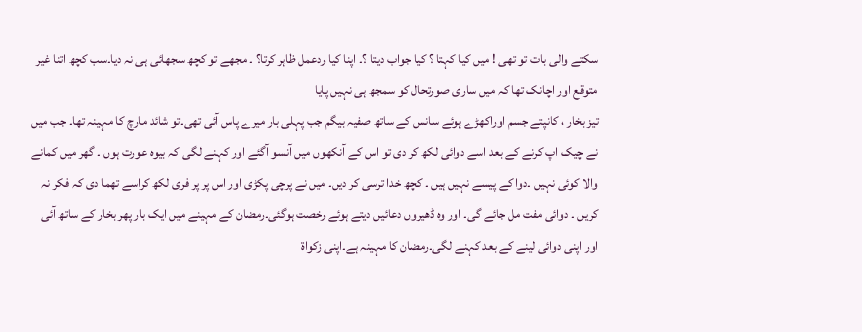سکتے والی بات تو تھی ! میں کیا کہتا ؟ کیا جواب دیتا ؟۔ اپنا کیا ردعمل ظاہر کرتا؟ ۔ مجھے تو کچھ سجھائی ہی نہ دیا۔سب کچھ اتنا غیر متوقع اور اچانک تھا کہ میں ساری صورتحال کو سمجھ ہی نہیں پایا
تیز بخار ، کانپتے جسم اوراکھڑے ہوئے سانس کے ساتھ صفیہ بیگم جب پہلی بار میرے پاس آئی تھی۔تو شائد مارچ کا مہینہ تھا۔ جب میں نے چیک اپ کرنے کے بعد اسے دوائی لکھ کر دی تو اس کے آنکھوں میں آنسو آگئے اور کہنے لگی کہ بیوہ عورت ہوں ۔ گھر میں کمانے والا کوئی نہیں ۔دوا کے پیسے نہیں ہیں ۔ کچھ خدا ترسی کر دیں۔ میں نے پرچی پکڑی اور اس پر پر فری لکھ کراسے تھما دی کہ فکر نہ کریں ۔ دوائی مفت مل جائے گی۔ اور وہ ڈھیروں دعائیں دیتے ہوئے رخصت ہوگئی۔رمضان کے مہینے میں ایک بار پھر بخار کے ساتھ آئی اور اپنی دوائی لینے کے بعد کہنے لگی۔رمضان کا مہینہ ہے۔اپنی زکواۃ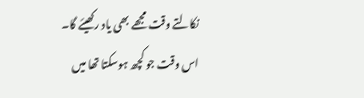نکالتے وقت مجھے بھی یاد رکھیئے گا۔ اس وقت جو کچھ ہوسکتا تھا میں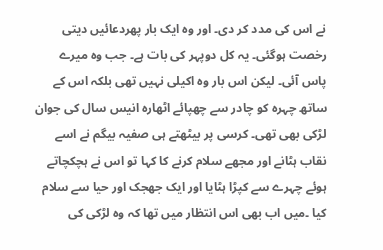نے اس کی مدد کر دی۔ اور وہ ایک بار پھردعائیں دیتی رخصت ہوگئی۔ یہ کل دوپہر کی بات ہے۔ جب وہ میرے پاس آئی۔ لیکن اس بار وہ اکیلی نہیں تھی بلکہ اس کے ساتھ چہرہ کو چادر سے چھپائے اٹھارہ انیس سال کی جوان لڑکی بھی تھی۔ کرسی پر بیٹھتے ہی صفیہ بیگم نے اسے نقاب ہٹانے اور مجھے سلام کرنے کا کہا تو اس نے ہچکچاتے ہوئے چہرے سے کپڑا ہٹایا اور ایک جھجک اور حیا سے سلام کیا ۔میں اب بھی اس انتظار میں تھا کہ وہ لڑکی کی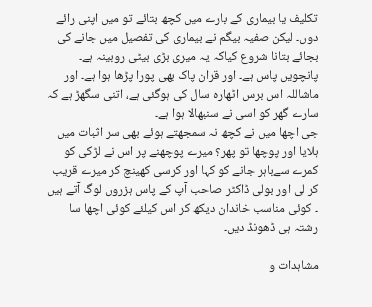تکلیف یا بیماری کے بارے میں کچھ بتائے تو میں اپنی رائے دوں۔ لیکن صفیہ بیگم نے بیماری کی تفصیل میں جانے کی بجائے بتانا شروع کیاکہ یہ میری بڑی بیٹی روبینہ ہے۔ پانچویں پاس ہے۔ اور قران پاک بھی پورا پڑھا ہوا ہے۔ اور ماشاللہ اس برس اٹھارہ سال کی ہوگئی ہے، اتنی سگھڑ ہے کہ سارے گھر کو اسی نے سنبھالا ہوا ہے۔
جی اچھا میں نے کچھ نہ سمجھتے ہوئے بھی سر اثبات میں ہلایا اور پوچھا تو پھر؟ میرے پوچھنے پر اس نے لڑکی کو کمرے سےباہر جانے کو کہا اور کرسی کھینچ کر میرے قریب کر لی اور بولی ڈاکٹر صاحب آپ کے پاس ہزروں لوگ آتے ہیں ۔ کوئی مناسب خاندان دیکھ کر اس کیلئے کوئی اچھا سا رشتہ ہی ڈھونڈ دیں۔

مشاہدات و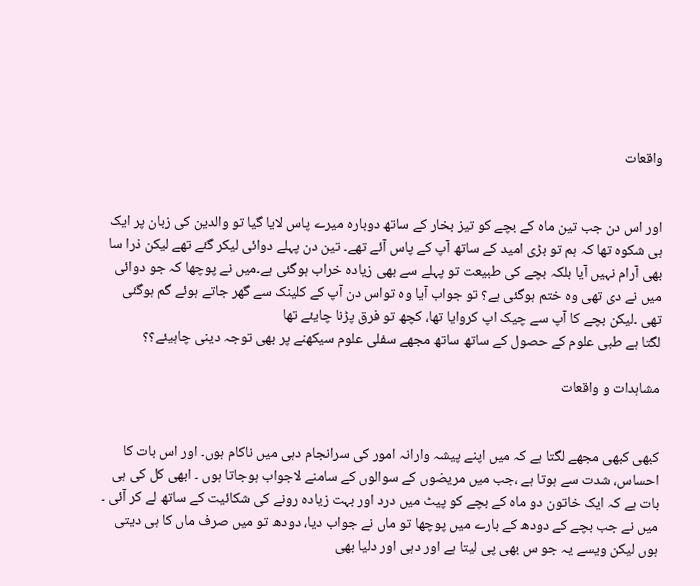واقعات


اور اس دن جب تین ماہ کے بچے کو تیز بخار کے ساتھ دوبارہ میرے پاس لایا گیا تو والدین کی زبان پر ایک ہی شکوہ تھا کہ ہم تو بڑی امید کے ساتھ آپ کے پاس آئے تھے۔ تین دن پہلے دوائی لیکر گئے تھے لیکن ذرا سا بھی آرام نہیں آیا بلکہ بچے کی طبیعت تو پہلے سے بھی زیادہ خراب ہوگئی ہے۔میں نے پوچھا کہ جو دوائی میں نے دی تھی وہ ختم ہوگئی ہے؟ تو جواب آیا وہ تواس دن آپ کے کلینک سے گھر جاتے ہوئے گم ہوگئی تھی ۔لیکن بچے کا آپ سے چیک اپ کروایا تھا، کچھ تو فرق پڑنا چایئے تھا
لگتا ہے طبی علوم کے حصول کے ساتھ ساتھ مجھے سفلی علوم سیکھنے پر بھی توجہ دینی چاہیئے؟؟

مشاہدات و واقعات


کبھی کبھی مجھے لگتا ہے کہ میں اپنے پیشہ وارانہ امور کی سرانجام دہی میں ناکام ہوں۔ اور اس بات کا احساس، شدت سے ہوتا ہے ،جب میں مریضوں کے سوالوں کے سامنے لاجواب ہوجاتا ہوں ۔ ابھی کل کی ہی بات ہے کہ ایک خاتون دو ماہ کے بچے کو پیٹ میں درد اور بہت زیادہ رونے کی شکائیت کے ساتھ لے کر آئی ۔ میں نے جب بچے کے دودھ کے بارے میں پوچھا تو ماں نے جواب دیا، دودھ تو میں صرف ماں کا ہی دیتی ہوں لیکن ویسے یہ جو س بھی پی لیتا ہے اور دہی اور دلیا بھی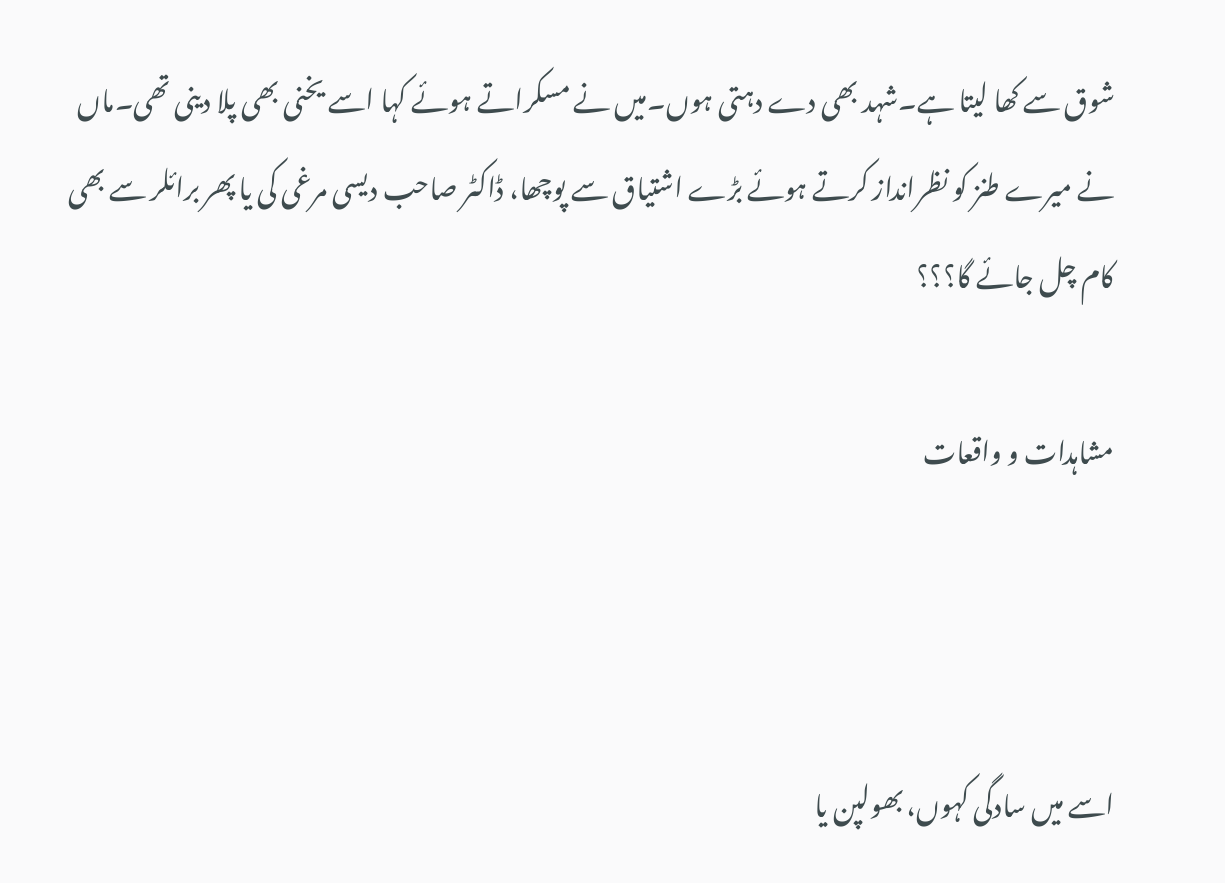شوق سے کھا لیتا ہے۔شہد بھی دے دہتی ہوں۔میں نے مسکراتے ہوئے کہا اسے یخنی بھی پلا دینی تھی۔ماں نے میرے طنز کو نظرانداز کرتے ہوئے بڑے اشتیاق سے پوچھا، ڈاکٹر صاحب دیسی مرغی کی یا پھر برائلر سے بھی کام چل جائے گا؟؟؟

مشاہدات و واقعات



اسے میں سادگی کہوں، بھولپن یا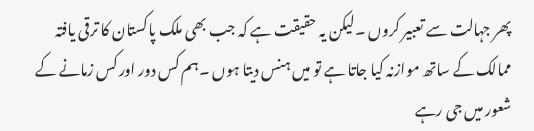پھر جہالت سے تعبیر کروں ۔لیکن یہ حقیقت ہے کہ جب بھی ملک پاکستان کا ترقی یافتہ ممالک کے ساتھ موازنہ کیا جاتا ہے تو میں ہنس دیتا ہوں ۔ہم کس دور اور کس زمانے کے شعور میں جی رہے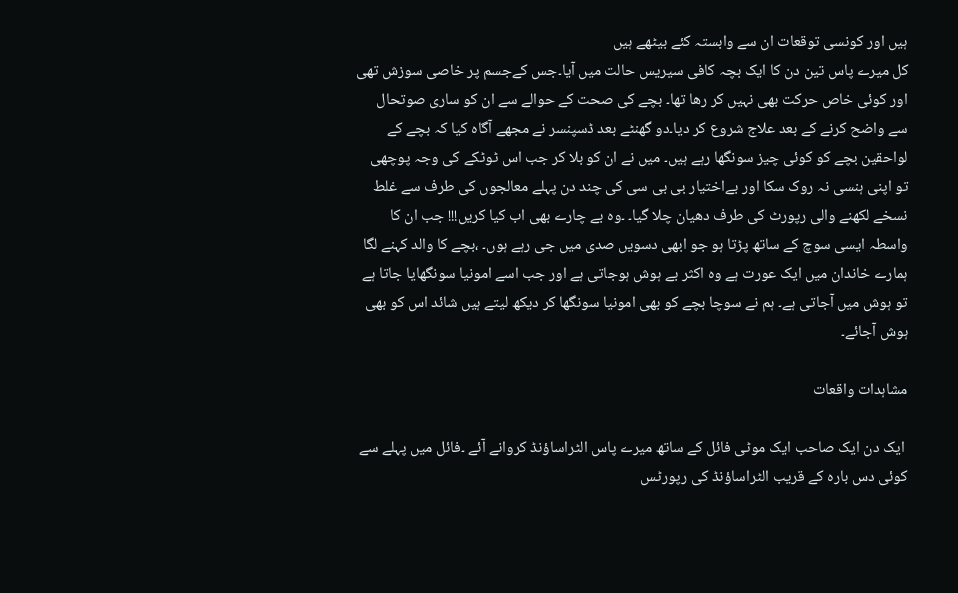ہیں اور کونسی توقعات ان سے وابستہ کئے بیٹھے ہیں
کل میرے پاس تین دن کا ایک بچہ کافی سیریس حالت میں آیا۔جس کےجسم پر خاصی سوزش تھی اور کوئی خاص حرکت بھی نہیں کر رھا تھا۔ بچے کی صحت کے حوالے سے ان کو ساری صوتحال سے واضح کرنے کے بعد علاج شروع کر دیا۔دو گھنٹے بعد ڈسپنسر نے مجھے آگاہ کیا کہ بچے کے لواحقین بچے کو کوئی چیز سونگھا رہے ہیں۔ میں نے ان کو بلا کر جب اس ٹوٹکے کی وجہ پوچھی تو اپنی ہنسی نہ روک سکا اور بےاختیار بی بی سی کی چند دن پہلے معالجوں کی طرف سے غلط نسخے لکھنے والی رپورٹ کی طرف دھیان چلا گیا۔ ۔وہ بے چارے بھی اب کیا کریں!!! جب ان کا واسطہ ایسی سوچ کے ساتھ پڑتا ہو جو ابھی دسویں صدی میں جی رہے ہوں۔ ،بچے کا والد کہنے لگا ہمارے خاندان میں ایک عورت ہے وہ اکثر بے ہوش ہوجاتی ہے اور جب اسے امونیا سونگھایا جاتا ہے تو ہوش میں آجاتی ہے۔ ہم نے سوچا بچے کو بھی امونیا سونگھا کر دیکھ لیتے ہیں شائد اس کو بھی ہوش آجائے۔

مشاہدات واقعات

 ایک دن ایک صاحب ایک موٹی فائل کے ساتھ میرے پاس الٹراساؤنڈ کروانے آئے ۔فائل میں پہلے سے کوئی دس بارہ کے قریب الٹراساؤنڈ کی رپورٹس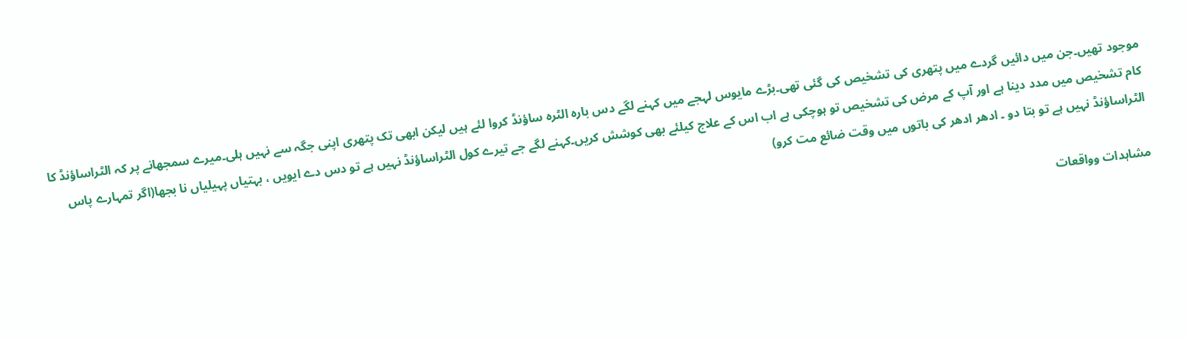موجود تھیں۔جن میں دائیں گردے میں پتھری کی تشخیص کی گئی تھی۔بڑے مایوس لہجے میں کہنے لگے دس بارہ الٹرہ ساؤنڈ کروا لئے ہیں لیکن ابھی تک پتھری اپنی جگہ سے نہیں ہلی۔میرے سمجھانے پر کہ الٹراساؤنڈ کا کام تشخیص میں مدد دینا ہے اور آپ کے مرض کی تشخیص تو ہوچکی ہے اب اس کے علاج کیلئے بھی کوشش کریں۔کہنے لگے جے تیرے کول الٹراساؤنڈ نہیں ہے تو دس دے ایویں ، بہتیاں پہیلیاں نا بجھا(اگر تمہارے پاس الٹراساؤنڈ نہیں ہے تو بتا دو ۔ ادھر ادھر کی باتوں میں وقت ضائع مت کرو)

مشاہدات وواقعات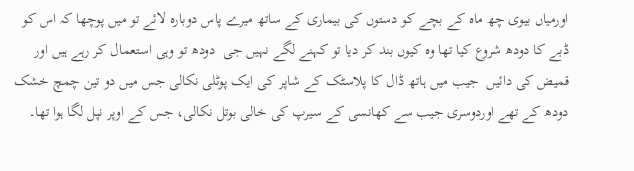اورمیاں بیوی چھ ماہ کے بچے کو دستوں کی بیماری کے ساتھ میرے پاس دوبارہ لائے تو میں پوچھا کہ اس کو ڈبے کا دودھ شروع کیا تھا وہ کیوں بند کر دیا تو کہنے لگے نہیں جی  دودھ تو وہی استعمال کر رہے ہیں اور قمیض کی دائیں  جیب میں ہاتھ ڈال کا پلاسٹک کے شاپر کی ایک پوٹلی نکالی جس میں دو تین چمچ خشک دودھ کے تھے اوردوسری جیب سے کھانسی کے سیرپ کی خالی بوتل نکالی، جس کے اوپر نپل لگا ہوا تھا۔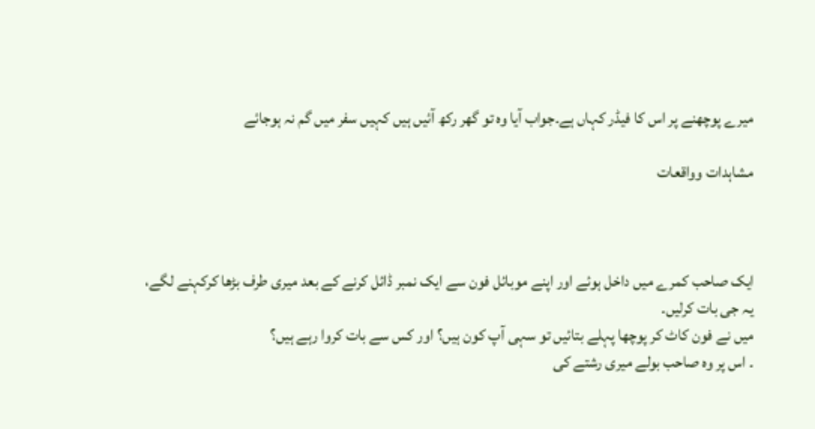میرے پوچھنے پر اس کا فیڈر کہاں ہے۔جواب آیا وہ تو گھر رکھ آئیں ہیں کہیں سفر میں گم نہ ہوجائے

مشاہدات وواقعات



ایک صاحب کمرے میں داخل ہوئے اور اپنے موبائل فون سے ایک نمبر ڈائل کرنے کے بعد میری طرف بڑھا کرکہنے لگے، یہ جی بات کرلیں۔
میں نے فون کاٹ کر پوچھا پہلے بتائیں تو سہی آپ کون ہیں؟ اور کس سے بات کروا رہے ہیں؟
۔ اس پر وہ صاحب بولے میری رشتے کی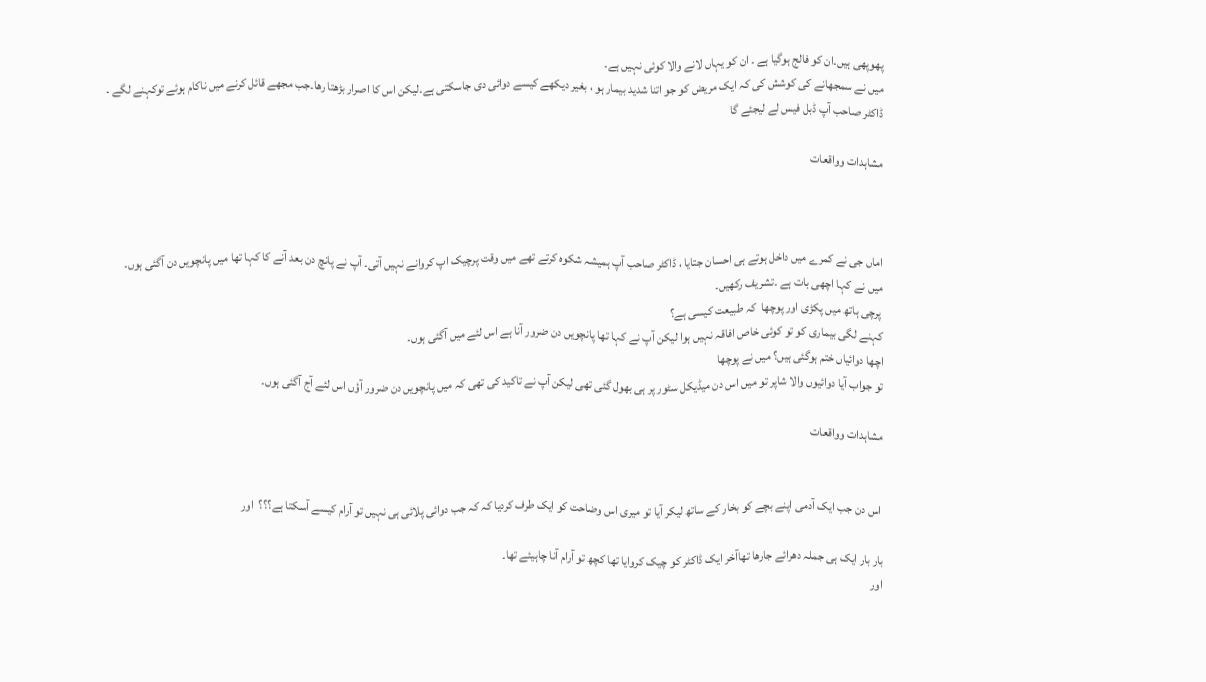پھوپھی ہیں۔ان کو فالج ہوگیا ہے ۔ ان کو یہاں لانے والا کوئی نہیں ہے۔
میں نے سمجھانے کی کوشش کی کہ ایک مریض کو جو اتنا شدید بیمار ہو ، بغیر دیکھے کیسے دوائی دی جاسکتی ہے۔لیکن اس کا اصرار بڑھتا رھا۔جب مجھے قائل کرنے میں ناکام ہوئے توکہنے لگے ۔
ڈاکٹر صاحب آپ ڈبل فیس لے لیجئے گا

مشاہدات وواقعات



اماں جی نے کمرے میں داخل ہوتے ہی احسان جتایا ، ڈاکٹر صاحب آپ ہمیشہ شکوہ کرتے تھے میں وقت پرچیک اپ کروانے نہیں آتی۔ آپ نے پانچ دن بعد آنے کا کہا تھا میں پانچویں دن آگئی ہوں۔
میں نے کہا اچھی بات ہے ۔تشریف رکھیں۔
 پرچی ہاتھ میں پکڑی اور پوچھا  کہ طبیعت کیسی ہے؟
کہنے لگی بیماری کو تو کوئی خاص افاقہ نہیں ہوا لیکن آپ نے کہا تھا پانچویں دن ضرور آنا ہے اس لئے میں آگئی ہوں۔
اچھا دوائیاں ختم ہوگئی ہیں؟ میں نے پوچھا
تو جواب آیا دوائیوں والا شاپر تو میں اس دن میڈیکل سٹور پر ہی بھول گئی تھی لیکن آپ نے تاکید کی تھی کہ میں پانچویں دن ضرور آؤں اس لئے آج آگئی ہوں۔

مشاہدات وواقعات


 اس دن جب ایک آدمی اپنے بچے کو بخار کے ساتھ لیکر آیا تو میری اس وضاحت کو ایک طرف کردیا کہ کہ جب دوائی پلائی ہی نہیں تو آرام کیسے آسکتا ہے؟؟؟  اور

بار بار ایک ہی جملہ دھرائے جارھا تھاآخر ایک ڈاکٹر کو چیک کروایا تھا کچھ تو آرام آنا چاہیئے تھا۔
اور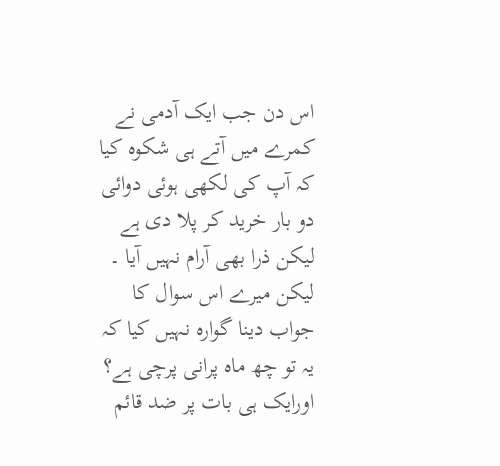اس دن جب ایک آدمی نے کمرے میں آتے ہی شکوہ کیا کہ آپ کی لکھی ہوئی دوائی دو بار خرید کر پلا دی ہے لیکن ذرا بھی آرام نہیں آیا ۔ لیکن میرے اس سوال کا جواب دینا گوارہ نہیں کیا کہ یہ تو چھ ماہ پرانی پرچی ہے؟ اورایک ہی بات پر ضد قائم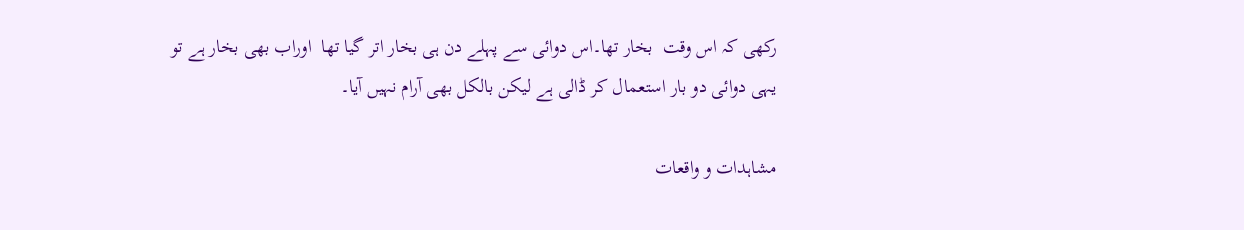رکھی کہ اس وقت  بخار تھا۔اس دوائی سے پہلے دن ہی بخار اتر گیا تھا  اوراب بھی بخار ہے تو یہی دوائی دو بار استعمال کر ڈالی ہے لیکن بالکل بھی آرام نہیں آیا۔

مشاہدات و واقعات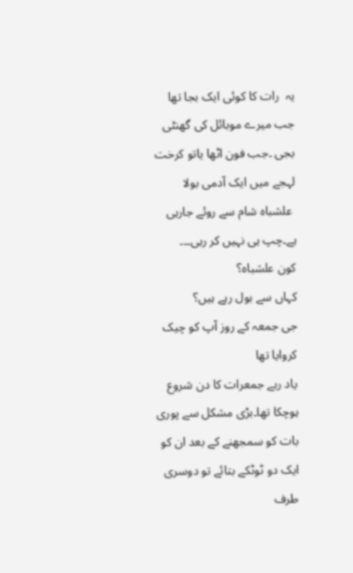یہ  رات کا کوئی ایک بجا تھا جب میرے موبائل کی گھنٹی بجی ۔جب فون اٹھا یاتو کرخت لہجے میں ایک آدمی بولا
 علشباہ شام سے روئے جارہی ہے۔چپ ہی نہیں کر رہی۔۔۔
کون علشباہ؟
کہاں سے بول رہے ہیں؟
جی جمعہ کے روز آپ کو چیک کروایا تھا
یاد رہے جمعرات کا دن شروع ہوچکا تھا۔بڑی مشکل سے پوری بات کو سمجھنے کے بعد ان کو ایک دو ٹوٹکے بتائے تو دوسری طرف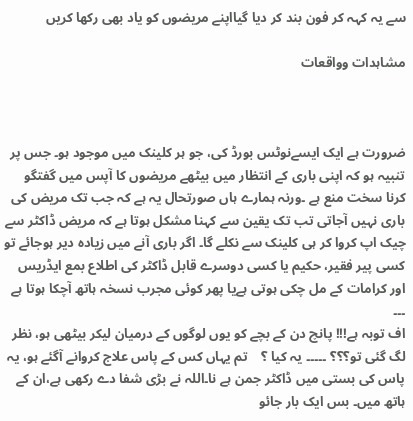سے یہ کہہ کر فون بند کر دیا گیااپنے مریضوں کو یاد بھی رکھا کریں

مشاہدات وواقعات



ضرورت ہے ایک ایسےنوٹس بورڈ کی، جو ہر کلینک میں موجود ہو۔ جس پر تنبیہ ہو کہ اپنی باری کے انتظار میں بیٹھے مریضوں کا آپس میں گفتگو کرنا سخت منع ہے ۔ورنہ ہمارے ہاں صورتحال یہ ہے کہ جب تک مریض کی باری نہیں آجاتی تب تک یقین سے کہنا مشکل ہوتا ہے کہ مریض ڈاکٹر سے چیک اپ کروا کر ہی کلینک سے نکلے گا۔ اگر باری آنے میں زیادہ دیر ہوجائے تو کسی پیر فقیر، حکیم یا کسی دوسرے قابل ڈاکٹر کی اطلاع بمع ایڈریس اور کرامات کے مل چکی ہوتی ہےیا پھر کوئی مجرب نسخہ ہاتھ آچکا ہوتا ہے ۔۔۔
اف توبہ ہے!!! پانچ دن کے بچے کو یوں لوگوں کے درمیان لیکر بیٹھی ہو، نظر لگ گئی تو؟؟؟ ۔۔۔۔۔ یہ کیا ؟    تم یہاں کس کے پاس علاج کروانے آگئے ہو، یہ پاس کی بستی میں ڈاکٹر جمن ہے نا۔اللہ نے بڑی شفا دے رکھی ہے،ان کے ہاتھ میں۔ بس ایک بار جائو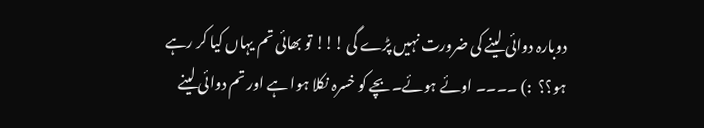دوبارہ دوائی لینے کی ضرورت نہیں پڑے گی !!! تو بھائی تم یہاں کیا کر رہے ہو؟؟  :) ۔۔۔۔ اوئے ہوئے۔بچے کو خسرہ نکلا ہوا ہے اور تم دوائی لینے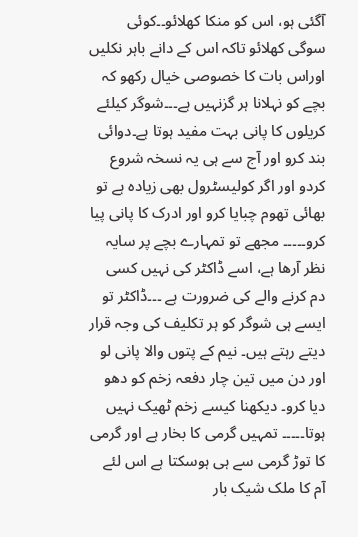آگئی ہو، اس کو منکا کھلائو۔۔کوئی سوگی کھلائو تاکہ اس کے دانے باہر نکلیں اوراس بات کا خصوصی خیال رکھو کہ بچے کو نہلانا ہر گزنہیں ہے۔۔۔شوگر کیلئے کریلوں کا پانی بہت مفید ہوتا ہے۔دوائی بند کرو اور آج سے ہی یہ نسخہ شروع کردو اور اگر کولیسٹرول بھی زیادہ ہے تو بھائی تھوم چبایا کرو اور ادرک کا پانی پیا کرو۔۔۔۔۔ مجھے تو تمہارے بچے پر سایہ نظر آرھا ہے، اسے ڈاکٹر کی نہیں کسی دم کرنے والے کی ضرورت ہے ۔۔۔ڈاکٹر تو ایسے ہی شوگر کو ہر تکلیف کی وجہ قرار دیتے رہتے ہیں۔ نیم کے پتوں والا پانی لو اور دن میں تین چار دفعہ زخم کو دھو دیا کرو۔ دیکھنا کیسے زخم ٹھیک نہیں ہوتا۔۔۔۔۔ تمہیں گرمی کا بخار ہے اور گرمی کا توڑ گرمی سے ہی ہوسکتا ہے اس لئے آم کا ملک شیک بار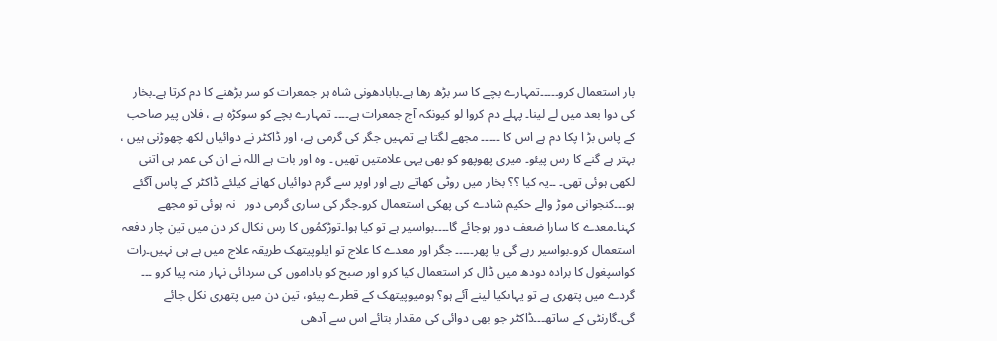بار استعمال کرو۔۔۔۔۔تمہارے بچے کا سر بڑھ رھا ہے۔بابادھونی شاہ ہر جمعرات کو سر بڑھنے کا دم کرتا ہے۔بخار کی دوا بعد میں لے لینا۔ پہلے دم کروا لو کیونکہ آج جمعرات ہے۔۔۔۔ تمہارے بچے کو سوکڑہ ہے ، فلاں پیر صاحب کے پاس بڑ ا پکا دم ہے اس کا ۔۔۔۔۔ مجھے لگتا ہے تمہیں جگر کی گرمی ہے، اور ڈاکٹر نے دوائیاں لکھ چھوڑنی ہیں ، بہتر ہے گنے کا رس پیئو۔ میری پھوپھو کو بھی یہی علامتیں تھیں ۔ وہ اور بات ہے اللہ نے ان کی عمر ہی اتنی لکھی ہوئی تھی۔ ۔۔یہ کیا ؟؟ بخار میں روٹی کھاتے رہے اور اوپر سے گرم دوائیاں کھانے کیلئے ڈاکٹر کے پاس آگئے ہو۔۔۔کنجوانی موڑ والے حکیم شادے کی پھکی استعمال کرو۔جگر کی ساری گرمی دور   نہ ہوئی تو مجھے کہنا۔معدے کا سارا ضعف دور ہوجائے گا۔۔۔۔بواسیر ہے تو کیا ہوا۔توڑکمُوں کا رس نکال کر دن میں تین چار دفعہ استعمال کرو۔بواسیر رہے گی یا پھر۔۔۔۔۔ جگر اور معدے کا علاج تو ایلوپیتھک طریقہ علاج میں ہے ہی نہیں۔رات کواسپغول کا برادہ دودھ میں ڈال کر استعمال کیا کرو اور صبح کو باداموں کی سردائی نہار منہ پیا کرو ۔۔۔ گردے میں پتھری ہے تو یہاںکیا لینے آئے ہو؟ ہومیوپیتھک کے قطرے پیئو، تین دن میں پتھری نکل جائے گی۔گارنٹی کے ساتھ۔۔۔ڈاکٹر جو بھی دوائی کی مقدار بتائے اس سے آدھی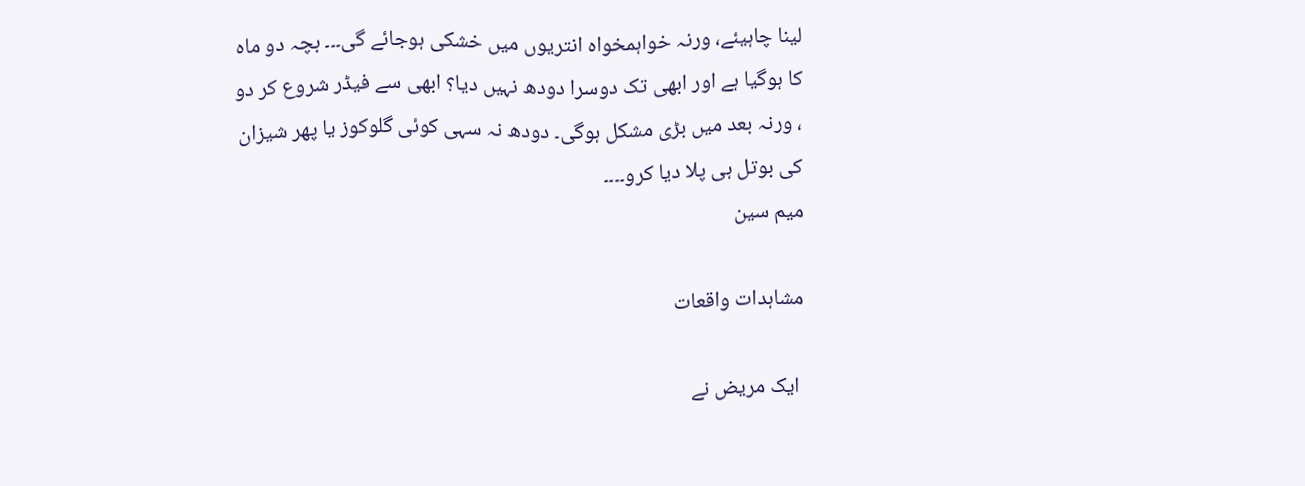لینا چاہیئے، ورنہ خواہمخواہ انتریوں میں خشکی ہوجائے گی۔۔۔ بچہ دو ماہ کا ہوگیا ہے اور ابھی تک دوسرا دودھ نہیں دیا؟ ابھی سے فیڈر شروع کر دو ، ورنہ بعد میں بڑی مشکل ہوگی۔ دودھ نہ سہی کوئی گلوکوز یا پھر شیزان کی بوتل ہی پلا دیا کرو۔۔۔۔
میم سین

مشاہدات واقعات

 ایک مریض نے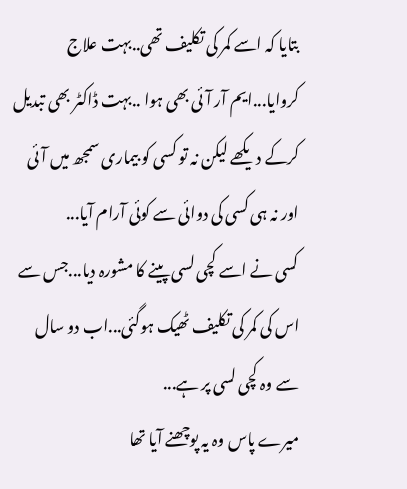بتایا کہ اسے کمر کی تکلیف تھی..بہت علاج کروایا...ایم آر آئی بھی ہوا ..بہت ڈاکٹر بھی تبدیل کرکے دیکھے لیکن نہ تو کسی کو بیماری سمجھ میں آئی اور نہ ہی کسی کی دوائی سے کوئی آرام آیا...
کسی نے اسے کچی لسی پینے کا مشورہ دیا...جس سے اس کی کمر کی تکلیف ٹھیک ہوگئی...اب دو سال سے وہ کچی لسی پر ہے...
میرے پاس وہ یہ پوچھنے آیا تھا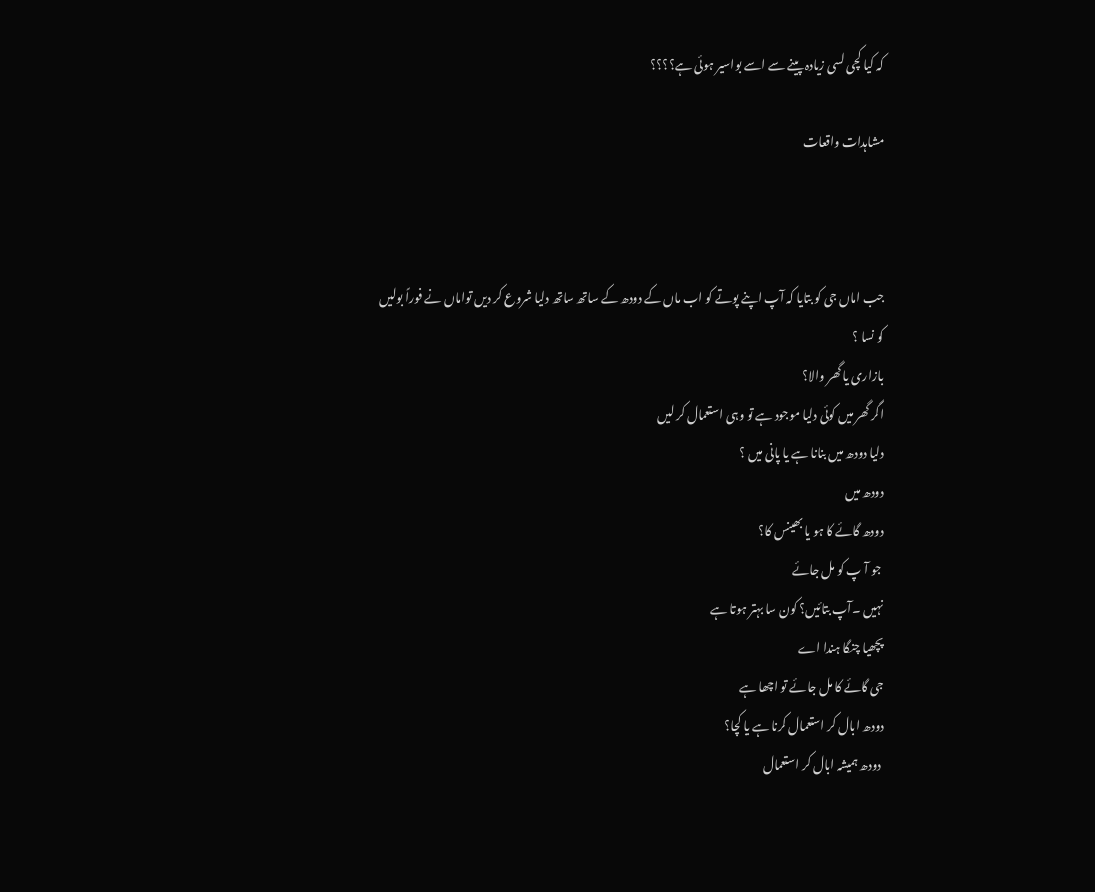کہ کیا کچی لسی زیادہ پینے سے اسے بواسیر ہوئی ہے؟؟؟؟

مشاہدات واقعات



جب اماں جی کو بتایا کہ آپ اپنے پوتے کو اب ماں کے دودھ کے ساتھ ساتھ دلیا شروع کر دیں تواماں نے فوراً بولیں
کو نسا ؟
بازاری یا گھر والا؟
اگر گھر میں کوئی دلیا موجود ہے تو وہی استعمال کر لیں
دلیا دودھ میں بنانا ہے یا پانی میں ؟
دودھ میں
دودھ گائے کا ہو یا بھینس کا؟
 جو آ پ کو مل جائے
نہیں ۔آپ بتائیں؟ کون سا بہتر ہوتا ہے
پچھیا چنگا ہندا اے
جی گائے کا مل جائے تو اچھا ہے
دودھ ابال کر استعمال کرنا ہے یا کچا؟
 دودھ ہمیشہ ابال کر استعمال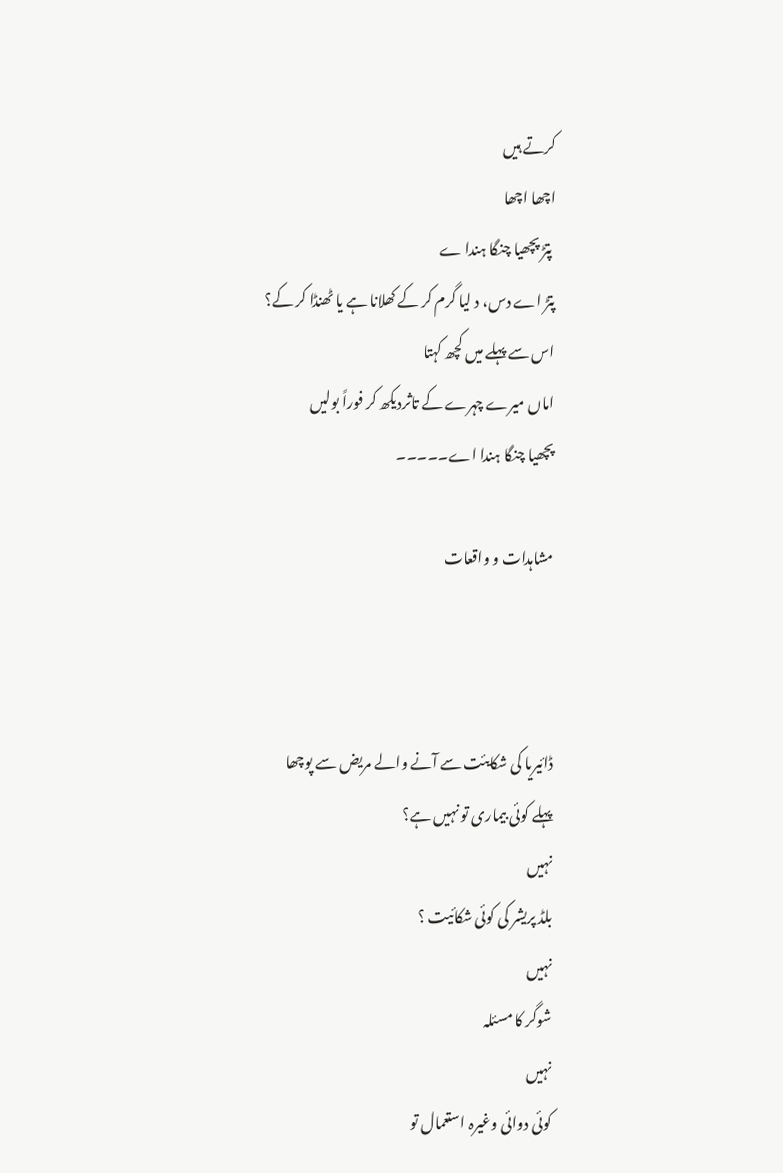کرتے ہیں
اچھا اچھا
 پتڑ پچھیا چنگا ہندا ے
پتڑ اے دس، د لیا گرم کر کے کھلانا ہے یا ٹھنڈا کر کے؟
اس سے پہلے میں کچھ کہتا
اماں میرے چہرے کے تاثردیکھ کر فوراً بولیں
پچھیا چنگا ہندا اے۔۔۔۔۔

مشاہدات و واقعات



ڈائیریا کی شکایئت سے آنے والے مریض سے پوچھا
پہلے کوئی بیماری تو نہیں ہے؟
نہیں
بلڈ پریشر کی کوئی شکائیت ؟
نہیں
شوگر کا مسئلہ
نہیں
کوئی دوائی وغیرہ استعمال تو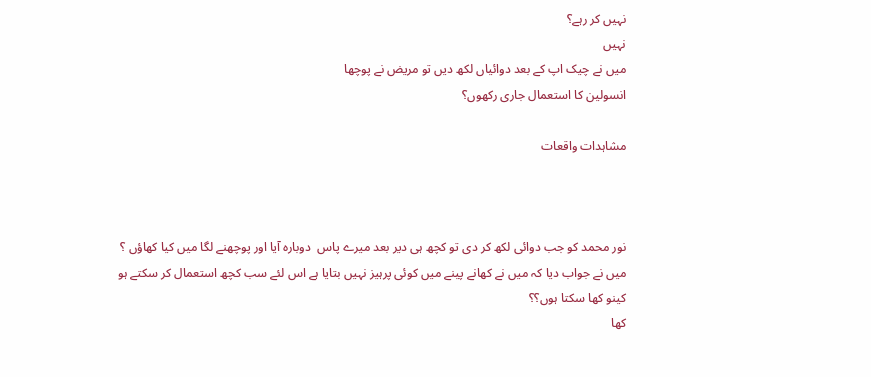نہیں کر رہے؟
نہیں
میں نے چیک اپ کے بعد دوائیاں لکھ دیں تو مریض نے پوچھا
انسولین کا استعمال جاری رکھوں؟

مشاہدات واقعات



نور محمد کو جب دوائی لکھ کر دی تو کچھ ہی دیر بعد میرے پاس  دوبارہ آیا اور پوچھنے لگا میں کیا کھاؤں ؟
میں نے جواب دیا کہ میں نے کھانے پینے میں کوئی پرہیز نہیں بتایا ہے اس لئے سب کچھ استعمال کر سکتے ہو
کینو کھا سکتا ہوں؟؟
کھا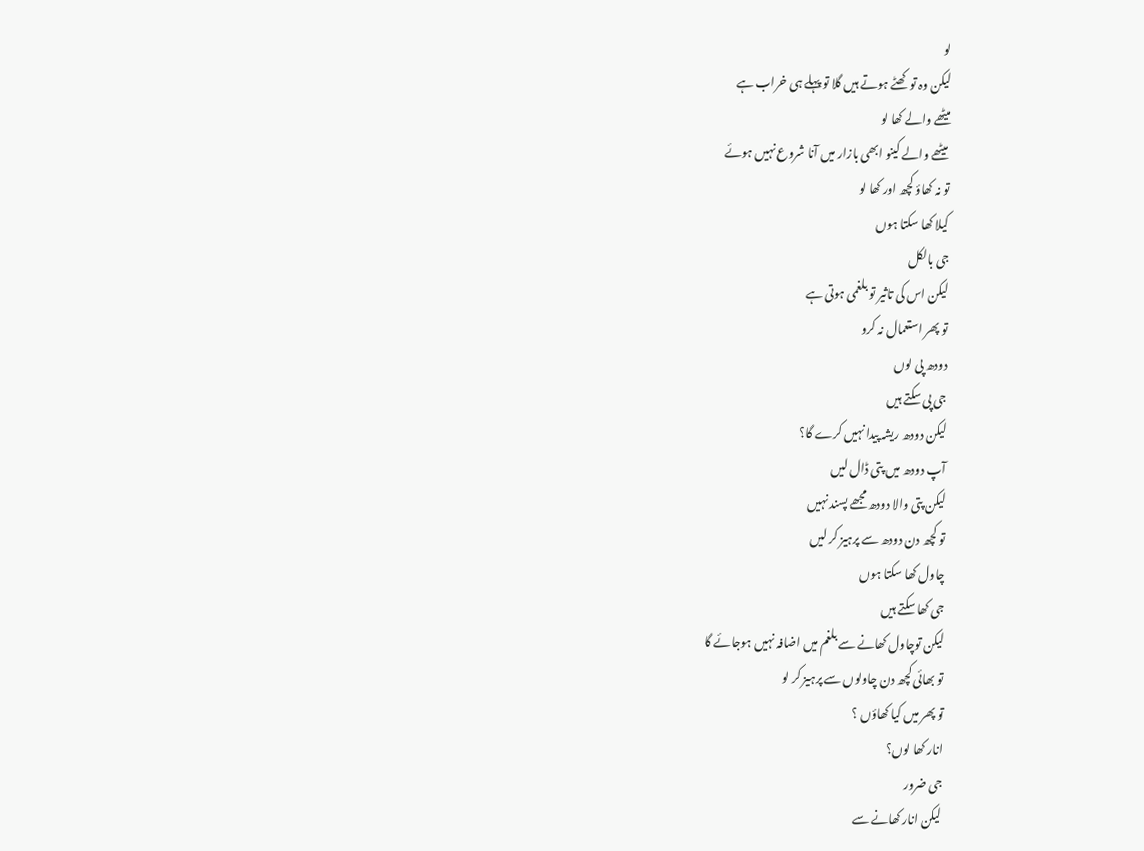لو
لیکن وہ تو کھٹے ہوتے ہیں گلا تو پہلے ہی خراب ہے
میٹھے والے کھا لو
 میٹھے والے کینو ابھی بازار میں آنا شروع نہیں ہوئے
تو نہ کھاؤ کچھ اور کھا لو
کیلا کھا سکتا ہوں
جی بالکل
لیکن اس کی تاثیر تو بلغمی ہوتی ہے
تو پھر استعمال نہ کرو
دودھ پی لوں
جی پی سکتے ہیں
لیکن دودھ ریشہ پیدا نہیں کرے گا؟
آپ دودھ میں پتی ڈال لیں
لیکن پتی والا دودھ مجھے پسند نہیں
تو کچھ دن دودھ سے پرہیز کر لیں
چاول کھا سکتا ہوں
جی کھا سکتے ہیں
لیکن توچاول کھانے سے بلغم میں اضافہ نہیں ہوجائے گا
تو بھائی کچھ دن چاولوں سے پرہیز کر لو
تو پھر میں کیا کھاؤں ؟
انار کھا لوں؟
جی ضرور
لیکن انار کھانے سے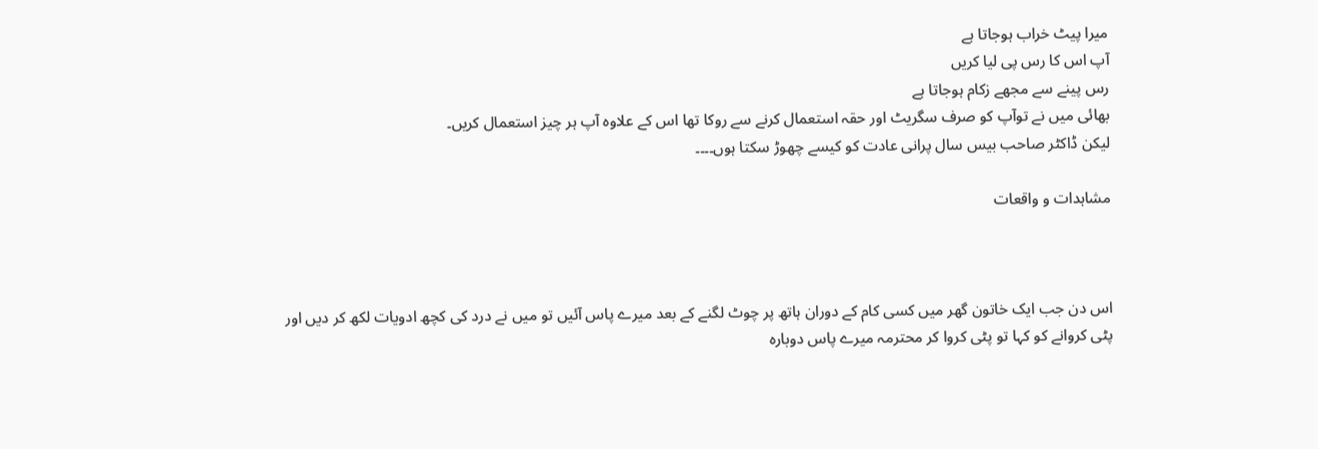میرا پیٹ خراب ہوجاتا ہے
آپ اس کا رس پی لیا کریں
رس پینے سے مجھے زکام ہوجاتا ہے
بھائی میں نے توآپ کو صرف سگریٹ اور حقہ استعمال کرنے سے روکا تھا اس کے علاوہ آپ ہر چیز استعمال کریں۔
لیکن ڈاکٹر صاحب بیس سال پرانی عادت کو کیسے چھوڑ سکتا ہوں۔۔۔۔

مشاہدات و واقعات



اس دن جب ایک خاتون گھر میں کسی کام کے دوران ہاتھ پر چوٹ لگنے کے بعد میرے پاس آئیں تو میں نے درد کی کچھ ادویات لکھ کر دیں اور پٹی کروانے کو کہا تو پٹی کروا کر محترمہ میرے پاس دوبارہ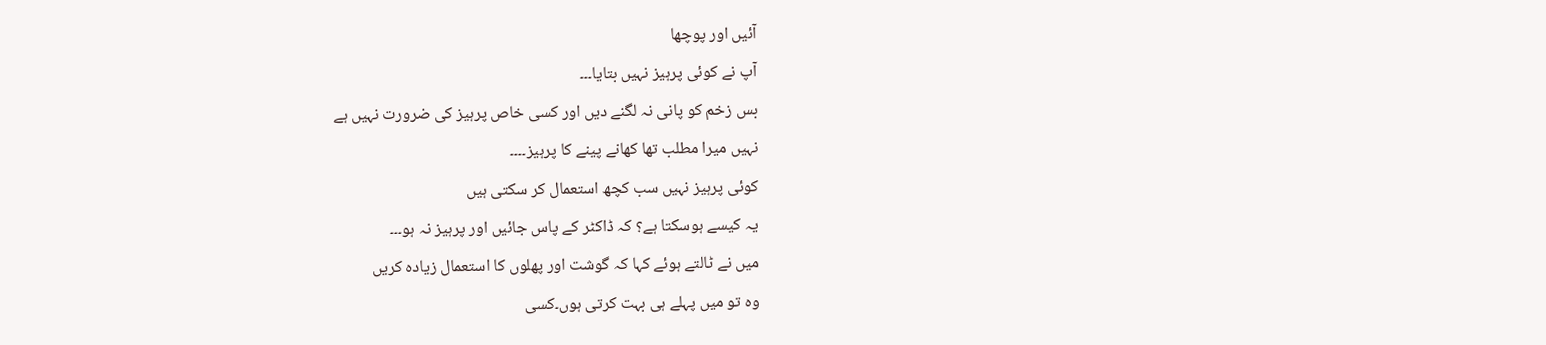آئیں اور پوچھا
آپ نے کوئی پرہیز نہیں بتایا۔۔۔
بس زخم کو پانی نہ لگنے دیں اور کسی خاص پرہیز کی ضرورت نہیں ہے
نہیں میرا مطلب تھا کھانے پینے کا پرہیز۔۔۔۔
کوئی پرہیز نہیں سب کچھ استعمال کر سکتی ہیں
یہ کیسے ہوسکتا ہے؟ کہ ڈاکٹر کے پاس جائیں اور پرہیز نہ ہو۔۔۔
میں نے ٹالتے ہوئے کہا کہ گوشت اور پھلوں کا استعمال زیادہ کریں
وہ تو میں پہلے ہی بہت کرتی ہوں۔کسی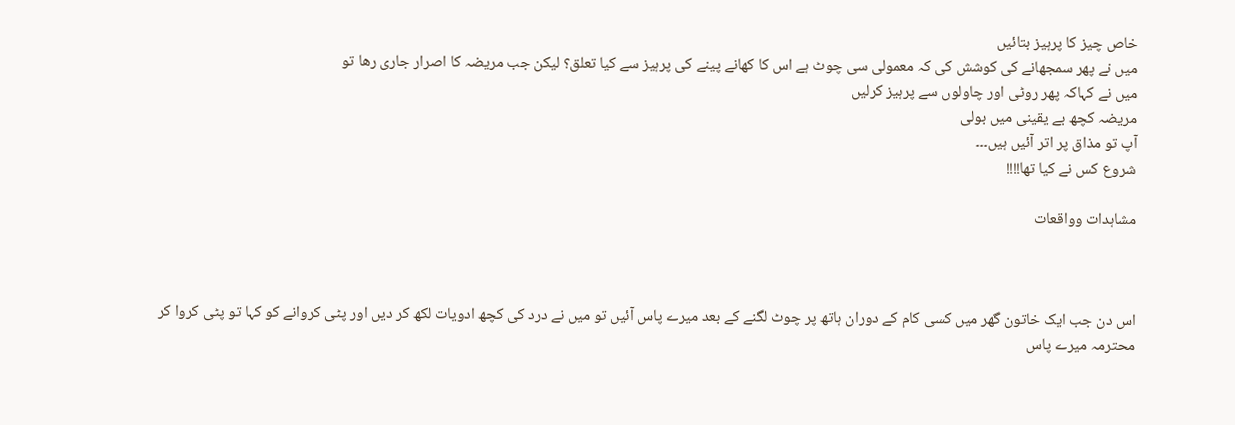خاص چیز کا پرہیز بتائیں
میں نے پھر سمجھانے کی کوشش کی کہ معمولی سی چوٹ ہے اس کا کھانے پینے کی پرہیز سے کیا تعلق؟ لیکن جب مریضہ کا اصرار جاری رھا تو
میں نے کہاکہ پھر روٹی اور چاولوں سے پرہیز کرلیں
مریضہ کچھ بے یقینی میں بولی
آپ تو مذاق پر اتر آئیں ہیں۔۔۔
شروع کس نے کیا تھا!!!!

مشاہدات وواقعات



اس دن جب ایک خاتون گھر میں کسی کام کے دوران ہاتھ پر چوٹ لگنے کے بعد میرے پاس آئیں تو میں نے درد کی کچھ ادویات لکھ کر دیں اور پٹی کروانے کو کہا تو پٹی کروا کر محترمہ میرے پاس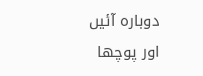دوبارہ آئیں اور پوچھا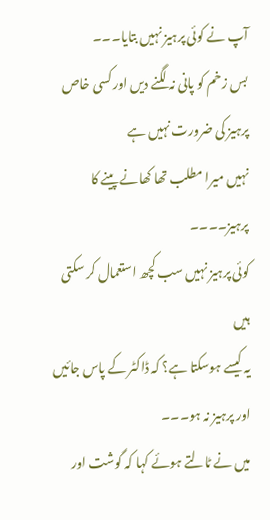آپ نے کوئی پرہیز نہیں بتایا۔۔۔
بس زخم کو پانی نہ لگنے دیں اور کسی خاص پرہیز کی ضرورت نہیں ہے
نہیں میرا مطلب تھا کھانے پینے کا پرہیز۔۔۔۔
کوئی پرہیز نہیں سب کچھ استعمال کر سکتی ہیں
یہ کیسے ہوسکتا ہے؟ کہ ڈاکٹر کے پاس جائیں اور پرہیز نہ ہو۔۔۔
میں نے ٹالتے ہوئے کہا کہ گوشت اور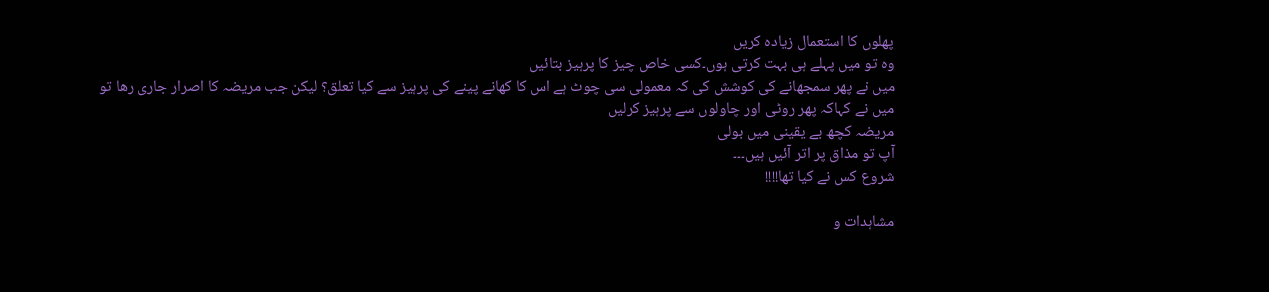پھلوں کا استعمال زیادہ کریں
وہ تو میں پہلے ہی بہت کرتی ہوں۔کسی خاص چیز کا پرہیز بتائیں
میں نے پھر سمجھانے کی کوشش کی کہ معمولی سی چوٹ ہے اس کا کھانے پینے کی پرہیز سے کیا تعلق؟ لیکن جب مریضہ کا اصرار جاری رھا تو
میں نے کہاکہ پھر روٹی اور چاولوں سے پرہیز کرلیں
مریضہ کچھ بے یقینی میں بولی
آپ تو مذاق پر اتر آئیں ہیں۔۔۔
شروع کس نے کیا تھا!!!!

مشاہدات و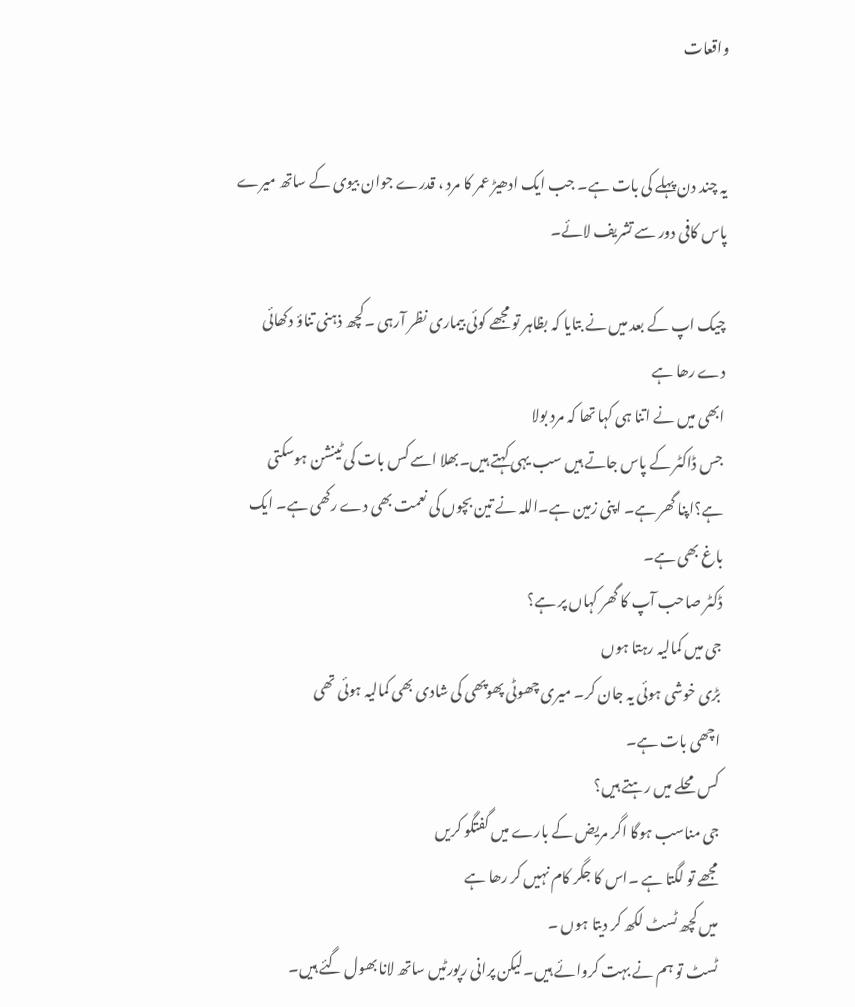واقعات


یہ چند دن پہلے کی بات ہے۔ جب ایک ادھیڑ عمر کا مرد ، قدرے جوان بیوی کے ساتھ میرے پاس کافی دور سے تشریف لائے۔

چیک اپ کے بعد میں نے بتایا کہ بظاہر تو مجھے کوئی بیماری نظر آرہی ۔کچھ ذہنی تناؤ دکھائی دے رھا ہے
ابھی میں نے اتنا ہی کہا تھا کہ مرد بولا
جس ڈاکٹر کے پاس جاتے ہیں سب یہی کہتے ہیں۔بھلا اسے کس بات کی ٹینشن ہوسکتی ہے؟اپنا گھر ہے۔ اپنی زمین ہے۔اللہ نے تین بچوں کی نعمت بھی دے رکھی ہے۔ ایک باغ بھی ہے۔
ڈکٹر صاحب آپ کا گھر کہاں پر ہے؟
جی میں کمالیہ رہتا ہوں
بڑی خوشی ہوئی یہ جان کر۔ میری چھوٹی پھوپھی کی شادی بھی کمالیہ ہوئی تھی
اچھی بات ہے۔
کس محلے میں رہتے ہیں؟
جی مناسب ہوگا اگر مریض کے بارے میں گفتگو کریں
مجھے تو لگتا ہے ۔اس کا جگر کام نہیں کر رھا ہے
میں کچھ ٹسٹ لکھ کر دیتا ہوں ۔
ٹسٹ تو ہم نے بہت کروائے ہیں۔لیکن پرانی رپورٹیں ساتھ لانا بھول گئے ہیں۔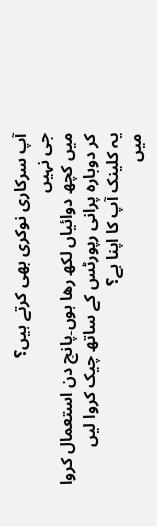آپ سرکاری نوکری بھی کرتے ہیں؟
جی نہیں
میں کچھ دوائیاں لکھ رھا ہوں۔پانچ دن استعمال کروا کر دوبارہ پرانی رپورٹس کے ساتھ چیک کروا لیں
یہ کلینک آپ کا اپنا ہے؟
میں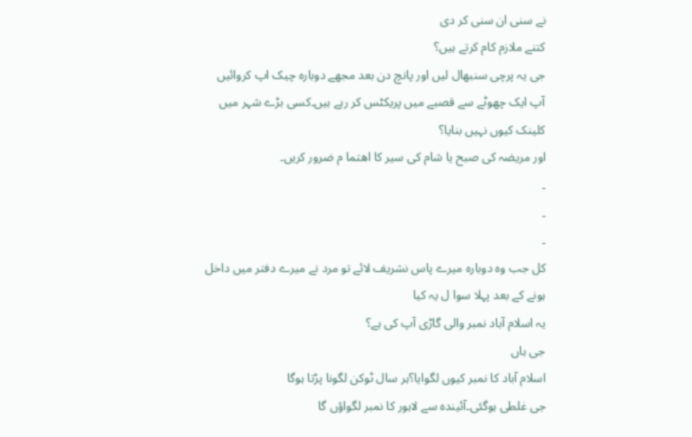نے سنی ان سنی کر دی
کتنے ملازم کام کرتے ہیں؟
جی یہ پرچی سنبھال لیں اور پانچ دن بعد مجھے دوبارہ چیک اپ کروائیں
آپ ایک چھوٹے سے قصبے میں پریکٹس کر رہے ہیں۔کسی بڑے شہر میں کلینک کیوں نہیں بنایا؟
اور مریضہ کی صبح یا شام کی سیر کا اھتما م ضرور کریں۔
۔
۔
۔
کل جب وہ دوبارہ میرے پاس نشریف لائے تو مرد نے میرے دفتر میں داخل ہونے کے بعد پہلا سوا ل یہ کیا
یہ اسلام آباد نمبر والی گاڑی آپ کی ہے؟
جی ہاں
اسلام آباد کا نمبر کیوں لگوایا؟ہر سال ٹوکن لگونا پڑتا ہوگا
جی غلطی ہوگئی۔آئیندہ سے لاہور کا نمبر لگواؤں گا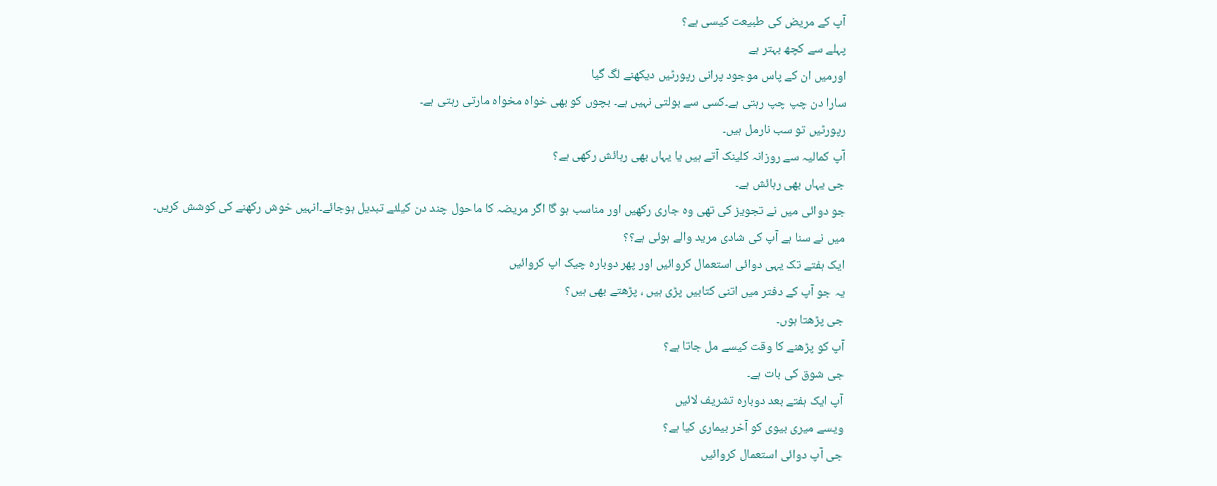آپ کے مریض کی طبیعت کیسی ہے؟
پہلے سے کچھ بہتر ہے
اورمیں ان کے پاس موجود پرانی رپورٹیں دیکھنے لگ گیا
سارا دن چپ چپ رہتی ہے۔کسی سے بولتی نہیں ہے۔ بچوں کو بھی خواہ مخواہ مارتی رہتی ہے۔
رپورٹیں تو سب نارمل ہیں۔
آپ کمالیہ سے روزانہ کلینک آتے ہیں یا یہاں بھی رہائش رکھی ہے؟
جی یہاں بھی رہائش ہے۔
جو دوائی میں نے تجویز کی تھی وہ جاری رکھیں اور مناسب ہو گا اگر مریضہ کا ماحول چند دن کیلئے تبدیل ہوجائے۔انہیں خوش رکھنے کی کوشش کریں۔
میں نے سنا ہے آپ کی شادی مرید والے ہوئی ہے؟؟
ایک ہفتے تک یہی دوائی استعمال کروائیں اور پھر دوبارہ چیک اپ کروائیں
یہ جو آپ کے دفتر میں اتنی کتابیں پڑی ہیں ، پڑھتے بھی ہیں؟
جی پڑھتا ہوں۔
آپ کو پڑھنے کا وقت کیسے مل جاتا ہے؟
جی شوق کی بات ہے۔
آپ ایک ہفتے بعد دوبارہ تشریف لائیں
ویسے میری بیوی کو آخر بیماری کیا ہے؟
جی آپ دوائی استعمال کروائیں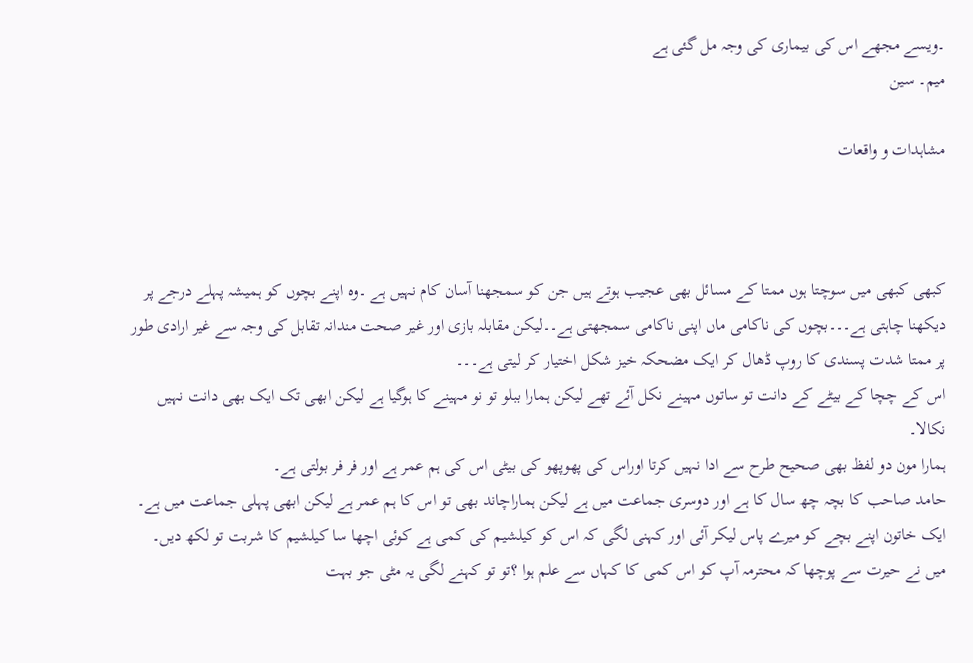۔ویسے مجھے اس کی بیماری کی وجہ مل گئی ہے
میم۔ سین

مشاہدات و واقعات



کبھی کبھی میں سوچتا ہوں ممتا کے مسائل بھی عجیب ہوتے ہیں جن کو سمجھنا آسان کام نہیں ہے ۔وہ اپنے بچوں کو ہمیشہ پہلے درجے پر دیکھنا چاہتی ہے۔۔۔بچوں کی ناکامی ماں اپنی ناکامی سمجھتی ہے۔۔لیکن مقابلہ بازی اور غیر صحت مندانہ تقابل کی وجہ سے غیر ارادی طور پر ممتا شدت پسندی کا روپ ڈھال کر ایک مضحکہ خیز شکل اختیار کر لیتی ہے۔۔۔
اس کے چچا کے بیٹے کے دانت تو ساتوں مہینے نکل آئے تھے لیکن ہمارا ببلو تو نو مہینے کا ہوگیا ہے لیکن ابھی تک ایک بھی دانت نہیں نکالا۔
ہمارا مون دو لفظ بھی صحیح طرح سے ادا نہیں کرتا اوراس کی پھوپھو کی بیٹی اس کی ہم عمر ہے اور فر فر بولتی ہے۔
حامد صاحب کا بچہ چھ سال کا ہے اور دوسری جماعت میں ہے لیکن ہماراچاند بھی تو اس کا ہم عمر ہے لیکن ابھی پہلی جماعت میں ہے۔
ایک خاتون اپنے بچے کو میرے پاس لیکر آئی اور کہنی لگی کہ اس کو کیلشیم کی کمی ہے کوئی اچھا سا کیلشیم کا شربت تو لکھ دیں۔ میں نے حیرت سے پوچھا کہ محترمہ آپ کو اس کمی کا کہاں سے علم ہوا ؟تو تو کہنے لگی یہ مٹی جو بہت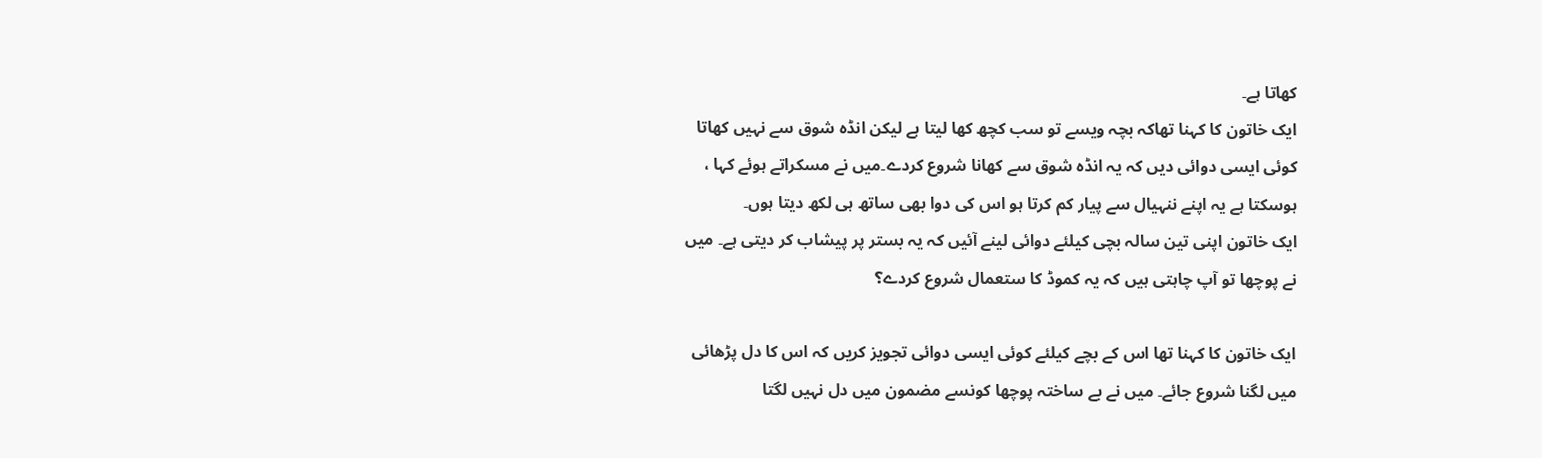کھاتا ہے۔
ایک خاتون کا کہنا تھاکہ بچہ ویسے تو سب کچھ کھا لیتا ہے لیکن انڈہ شوق سے نہیں کھاتا کوئی ایسی دوائی دیں کہ یہ انڈہ شوق سے کھانا شروع کردے۔میں نے مسکراتے ہوئے کہا ، ہوسکتا ہے یہ اپنے ننہیال سے پیار کم کرتا ہو اس کی دوا بھی ساتھ ہی لکھ دیتا ہوں۔
ایک خاتون اپنی تین سالہ بچی کیلئے دوائی لینے آئیں کہ یہ بستر پر پیشاب کر دیتی ہے۔ میں نے پوچھا تو آپ چاہتی ہیں کہ یہ کموڈ کا ستعمال شروع کردے؟

ایک خاتون کا کہنا تھا اس کے بچے کیلئے کوئی ایسی دوائی تجویز کریں کہ اس کا دل پڑھائی میں لگنا شروع جائے۔ میں نے بے ساختہ پوچھا کونسے مضمون میں دل نہیں لگتا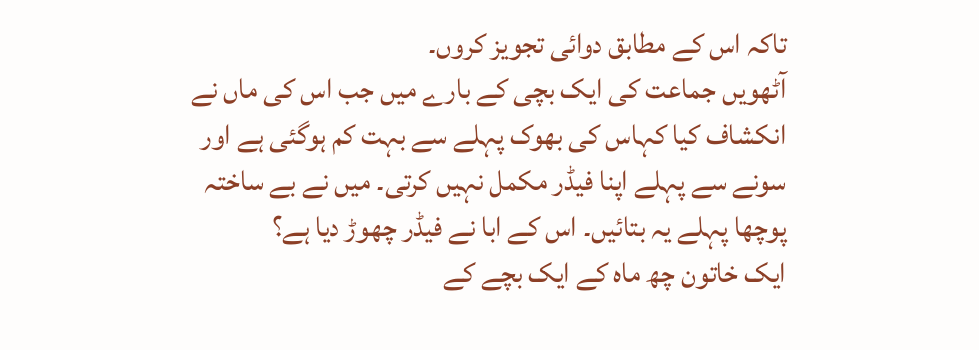تاکہ اس کے مطابق دوائی تجویز کروں۔
آٹھویں جماعت کی ایک بچی کے بارے میں جب اس کی ماں نے انکشاف کیا کہاس کی بھوک پہلے سے بہت کم ہوگئی ہے اور سونے سے پہلے اپنا فیڈر مکمل نہیں کرتی۔ میں نے بے ساختہ پوچھا پہلے یہ بتائیں۔ اس کے ابا نے فیڈر چھوڑ دیا ہے؟
ایک خاتون چھ ماہ کے ایک بچے کے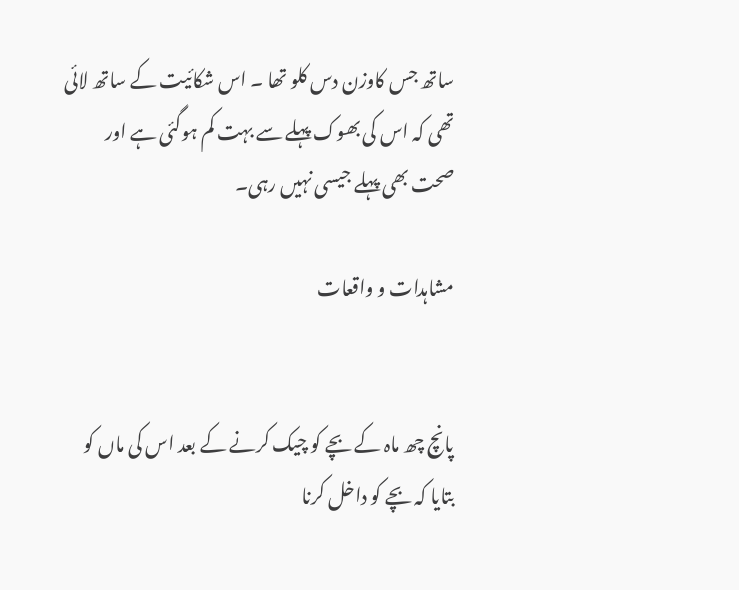ساتھ جس کاوزن دس کلو تھا ۔ اس شکائیت کے ساتھ لائی تھی کہ اس کی بھوک پہلے سے بہت کم ہوگئی ہے اور صحت بھی پہلے جیسی نہیں رہی۔

مشاہدات و واقعات


پانچ چھ ماہ کے بچے کو چیک کرنے کے بعد اس کی ماں کو بتایا کہ بچے کو داخل کرنا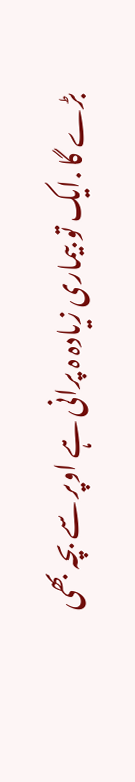بڑے گا .ایک تو بیماری زیادہ ہ پرانی ہے اوپر سے بچہ بھی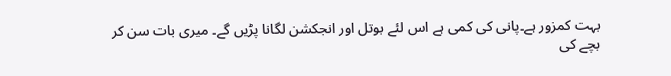بہت کمزور ہے۔پانی کی کمی ہے اس لئے بوتل اور انجکشن لگانا پڑیں گے۔ میری بات سن کر بچے کی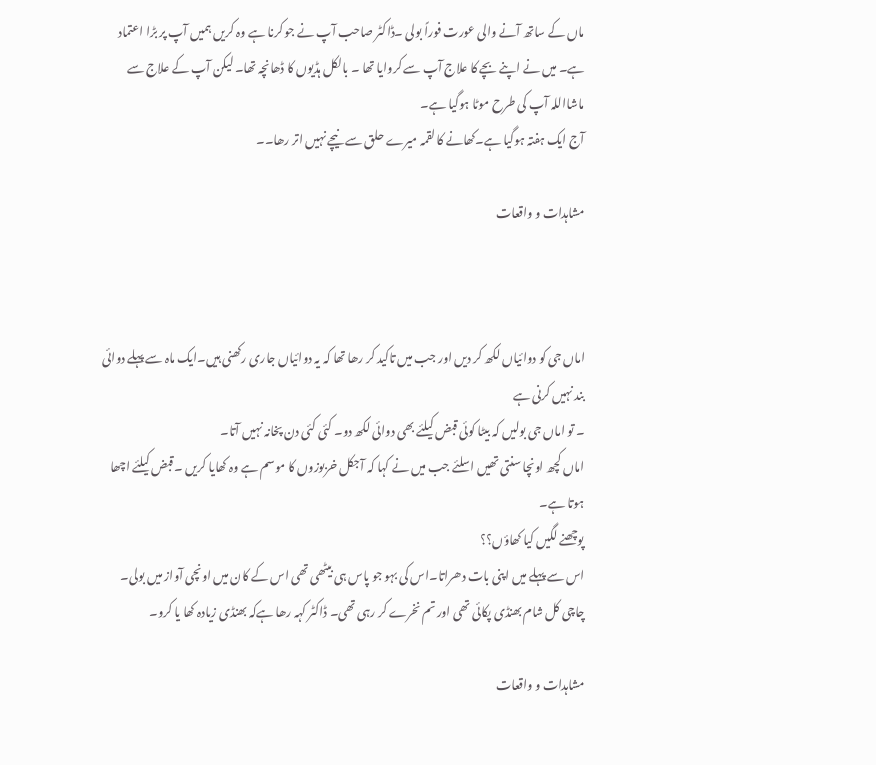ماں کے ساتھ آنے والی عورت فوراً بولی ۔ڈاکٹر صاحب آپ نے جو کرنا ہے وہ کریں ہمیں آپ پر بڑا اعتماد ہے۔ میں نے اپنے بچے کا علاج آپ سے کروایا تھا ۔ بالکل ہڈیوں کا ڈھانچہ تھا۔ لیکن آپ کے علاج سے ماشااللہ آپ کی طرح موٹا ہوگیا ہے۔
آج ایک ہفتہ ہوگیا ہے۔کھانے کا لقمہ میرے حلق سے نیچے نہیں اتر رھا۔۔

مشاہدات و واقعات



اماں جی کو دوائیاں لکھ کر دیں اور جب میں تاکید کر رھا تھا کہ یہ دوائیاں جاری رکھنی ہیں۔ایک ماہ سے پہلے دوائی بند نہیں کرنی ہے
۔ تو اماں جی بولیں کہ بیٹا کوئی قبض کیلئے بھی دوائی لکھ دو۔ کئی کئی دن پخانہ نہیں آتا۔
اماں کچھ اونچا سنتی تھیں اسلئے جب میں نے کہا کہ آجکل خربوزوں کا موسم ہے وہ کھایا کریں ۔قبض کیلئے اچھا ہوتا ہے۔
پوچھنے لگیں کیا کھاؤں؟؟
اس سے پہلے میں اپنی بات دھراتا۔اس کی بہو جو پاس ہی بیٹھی تھی اس کے کان میں اونچی آواز میں بولی۔ چاچی کل شام بھنڈی پکائی تھی اور تم نخرے کر رہی تھی۔ ڈاکٹر کہہ رھا ہےکہ بھنڈی زیادہ کھا یا کرو۔

مشاہدات و واقعات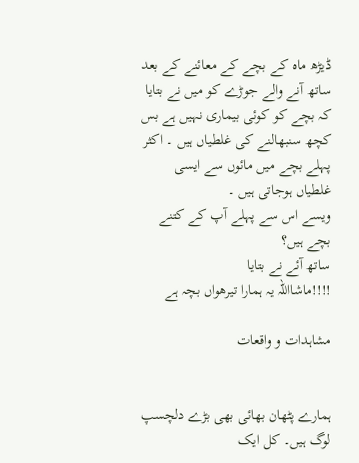ڈیڑھ ماہ کے بچے کے معائنے کے بعد ساتھ آنے والے جوڑے کو میں نے بتایا کہ بچے کو کوئی بیماری نہیں ہے بس کچھ سنبھالنے کی غلطیاں ہیں ۔ اکثر پہلے بچے میں مائوں سے ایسی غلطیاں ہوجاتی ہیں ۔
ویسے اس سے پہلے آپ کے کتنے بچے ہیں؟
ساتھ آئے نے بتایا
!!!!ماشااللہ یہ ہمارا تیرھواں بچہ ہے

مشاہدات و واقعات


ہمارے پٹھان بھائی بھی بڑے دلچسپ لوگ ہیں۔ کل ایک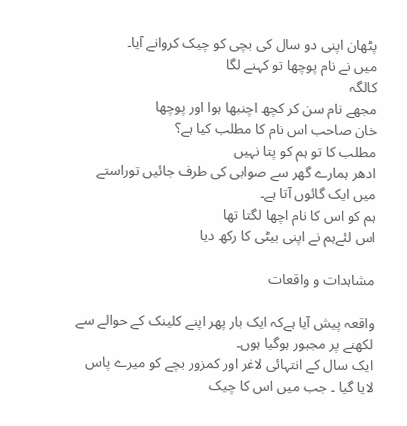پٹھان اپنی دو سال کی بچی کو چیک کروانے آیا۔
میں نے نام پوچھا تو کہنے لگا
کالگہ
مجھے نام سن کر کچھ اچنبھا ہوا اور پوچھا
خان صاحب اس نام کا مطلب کیا ہے؟
مطلب کا تو ہم کو پتا نہیں
ادھر ہمارے گھر سے صوابی کی طرف جائیں توراستے میں ایک گائوں آتا ہے۔
ہم کو اس کا نام اچھا لگتا تھا
اس لئےہم نے اپنی بیٹی کا رکھ دیا

مشاہدات و واقعات

واقعہ پیش آیا ہےکہ ایک بار پھر اپنے کلینک کے حوالے سے لکھنے پر مجبور ہوگیا ہوں۔
ایک سال کے انتہائی لاغر اور کمزور بچے کو میرے پاس لایا گیا ۔ جب میں اس کا چیک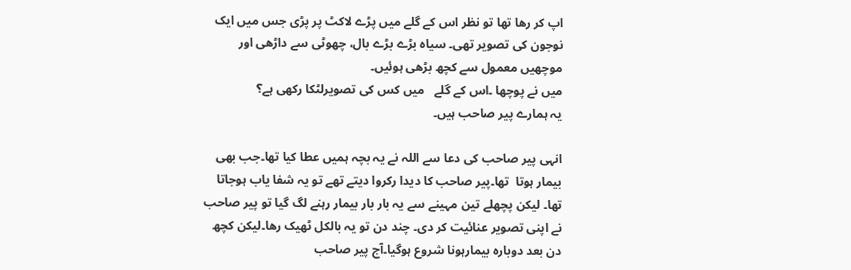اپ کر رھا تھا تو نظر اس کے گلے میں پڑے لاکٹ پر پڑی جس میں ایک نوجون کی تصویر تھی۔ سیاہ بڑے بڑے بال، چھوٹی سے داڑھی اور موچھیں معمول سے کچھ بڑھی ہوئیں۔
میں نے پوچھا ۔اس کے گلے   میں کس کی تصویرلٹکا رکھی ہے؟
یہ ہمارے پیر صاحب ہیں۔

انہی پیر صاحب کی دعا سے اللہ نے یہ بچہ ہمیں عطا کیا تھا۔جب بھی بیمار ہوتا  تھا۔پیر صاحب کا دیدا رکروا دیتے تھے تو یہ شفا یاب ہوجاتا تھا۔ لیکن پچھلے تین مہینے سے یہ بار بار بیمار رہنے لگ گیا تو پیر صاحب نے اپنی تصویر عنائیت کر دی۔ چند دن تو یہ بالکل ٹھیک رھا۔لیکن کچھ دن بعد دوبارہ بیمارہونا شروع ہوگیا۔آج پیر صاحب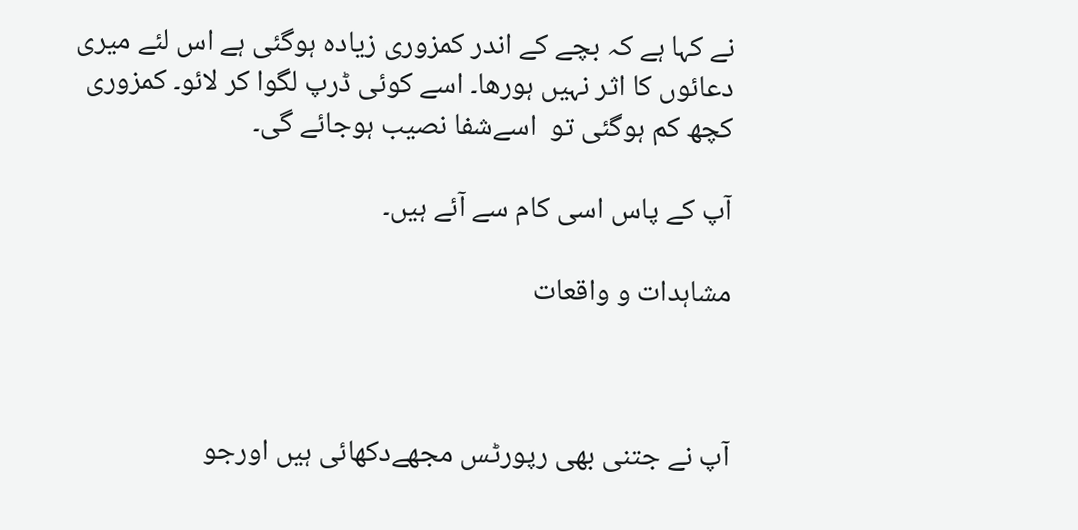نے کہا ہے کہ بچے کے اندر کمزوری زیادہ ہوگئی ہے اس لئے میری دعائوں کا اثر نہیں ہورھا۔ اسے کوئی ڈرپ لگوا کر لائو۔ کمزوری کچھ کم ہوگئی تو  اسےشفا نصیب ہوجائے گی۔

آپ کے پاس اسی کام سے آئے ہیں۔

مشاہدات و واقعات



آپ نے جتنی بھی رپورٹس مجھےدکھائی ہیں اورجو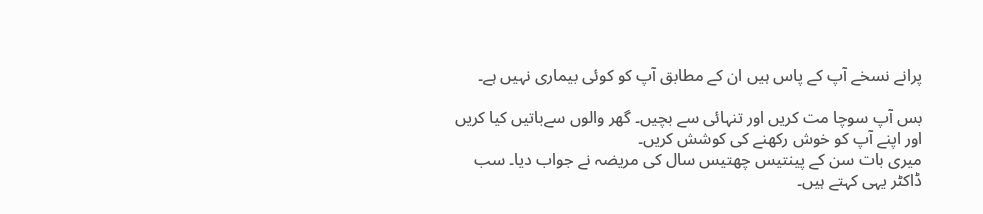پرانے نسخے آپ کے پاس ہیں ان کے مطابق آپ کو کوئی بیماری نہیں ہے۔

بس آپ سوچا مت کریں اور تنہائی سے بچیں۔ گھر والوں سےباتیں کیا کریں اور اپنے آپ کو خوش رکھنے کی کوشش کریں۔
میری بات سن کے پینتیس چھتیس سال کی مریضہ نے جواب دیا۔ سب ڈاکٹر یہی کہتے ہیں۔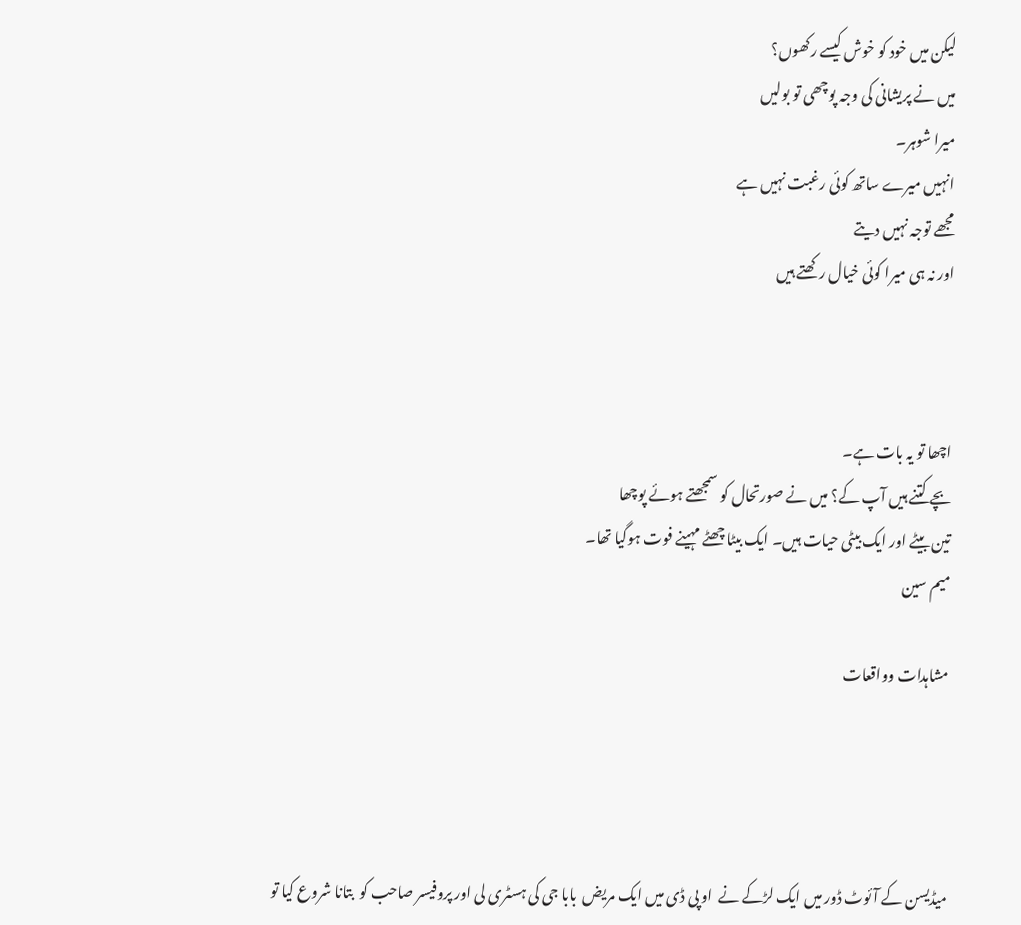لیکن میں خود کو خوش کیسے رکھوں؟
میں نے پریشانی کی وجہ پوچھی تو بولیں
میرا شوہر۔
انہیں میرے ساتھ کوئی رغبت نہیں ہے
مجھے توجہ نہیں دیتے
اور نہ ہی میرا کوئی خیال رکھتے ہیں



اچھا تو یہ بات ہے۔
بچے کتنے ہیں آپ کے؟ میں نے صورتحال کو سمجھتے ہوئے پوچھا
تین بیٹے اور ایک بیٹی حیات ہیں۔ ایک بیٹا چھٹے مہینے فوت ہوگیا تھا۔
میم سین

مشاہدات وواقعات




میڈیسن کے آئوٹ ڈور میں ایک لڑکے نے  او پی ڈی میں ایک مریض  بابا جی کی ہسٹری لی اور پروفیسر صاحب کو  بتانا شروع کیا تو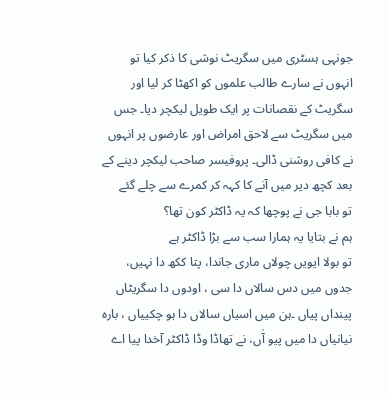جونہی ہسٹری میں سگریٹ نوشی کا ذکر کیا تو انہوں نے سارے طالب علموں کو اکھٹا کر لیا اور سگریٹ کے نقصانات پر ایک طویل لیکچر دیا۔ جس میں سگریٹ سے لاحق امراض اور عارضوں پر انہوں نے کافی روشنی ڈالی۔ پروفیسر صاحب لیکچر دینے کے بعد کچھ دیر میں آنے کا کہہ کر کمرے سے چلے گئے
تو بابا جی نے پوچھا کہ یہ ڈاکٹر کون تھا؟
ہم نے بتایا یہ ہمارا سب سے بڑا ڈاکٹر ہے
تو بولا ایویں چولاں ماری جاندا، پتا ککھ دا نہیں، جدوں میں دس سالاں دا سی ، اودوں دا سگریٹاں پینداں پیاں ۔ہن میں اسیاں سالاں دا ہو چکییاں ، بارہ نیانیاں دا میں پیو آٰں، نے تھاڈا وڈا ڈاکٹر آخدا پیا اے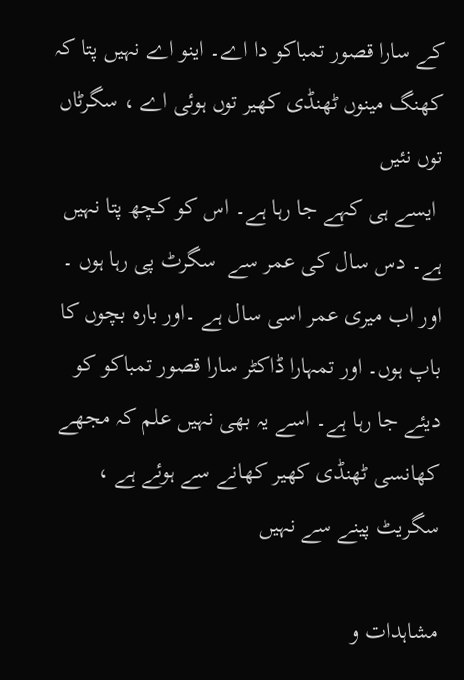کے سارا قصور تمباکو دا اے۔ اینو اے نہیں پتا کہ کھنگ مینوں ٹھنڈی کھیر توں ہوئی اے ، سگرٹاں توں نئیں
 ایسے ہی کہے جا رہا ہے۔ اس کو کچھ پتا نہیں ہے۔ دس سال کی عمر سے  سگرٹ پی رہا ہوں ۔ اور اب میری عمر اسی سال ہے ۔اور بارہ بچوں کا باپ ہوں۔ اور تمہارا ڈاکٹر سارا قصور تمباکو کو دیئے جا رہا ہے۔ اسے یہ بھی نہیں علم کہ مجھے کھانسی ٹھنڈی کھیر کھانے سے ہوئے ہے ، سگریٹ پینے سے نہیں

مشاہدات و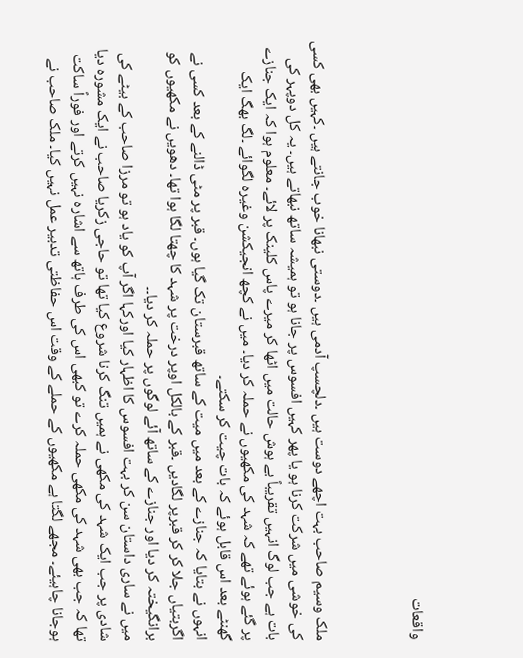واقعات



ملک وسیم صاحب بہت اچھے دوست ہیں ۔دلچسپ آدمی ہیں ۔دوستی نبھانا خوب جانتے ہیں ۔کہیں بھی کسی کی خوشی میں شرکت کرنا ہو یا پھر کہیں افسوس پر جانا ہو تو ہمیشہ ساتھ نبھاتے ہیں۔ یہ کل دوپہر کی بات ہے جب لوگ انہیں تقریباً بے ہوش حالت میں اٹھا کر میرے پاس کلینک پر لائے۔ معلوم ہوا کہ ایک جنازے پر گئے ہوئے تھے کہ شہد کی مکھیوں نے حملہ کر دیا۔ میں نے کچھ انجیکشن وغیرہ لگوائے ۔لگ بھگ ایک گھنٹے بعد اس قابل ہوئے کہ بات چیت کر سکتے۔
انہوں نے بتایا کہ جنازے کے بعد میں میت کے ساتھ قبرستان تک گیا ہوں۔ قبر پر مٹی ڈالنے کے بعد کسی نے اگربتیاں جلا کر کر قبرپر لگادیں ۔قبر کے بالکل اوپر درخت پر شہد کا چھتا لگا ہوا تھا۔ دھویں نے مکھیوں کو برانگیختہ کر دیا اور جنازے کے ساتھ آئے لوگوں پر حملہ کر دیا۔۔
میں نے ساری داستان سن کر بہت افسوس کا اظہار کیا اورکہا اگر آپ کو یاد ہو تو مرزا صاحب کے بیٹے کی شادی پر جب ایک شہد کی مکھی نے ہمیں تنگ کرنا شروع کیا تھا تو حاجی زکریا صاحب نے ایک مشورہ دیا تھا کہ جب بھی شہد کی مکھی حملہ کرے تو کبھی اس کی طرف ہاتھ سے اشارہ نہیں کرتے اور فوراً ساکت ہوجانا چاہیئے۔ مجھے لگتا ہے مکھیوں کے حملے کے وقت اس حفاظتی تدبیر عمل نہیں کیا۔ ملک صاحب نے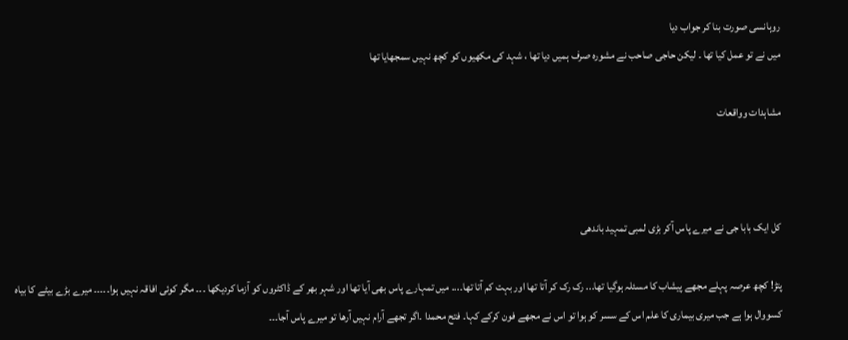روہانسی صورت بنا کر جواب دیا
میں نے تو عمل کیا تھا ۔ لیکن حاجی صاحب نے مشورہ صرف ہمیں دیا تھا ، شہد کی مکھیوں کو کچھ نہیں سمجھایا تھا

مشاہدات وواقعات



کل ایک بابا جی نے میرے پاس آکر بڑی لمبی تمہید باندھی

پتڑ! کچھ عرصہ پہلے مجھے پیشاب کا مسئلہ ہوگیا تھا... رک رک کر آتا تھا اور بہت کم آتا تھا۔... میں تمہارے پاس بھی آیا تھا اور شہر بھر کے ڈاکٹروں کو آزما کردیکھا ۔۔۔ مگر کوئی افاقہ نہیں ہوا۔۔۔۔۔ میرے بڑے بیٹے کا بیاہ کسووال ہوا ہے جب میری بیماری کا علم اس کے سسر کو ہوا تو اس نے مجھے فون کرکے کہا۔ فتح محمدا ۔اگر تجھے آرام نہیں آرھا تو میرے پاس آجا۔۔۔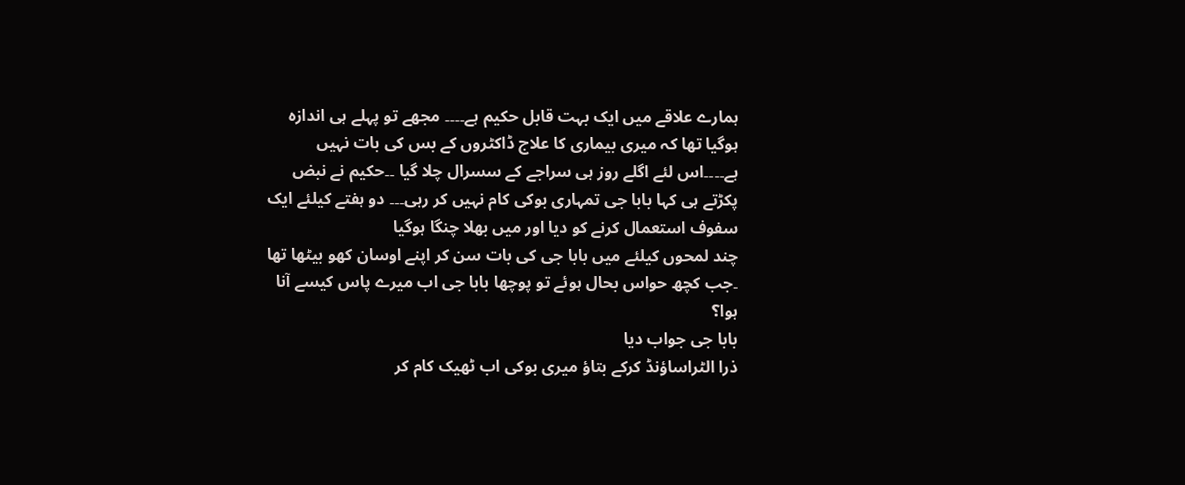ہمارے علاقے میں ایک بہت قابل حکیم ہے۔۔۔۔ مجھے تو پہلے ہی اندازہ ہوگیا تھا کہ میری بیماری کا علاج ڈاکٹروں کے بس کی بات نہیں ہے۔۔۔۔اس لئے اگلے روز ہی سراجے کے سسرال چلا گیا ۔۔حکیم نے نبض پکڑتے ہی کہا بابا جی تمہاری بوکی کام نہیں کر رہی۔۔۔ دو ہفتے کیلئے ایک سفوف استعمال کرنے کو دیا اور میں بھلا چنگا ہوگیا
چند لمحوں کیلئے میں بابا جی کی بات سن کر اپنے اوسان کھو بیٹھا تھا ۔جب کچھ حواس بحال ہوئے تو پوچھا بابا جی اب میرے پاس کیسے آنا ہوا؟
بابا جی جواب دیا
ذرا الٹراساؤنڈ کرکے بتاؤ میری بوکی اب ٹھیک کام کر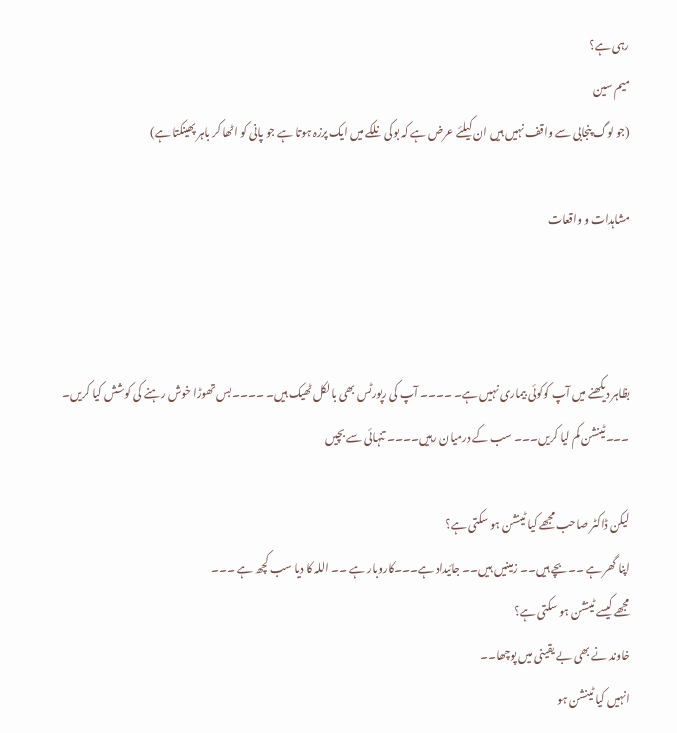رہی ہے؟
میم سین
(جو لوگ پنجابی سے واقف نہیں ہیں ان کیلئے عرض ہے کہ بوکی نلکے میں ایک پرزہ ہوتا ہے جو پانی کو اٹھا کر باہر پھینکتا ہے)

مشاہدات و واقعات



بظاہر دیکھنے میں آپ کوکوئی بیماری نہیں ہے۔ ۔۔۔۔ آپ کی رپورٹس بھی بالکل ٹھیک ہیں۔ ۔۔۔۔بس تھوڑا خوش رہنے کی کوشش کیا کریں۔ ۔۔۔ٹینشن کم لیا کریں۔۔۔ سب کے درمیان رہیں۔۔۔۔ تنہائی سے بچیں

لیکن ڈاکٹر صاحب مجھے کیا ٹینشن ہو سکتی ہے؟
اپنا گھر ہے ۔۔بچے ہیں۔۔ زمینیں ہیں۔۔ جائیداد ہے۔۔۔کاروبار ہے ۔۔ اللہ کا دیا سب کچھ ہے ۔۔۔
مجھے کیسے ٹینشن ہو سکتی ہے؟
خاوند نے بھی بے یقینی میں پوچھا۔۔
انہیں کیا ٹینشن ہو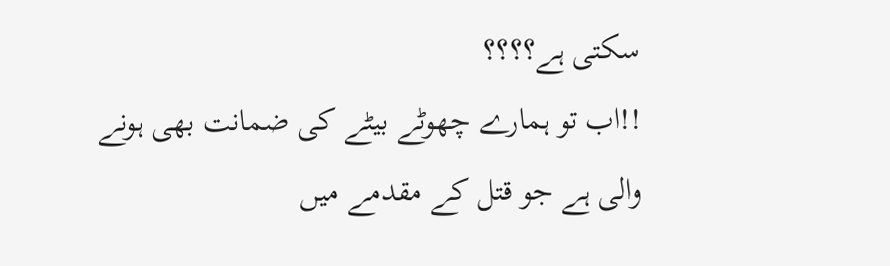سکتی ہے؟؟؟؟
!!اب تو ہمارے چھوٹے بیٹے کی ضمانت بھی ہونے والی ہے جو قتل کے مقدمے میں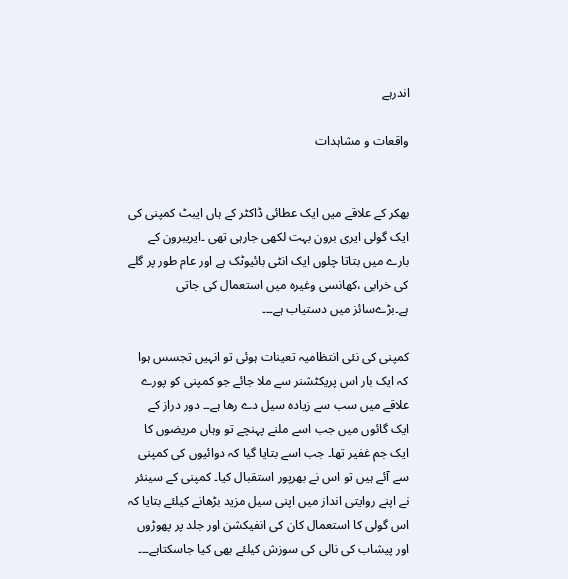اندرہے

واقعات و مشاہدات


بھکر کے علاقے میں ایک عطائی ڈاکٹر کے ہاں ایبٹ کمپنی کی ایک گولی ایری برون بہت لکھی جارہی تھی ۔ایریبرون کے بارے میں بتاتا چلوں ایک انٹی بائیوٹک ہے اور عام طور پر گلے کی خرابی ،کھانسی وغیرہ میں استعمال کی جاتی ہے۔بڑےسائز میں دستیاب ہے۔۔۔

کمپنی کی نئی انتظامیہ تعینات ہوئی تو انہیں تجسس ہوا کہ ایک بار اس پریکٹشنر سے ملا جائے جو کمپنی کو پورے علاقے میں سب سے زیادہ سیل دے رھا ہے۔۔ دور دراز کے ایک گائوں میں جب اسے ملنے پہنچے تو وہاں مریضوں کا ایک جم غفیر تھا۔ جب اسے بتایا گیا کہ دوائیوں کی کمپنی سے آئے ہیں تو اس نے بھرپور استقبال کیا۔ کمپنی کے سینئر نے اپنے روایتی انداز میں اپنی سیل مزید بڑھانے کیلئے بتایا کہ اس گولی کا استعمال کان کی انفیکشن اور جلد پر پھوڑوں اور پیشاب کی نالی کی سوزش کیلئے بھی کیا جاسکتاہے۔۔۔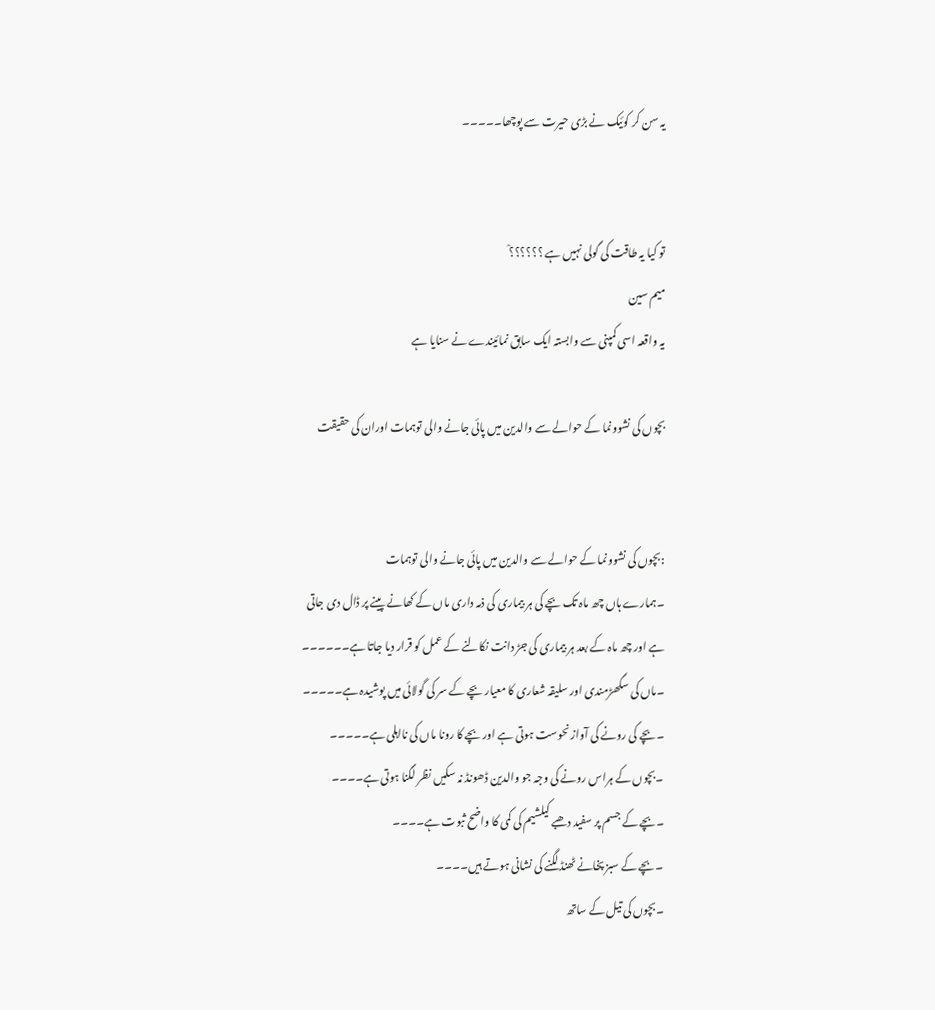یہ سن کر کوئیک نے بڑی حیرت سے پوچھا۔۔۔۔۔


تو کیا یہ طاقت کی گولی نہیں ہے ؟؟؟؟؟؟ْ
میم سین
یہ واقعہ اسی کمپنی سے وابستہ ایک سابق نمائیندے نے سنایا ہے

بچوں کی نشوونما کے حوالے سے والدین میں پائی جانے والی توہمات اوران کی حقیقت


:بچوں کی نشوونما کے حوالے سے والدین میں پائی جانے والی توہمات
۔ہمارے ہاں چھ ماہ تک بچے کی ہر بیماری کی ذمہ داری ماں کے کھانے پینے پر ڈال دی جاتی ہے اور چھ ماہ کے بعد ہر بیماری کی جڑ دانت نکالنے کے عمل کو قرار دیا جاتا ہے۔۔۔۔۔۔
۔ماں کی سگھڑمندی اور سلیقہ شعاری کا معیار بچے کے سر کی گولائی میں پوشیدہ ہے۔۔۔۔۔
۔بچے کی رونے کی آواز نحوست ہوتی ہے اور بچے کا رونا ماں کی نااہلی ہے۔۔۔۔۔
۔بچوں کے ہراس رونے کی وجہ جو والدین ڈھونڈ نہ سکیں نظر لگنا ہوتی ہے۔۔۔۔
۔بچے کے جسم پر سفید دھبے کیلشیم کی کمی کا واضح ثبوت ہے۔۔۔۔
۔بچے کے سبز پخانے ٹھنڈ لگنے کی نشانی ہوتے ہیں۔۔۔۔
۔بچوں کی تیل کے ساتھ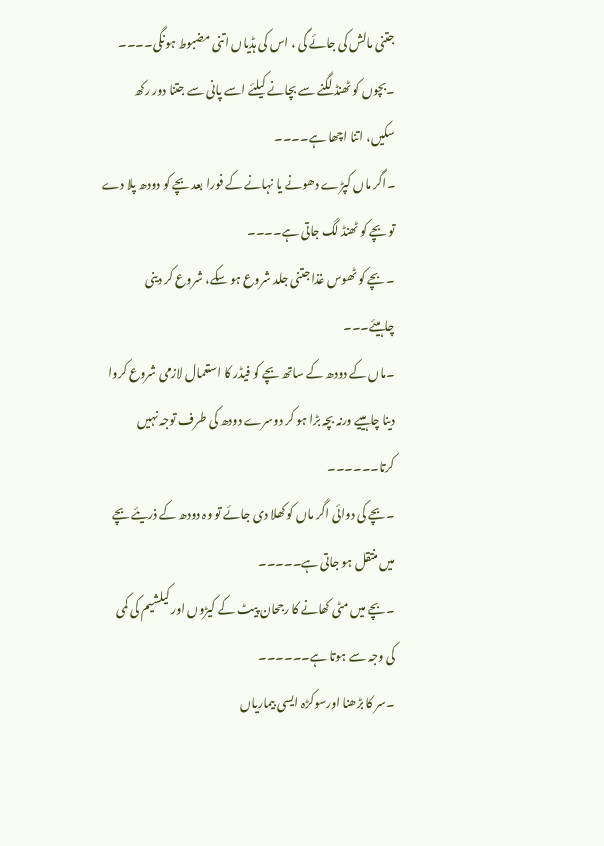جتنی مالش کی جائے گی ، اس کی ہڈیاں اتنی مضبوط ہونگی۔۔۔۔
۔بچوں کو ٹھنڈ لگنے سے بچانے کیلئے اسے پانی سے جتنا دور رکھ سکیں، اتنا اچھا ہے۔۔۔۔
۔اگر ماں کپڑے دھونے یا نہانے کے فورا بعد بچے کو دودھ پلا دے تو بچے کو ٹھنڈ لگ جاتی ہے۔۔۔۔
۔بچے کو ٹھوس غذا جتنی جلد شروع ہو سکے، شروع کر دینی چاہیئے۔۔۔
۔ماں کے دودھ کے ساتھ بچے کو فیڈر کا استعمال لازمی شروع کروا دینا چاہییے ورنہ بچہ بڑا ہو کر دوسرے دودھ کی طرف توجہ نہیں کرتا۔۔۔۔۔۔
۔بچے کی دوائی اگر ماں کو کھلا دی جائے تو وہ دودھ کے ذریئے بچے میں منتقل ہو جاتی ہے۔۔۔۔۔
۔بچے میں مٹی کھانے کا رجحان پیٹ کے کیڑوں اور کیلشیم کی کمی کی وجہ سے ہوتا ہے۔۔۔۔۔۔
۔سر کا بڑھنا اورسوکڑہ ایسی بیماریاں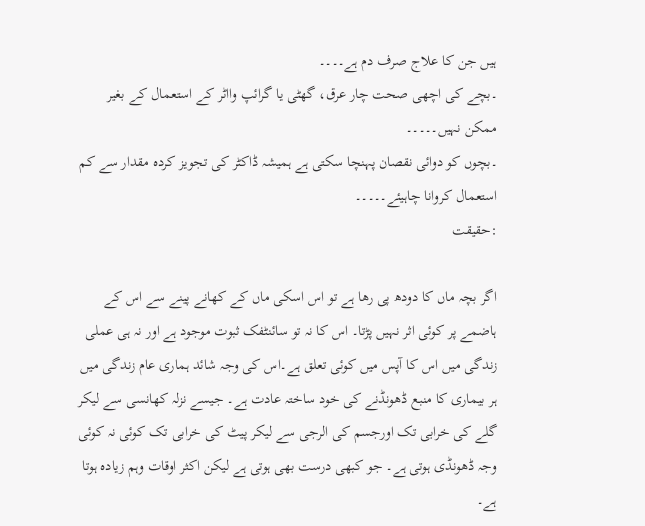ہیں جن کا علاج صرف دم ہے۔۔۔۔
۔بچے کی اچھی صحت چار عرق، گھٹی یا گرائپ وااٹر کے استعمال کے بغیر ممکن نہیں۔۔۔۔۔
۔بچوں کو دوائی نقصان پہنچا سکتی ہے ہمیشہ ڈاکٹر کی تجویز کردہ مقدار سے کم استعمال کروانا چاہیئے۔۔۔۔۔
:حقیقت

اگر بچہ ماں کا دودھ پی رھا ہے تو اس اسکی ماں کے کھانے پینے سے اس کے ہاضمے پر کوئی اثر نہیں پڑتا۔ اس کا نہ تو سائنٹفک ثبوت موجود ہے اور نہ ہی عملی زندگی میں اس کا آپس میں کوئی تعلق ہے۔اس کی وجہ شائد ہماری عام زندگی میں ہر بیماری کا منبع ڈھونڈنے کی خود ساختہ عادت ہے۔ جیسے نزلہ کھانسی سے لیکر گلے کی خرابی تک اورجسم کی الرجی سے لیکر پیٹ کی خرابی تک کوئی نہ کوئی وجہ ڈھونڈی ہوتی ہے۔ جو کبھی درست بھی ہوتی ہے لیکن اکثر اوقات وہم زیادہ ہوتا ہے۔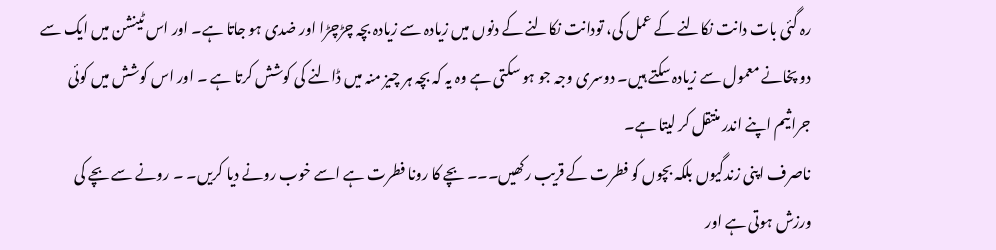رہ گئی بات دانت نکالنے کے عمل کی، تودانت نکالنے کے دنوں میں زیادہ سے زیادہ بچہ چڑچڑا اور ضدی ہو جاتا ہے۔ اور اس ٹینشن میں ایک سے دو پخانے معمول سے زیادہ سکتے ہیں۔ دوسری وجہ جو ہو سکتی ہے وہ یہ کہ بچہ ہر چیز منہ میں ڈالنے کی کوشش کرتا ہے ۔ اور اس کوشش میں کوئی جراثیم اپنے اندر منتقل کر لیتا ہے۔
ناصرف اپنی زندگیوں بلکہ بچوں کو فطرت کے قریب رکھیں۔۔۔ بچے کا رونا فطرت ہے اسے خوب رونے دیا کریں۔ ۔ رونے سے بچے کی ورزش ہوتی ہے اور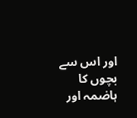اور اس سے بچوں کا ہاضمہ اور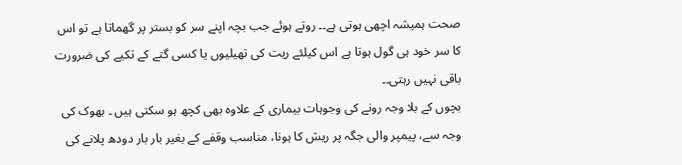صحت ہمیشہ اچھی ہوتی ہے۔۔ روتے ہوئے جب بچہ اپنے سر کو بستر پر گھماتا ہے تو اس کا سر خود ہی گول ہوتا ہے اس کیلئے ریت کی تھیلیوں یا کسی گتے کے تکیے کی ضرورت باقی نہیں رہتی۔۔
بچوں کے بلا وجہ رونے کی وجوہات بیماری کے علاوہ بھی کچھ ہو سکتی ہیں ۔ بھوک کی وجہ سے، پیمپر والی جگہ پر ریش کا ہونا، مناسب وقفے کے بغیر بار بار دودھ پلانے کی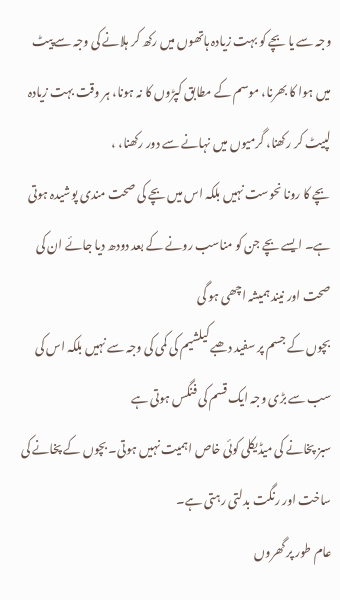وجہ سے یا بچے کو بہت زیادہ ہاتھوں میں رکھ کر ہلانے کی وجہ سےپیٹ میں ہوا کا بھرنا، موسم کے مطابق کپڑوں کا نہ ہونا، ہر وقت بہت زیادہ لپیٹ کر رکھنا، گرمیوں میں نہانے سے دور رکھنا، ،
بچے کا رونا نحوست نہیں بلکہ اس میں بچے کی صحت مندی پوشیدہ ہوتی ہے۔ ایسے بچے جن کو مناسب رونے کے بعد دودھ دیا جائے ان کی صحت اور نیند ہمیشہ اچھی ہو گی
بچوں کے جسم پر سفید دھبے کیلشیم کی کمی کی وجہ سے نہیں بلکہ اس کی سب سے بڑی وجہ ایک قسم کی فنگس ہوتی ہے
سبز پخانے کی میڈیکلی کوئی خاص اہمیت نہیں ہوتی۔ بچوں کے پخانے کی ساخت اور رنگت بدلتی رہتی ہے۔
عام طور پر گھروں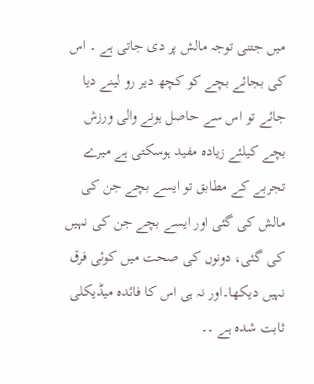میں جتنی توجہ مالش پر دی جاتی ہے ۔ اس کی بجائے بچے کو کچھ دیر رو لینے دیا جائے تو اس سے حاصل ہونے والی ورزش بچے کیلئے زیادہ مفید ہوسکتی ہے میرے تجربے کے مطابق تو ایسے بچے جن کی مالش کی گئی اور ایسے بچے جن کی نہیں کی گئی، دونوں کی صحت میں کوئی فرق نہیں دیکھا۔اور نہ ہی اس کا فائدہ میڈیکلی ثابت شدہ ہے ۔۔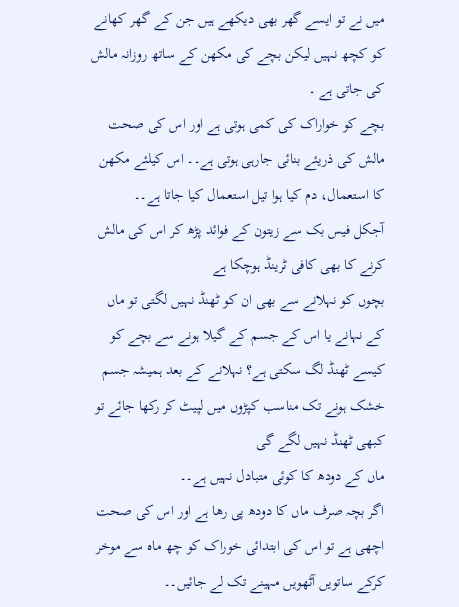میں نے تو ایسے گھر بھی دیکھے ہیں جن کے گھر کھانے کو کچھ نہیں لیکن بچے کی مکھن کے ساتھ روزانہ مالش کی جاتی ہے ۔
بچے کو خواراک کی کمی ہوتی ہے اور اس کی صحت مالش کی ذریئے بنائی جارہی ہوتی ہے۔۔ اس کیلئے مکھن کا استعمال، دم کیا ہوا تیل استعمال کیا جاتا ہے۔۔
آجکل فیس بک سے زیتون کے فوائد پڑھ کر اس کی مالش کرنے کا بھی کافی ٹرینڈ ہوچکا ہے
بچوں کو نہلانے سے بھی ان کو ٹھنڈ نہیں لگتی تو ماں کے نہانے یا اس کے جسم کے گیلا ہونے سے بچے کو کیسے ٹھنڈ لگ سکتی ہے؟ نہلانے کے بعد ہمیشہ جسم خشک ہونے تک مناسب کپڑوں میں لپیٹ کر رکھا جائے تو کبھی ٹھنڈ نہیں لگے گی
ماں کے دودھ کا کوئی متبادل نہیں ہے۔۔
اگر بچہ صرف ماں کا دودھ پی رھا ہے اور اس کی صحت اچھی ہے تو اس کی ابتدائی خوراک کو چھ ماہ سے موخر کرکے ساتویں آٹھویں مہینے تک لے جائیں۔۔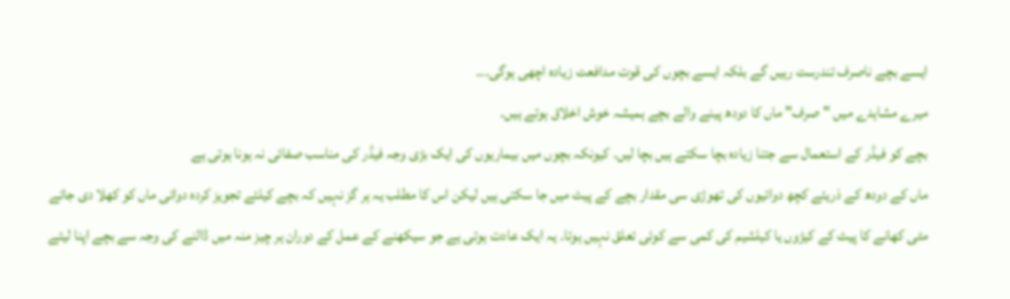ایسے بچے ناصرف تندرست رہیں گے بلکہ ایسے بچوں کی قوت مدافعت زیادہ اچھی ہوگی۔۔۔
میرے مشاہدے میں "صرف" ماں کا دودھ پینے والے بچے ہمیشہ خوش اخلاق ہوتے ہیں۔
بچے کو فیڈر کے استعمال سے جتنا زیادہ بچا سکتے ہیں بچا لیں۔ کیونکہ بچوں میں بیماریوں کی ایک بڑی وجہ فیڈر کی مناسب صفائی نہ ہونا ہوتی ہے
ماں کے دودھ کے ذریئے کچھ دوائیوں کی تھوڑی سی مقدار بچے کے پیٹ میں جا سکتی ہیں لیکن اس کا مطلب یہ ہر گز نہیں کہ بچے کیلئے تجویز کردہ دوائی ماں کو کھلا دی جائے
مٹی کھانے کا پیٹ کے کیڑوں یا کیلشیم کی کمی سے کوئی تعلق نہیں ہوتا۔ یہ ایک عادت ہوتی ہے جو سیکھنے کے عمل کے دوران ہر چیز منہ میں ڈالنے کی وجہ سے بچے اپنا لیتے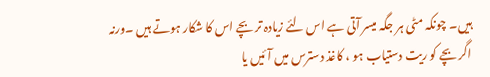ہیں۔ چونکہ مٹی ہر جگہ میسر آتی ہے اس لئے زیادہ تر بچے اس کا شکار ہوتے ہیں ۔ورنہ اگر بچے کو ریت دستیاب ہو ، کاغذ دسترس میں آئیں یا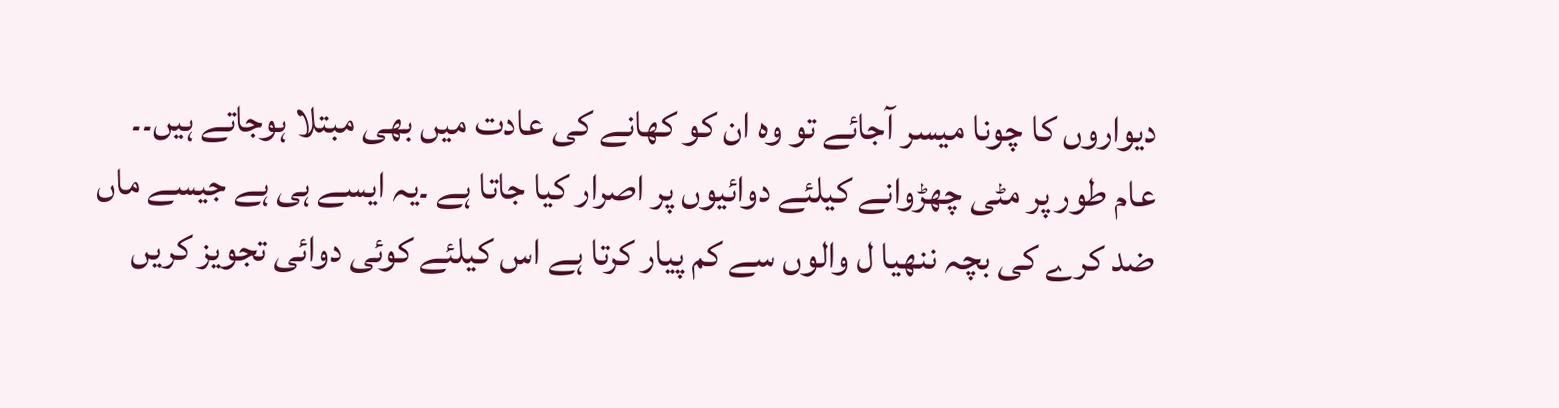دیواروں کا چونا میسر آجائے تو وہ ان کو کھانے کی عادت میں بھی مبتلا ہوجاتے ہیں۔۔
عام طور پر مٹی چھڑوانے کیلئے دوائیوں پر اصرار کیا جاتا ہے ۔یہ ایسے ہی ہے جیسے ماں ضد کرے کی بچہ ننھیا ل والوں سے کم پیار کرتا ہے اس کیلئے کوئی دوائی تجویز کریں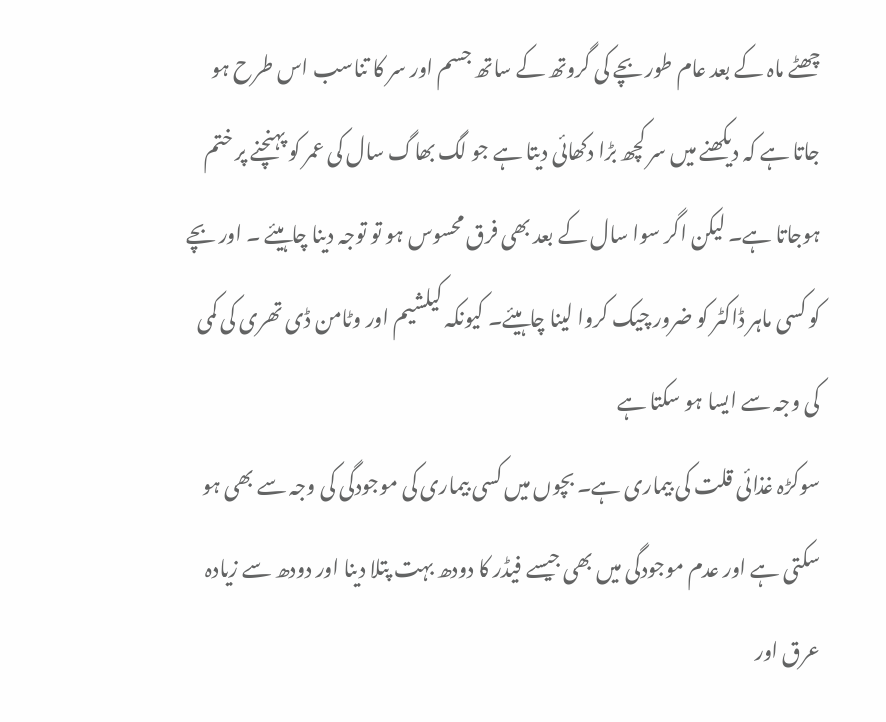چھٹے ماہ کے بعد عام طور بچے کی گروتھ کے ساتھ جسم اور سر کا تناسب اس طرح ہو جاتا ہے کہ دیکھنے میں سر کچھ بڑا دکھائی دیتا ہے جو لگ بھاگ سال کی عمر کو پہنچنے پر ختم ہوجاتا ہے۔ لیکن اگر سوا سال کے بعد بھی فرق محسوس ہو تو توجہ دینا چاہیئے ۔ اور بچے کو کسی ماہر ڈاکٹر کو ضرور چیک کروا لینا چاہیئے۔ کیونکہ کیلشیم اور وٹامن ڈی تھری کی کمی کی وجہ سے ایسا ہو سکتا ہے
سوکڑہ غذائی قلت کی بیماری ہے۔ بچوں میں کسی بیماری کی موجودگی کی وجہ سے بھی ہو سکتی ہے اور عدم موجودگی میں بھی جیسے فیڈر کا دودھ بہت پتلا دینا اور دودھ سے زیادہ عرق اور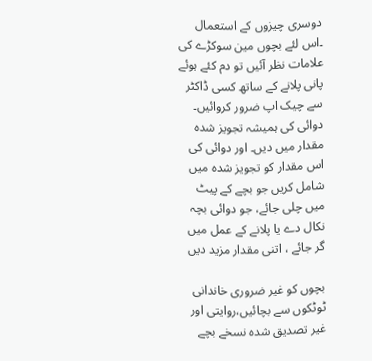دوسری چیزوں کے استعمال ۔اس لئے بچوں مین سوکڑے کی علامات نظر آئیں تو دم کئے ہوئے پانی پلانے کے ساتھ کسی ڈاکٹر سے چیک اپ ضرور کروائیں۔
دوائی کی ہمیشہ تجویز شدہ مقدار میں دیں۔ اور دوائی کی اس مقدار کو تجویز شدہ میں شامل کریں جو بچے کے پیٹ میں چلی جائے، جو دوائی بچہ نکال دے یا پلانے کے عمل میں گر جائے ، اتنی مقدار مزید دیں

بچوں کو غیر ضروری خاندانی ٹوٹکوں سے بچائیں،روایتی اور غیر تصدیق شدہ نسخے بچے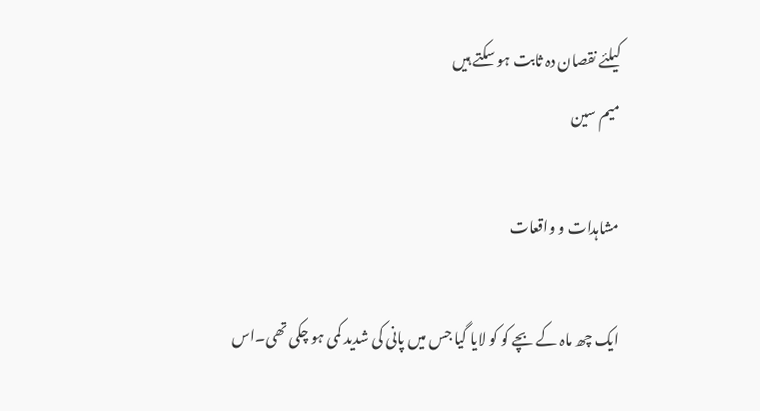کیلئے نقصان دہ ثابت ہو سکتے ہیں
میم سین

مشاہدات و واقعات

ایک چھ ماہ کے بچے کو کو لایا گیا جس میں پانی کی شدید کمی ہو چکی تھی۔اس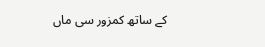کے ساتھ کمزور سی ماں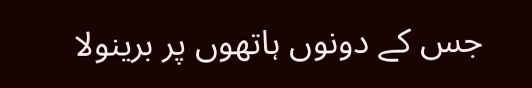جس کے دونوں ہاتھوں پر برینولا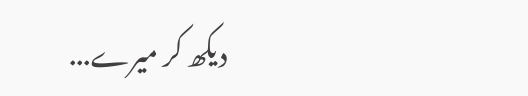دیکھ کر میرے...